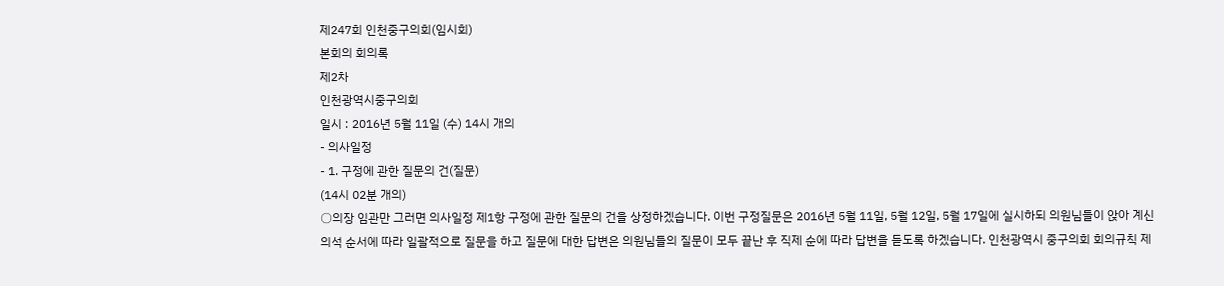제247회 인천중구의회(임시회)
본회의 회의록
제2차
인천광역시중구의회
일시 : 2016년 5월 11일 (수) 14시 개의
- 의사일정
- 1. 구정에 관한 질문의 건(질문)
(14시 02분 개의)
○의장 임관만 그러면 의사일정 제1항 구정에 관한 질문의 건을 상정하겠습니다. 이번 구정질문은 2016년 5월 11일, 5월 12일, 5월 17일에 실시하되 의원님들이 앉아 계신 의석 순서에 따라 일괄적으로 질문을 하고 질문에 대한 답변은 의원님들의 질문이 모두 끝난 후 직제 순에 따라 답변을 듣도록 하겠습니다. 인천광역시 중구의회 회의규칙 제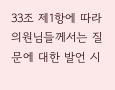33조 제1항에 따라 의원님들께서는 질문에 대한 발언 시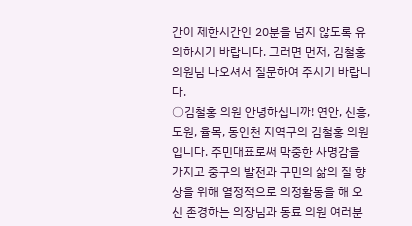간이 제한시간인 20분을 넘지 않도록 유의하시기 바랍니다. 그러면 먼저, 김철홍 의원님 나오셔서 질문하여 주시기 바랍니다.
○김철홍 의원 안녕하십니까! 연안, 신흥, 도원, 율목, 동인천 지역구의 김철홍 의원입니다. 주민대표로써 막중한 사명감을 가지고 중구의 발전과 구민의 삶의 질 향상을 위해 열정적으로 의정활동을 해 오신 존경하는 의장님과 동료 의원 여러분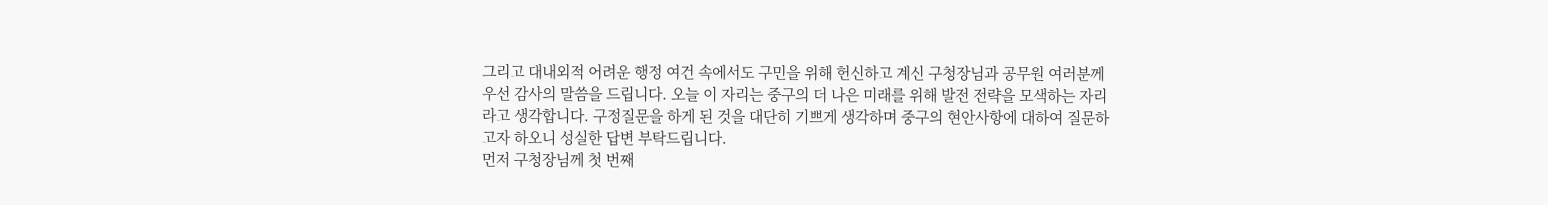그리고 대내외적 어려운 행정 여건 속에서도 구민을 위해 헌신하고 계신 구청장님과 공무원 여러분께 우선 감사의 말씀을 드립니다. 오늘 이 자리는 중구의 더 나은 미래를 위해 발전 전략을 모색하는 자리라고 생각합니다. 구정질문을 하게 된 것을 대단히 기쁘게 생각하며 중구의 현안사항에 대하여 질문하고자 하오니 성실한 답변 부탁드립니다.
먼저 구청장님께 첫 번째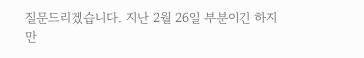질문드리겠습니다. 지난 2월 26일 부분이긴 하지만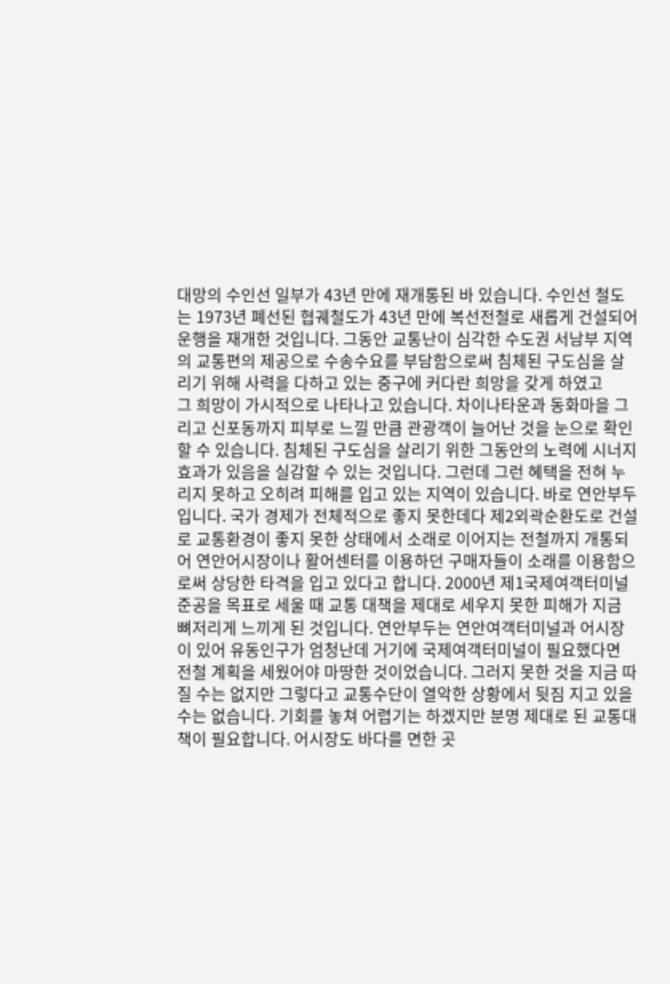대망의 수인선 일부가 43년 만에 재개통된 바 있습니다. 수인선 철도는 1973년 폐선된 협궤철도가 43년 만에 복선전철로 새롭게 건설되어 운행을 재개한 것입니다. 그동안 교통난이 심각한 수도권 서남부 지역의 교통편의 제공으로 수송수요를 부담함으로써 침체된 구도심을 살리기 위해 사력을 다하고 있는 중구에 커다란 희망을 갖게 하였고
그 희망이 가시적으로 나타나고 있습니다. 차이나타운과 동화마을 그리고 신포동까지 피부로 느낄 만큼 관광객이 늘어난 것을 눈으로 확인할 수 있습니다. 침체된 구도심을 살리기 위한 그동안의 노력에 시너지 효과가 있음을 실감할 수 있는 것입니다. 그런데 그런 혜택을 전혀 누리지 못하고 오히려 피해를 입고 있는 지역이 있습니다. 바로 연안부두입니다. 국가 경제가 전체적으로 좋지 못한데다 제2외곽순환도로 건설로 교통환경이 좋지 못한 상태에서 소래로 이어지는 전철까지 개통되어 연안어시장이나 활어센터를 이용하던 구매자들이 소래를 이용함으로써 상당한 타격을 입고 있다고 합니다. 2000년 제1국제여객터미널 준공을 목표로 세울 때 교통 대책을 제대로 세우지 못한 피해가 지금 뼈저리게 느끼게 된 것입니다. 연안부두는 연안여객터미널과 어시장이 있어 유동인구가 엄청난데 거기에 국제여객터미널이 필요했다면 전철 계획을 세웠어야 마땅한 것이었습니다. 그러지 못한 것을 지금 따질 수는 없지만 그렇다고 교통수단이 열악한 상황에서 뒷짐 지고 있을 수는 없습니다. 기회를 놓쳐 어렵기는 하겠지만 분명 제대로 된 교통대책이 필요합니다. 어시장도 바다를 면한 곳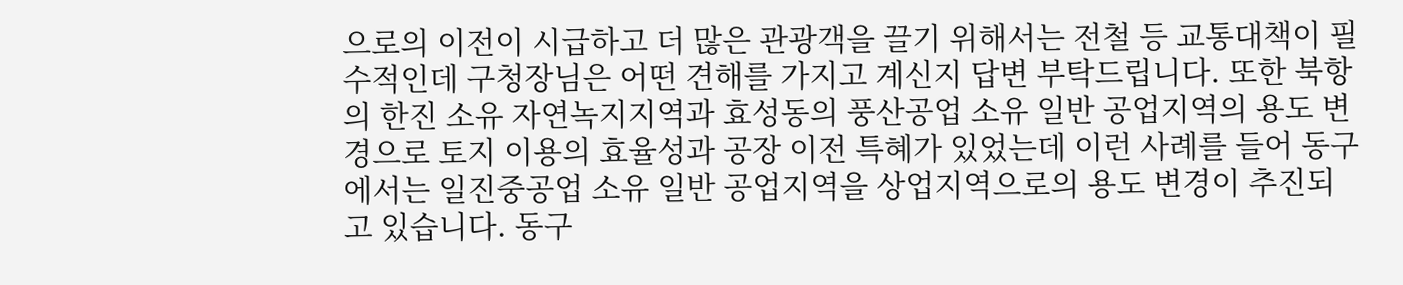으로의 이전이 시급하고 더 많은 관광객을 끌기 위해서는 전철 등 교통대책이 필수적인데 구청장님은 어떤 견해를 가지고 계신지 답변 부탁드립니다. 또한 북항의 한진 소유 자연녹지지역과 효성동의 풍산공업 소유 일반 공업지역의 용도 변경으로 토지 이용의 효율성과 공장 이전 특혜가 있었는데 이런 사례를 들어 동구에서는 일진중공업 소유 일반 공업지역을 상업지역으로의 용도 변경이 추진되고 있습니다. 동구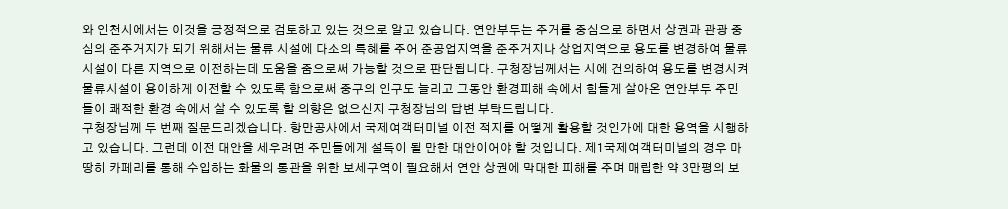와 인천시에서는 이것을 긍정적으로 검토하고 있는 것으로 알고 있습니다. 연안부두는 주거를 중심으로 하면서 상권과 관광 중심의 준주거지가 되기 위해서는 물류 시설에 다소의 특혜를 주어 준공업지역을 준주거지나 상업지역으로 용도를 변경하여 물류시설이 다른 지역으로 이전하는데 도움을 줌으로써 가능할 것으로 판단됩니다. 구청장님께서는 시에 건의하여 용도를 변경시켜 물류시설이 용이하게 이전할 수 있도록 함으로써 중구의 인구도 늘리고 그동안 환경피해 속에서 힘들게 살아온 연안부두 주민들이 쾌적한 환경 속에서 살 수 있도록 할 의향은 없으신지 구청장님의 답변 부탁드립니다.
구청장님께 두 번째 질문드리겠습니다. 항만공사에서 국제여객터미널 이전 적지를 어떻게 활용할 것인가에 대한 용역을 시행하고 있습니다. 그런데 이전 대안을 세우려면 주민들에게 설득이 될 만한 대안이어야 할 것입니다. 제1국제여객터미널의 경우 마땅히 카페리를 통해 수입하는 화물의 통관을 위한 보세구역이 필요해서 연안 상권에 막대한 피해를 주며 매립한 약 3만평의 보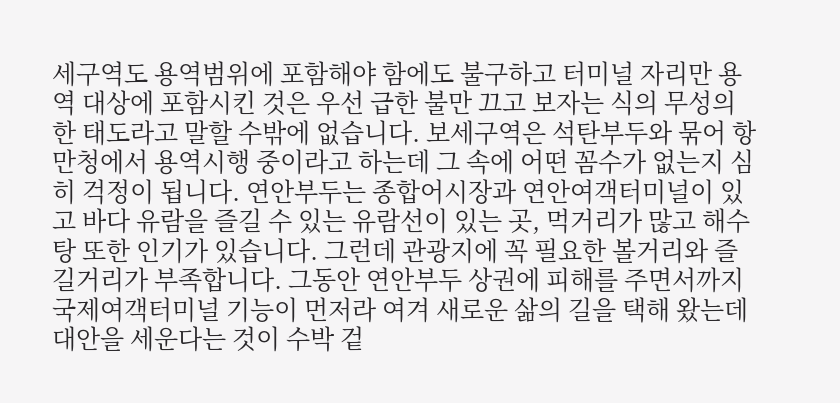세구역도 용역범위에 포함해야 함에도 불구하고 터미널 자리만 용역 대상에 포함시킨 것은 우선 급한 불만 끄고 보자는 식의 무성의한 태도라고 말할 수밖에 없습니다. 보세구역은 석탄부두와 묶어 항만청에서 용역시행 중이라고 하는데 그 속에 어떤 꼼수가 없는지 심히 걱정이 됩니다. 연안부두는 종합어시장과 연안여객터미널이 있고 바다 유람을 즐길 수 있는 유람선이 있는 곳, 먹거리가 많고 해수탕 또한 인기가 있습니다. 그런데 관광지에 꼭 필요한 볼거리와 즐길거리가 부족합니다. 그동안 연안부두 상권에 피해를 주면서까지 국제여객터미널 기능이 먼저라 여겨 새로운 삶의 길을 택해 왔는데 대안을 세운다는 것이 수박 겉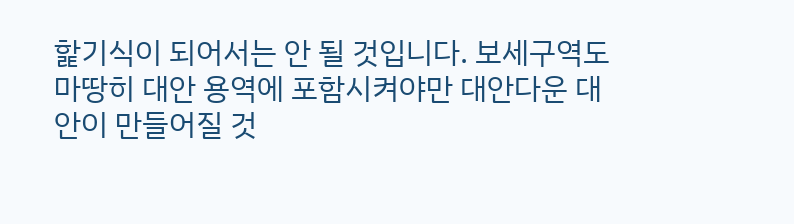핥기식이 되어서는 안 될 것입니다. 보세구역도 마땅히 대안 용역에 포함시켜야만 대안다운 대안이 만들어질 것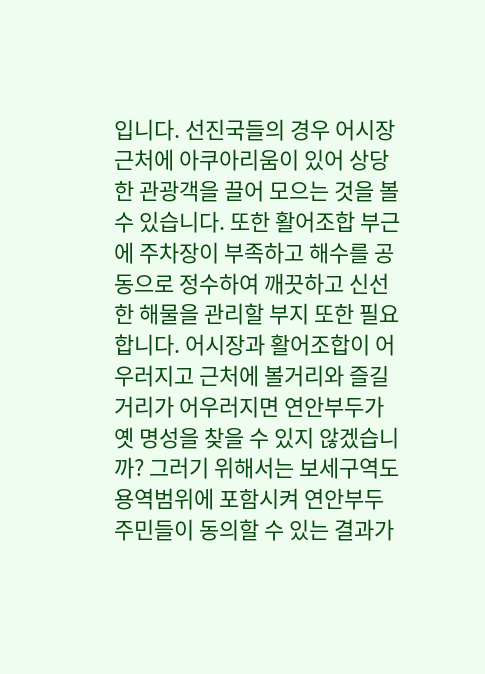입니다. 선진국들의 경우 어시장 근처에 아쿠아리움이 있어 상당한 관광객을 끌어 모으는 것을 볼 수 있습니다. 또한 활어조합 부근에 주차장이 부족하고 해수를 공동으로 정수하여 깨끗하고 신선한 해물을 관리할 부지 또한 필요합니다. 어시장과 활어조합이 어우러지고 근처에 볼거리와 즐길거리가 어우러지면 연안부두가 옛 명성을 찾을 수 있지 않겠습니까? 그러기 위해서는 보세구역도 용역범위에 포함시켜 연안부두 주민들이 동의할 수 있는 결과가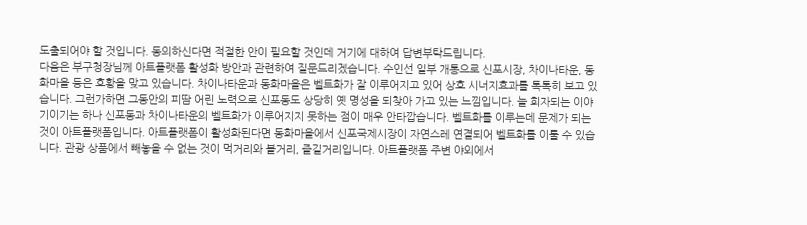도출되어야 할 것입니다. 동의하신다면 적절한 안이 필요할 것인데 거기에 대하여 답변부탁드립니다.
다음은 부구청장님께 아트플랫폼 활성화 방안과 관련하여 질문드리겠습니다. 수인선 일부 개통으로 신포시장, 차이나타운, 동화마을 등은 호황을 맞고 있습니다. 차이나타운과 동화마을은 벨트화가 잘 이루어지고 있어 상호 시너지효과를 톡톡히 보고 있습니다. 그런가하면 그동안의 피땀 어린 노력으로 신포동도 상당히 옛 명성을 되찾아 가고 있는 느낌입니다. 늘 회자되는 이야기이기는 하나 신포동과 차이나타운의 벨트화가 이루어지지 못하는 점이 매우 안타깝습니다. 벨트화를 이루는데 문제가 되는 것이 아트플랫폼입니다. 아트플랫폼이 활성화된다면 동화마을에서 신포국제시장이 자연스레 연결되어 벨트화를 이룰 수 있습니다. 관광 상품에서 빼놓을 수 없는 것이 먹거리와 볼거리, 즐길거리입니다. 아트플랫폼 주변 야외에서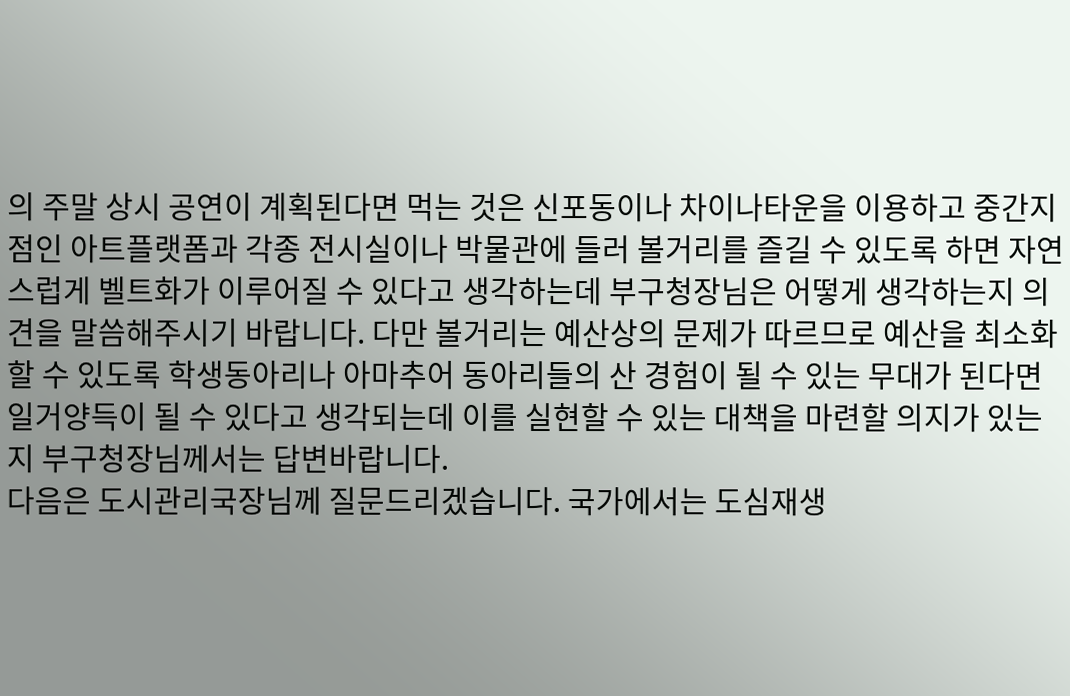의 주말 상시 공연이 계획된다면 먹는 것은 신포동이나 차이나타운을 이용하고 중간지점인 아트플랫폼과 각종 전시실이나 박물관에 들러 볼거리를 즐길 수 있도록 하면 자연스럽게 벨트화가 이루어질 수 있다고 생각하는데 부구청장님은 어떻게 생각하는지 의견을 말씀해주시기 바랍니다. 다만 볼거리는 예산상의 문제가 따르므로 예산을 최소화할 수 있도록 학생동아리나 아마추어 동아리들의 산 경험이 될 수 있는 무대가 된다면 일거양득이 될 수 있다고 생각되는데 이를 실현할 수 있는 대책을 마련할 의지가 있는지 부구청장님께서는 답변바랍니다.
다음은 도시관리국장님께 질문드리겠습니다. 국가에서는 도심재생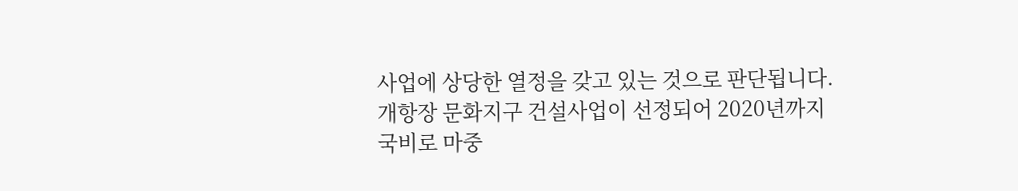사업에 상당한 열정을 갖고 있는 것으로 판단됩니다. 개항장 문화지구 건설사업이 선정되어 2020년까지 국비로 마중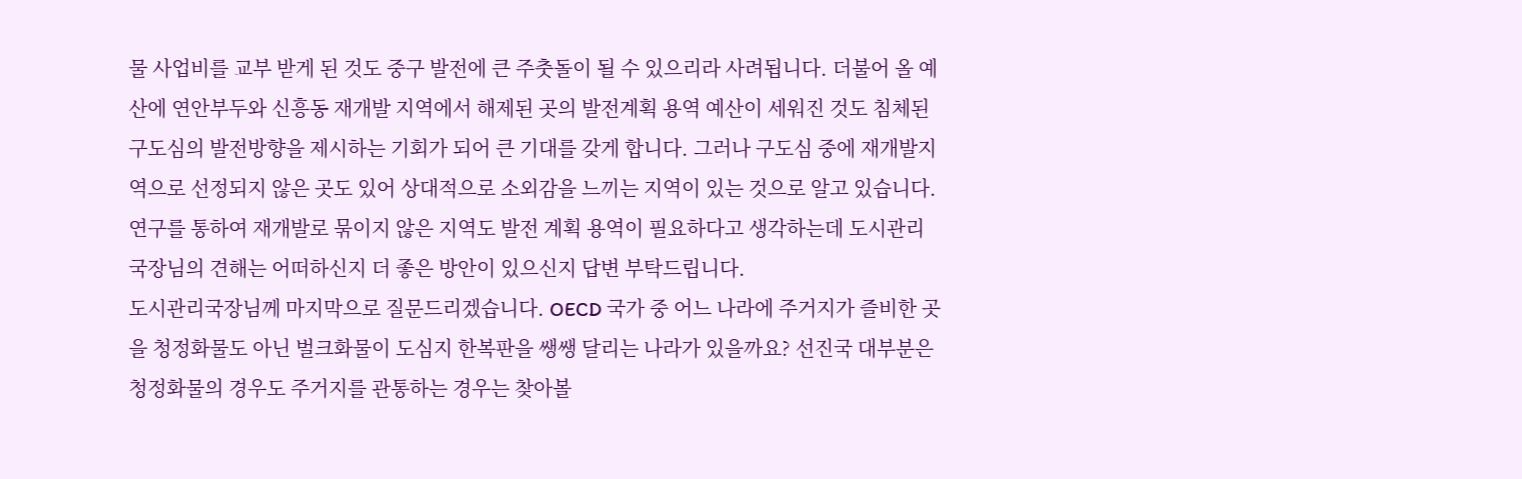물 사업비를 교부 받게 된 것도 중구 발전에 큰 주춧돌이 될 수 있으리라 사려됩니다. 더불어 올 예산에 연안부두와 신흥동 재개발 지역에서 해제된 곳의 발전계획 용역 예산이 세워진 것도 침체된 구도심의 발전방향을 제시하는 기회가 되어 큰 기대를 갖게 합니다. 그러나 구도심 중에 재개발지역으로 선정되지 않은 곳도 있어 상대적으로 소외감을 느끼는 지역이 있는 것으로 알고 있습니다. 연구를 통하여 재개발로 묶이지 않은 지역도 발전 계획 용역이 필요하다고 생각하는데 도시관리국장님의 견해는 어떠하신지 더 좋은 방안이 있으신지 답변 부탁드립니다.
도시관리국장님께 마지막으로 질문드리겠습니다. OECD 국가 중 어느 나라에 주거지가 즐비한 곳을 청정화물도 아닌 벌크화물이 도심지 한복판을 쌩쌩 달리는 나라가 있을까요? 선진국 대부분은 청정화물의 경우도 주거지를 관통하는 경우는 찾아볼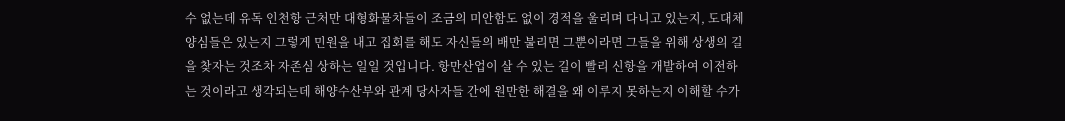수 없는데 유독 인천항 근처만 대형화물차들이 조금의 미안함도 없이 경적을 울리며 다니고 있는지, 도대체 양심들은 있는지 그렇게 민원을 내고 집회를 해도 자신들의 배만 불리면 그뿐이라면 그들을 위해 상생의 길을 찾자는 것조차 자존심 상하는 일일 것입니다. 항만산업이 살 수 있는 길이 빨리 신항을 개발하여 이전하는 것이라고 생각되는데 해양수산부와 관계 당사자들 간에 원만한 해결을 왜 이루지 못하는지 이해할 수가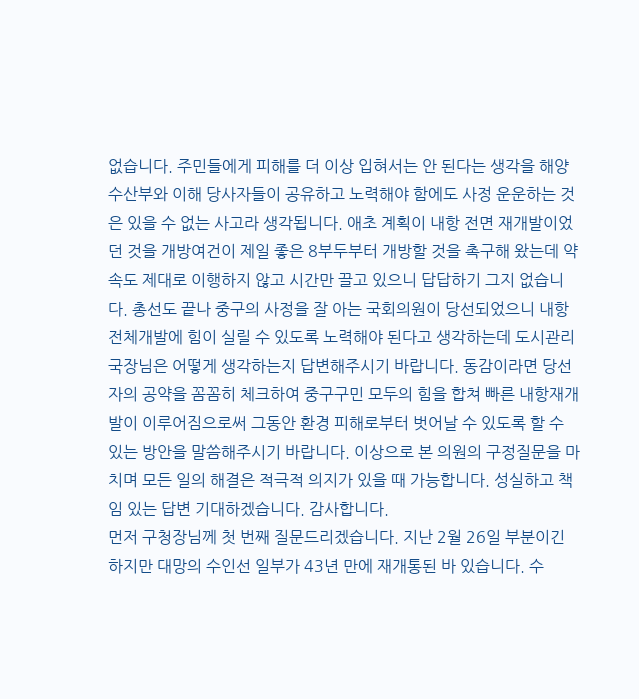없습니다. 주민들에게 피해를 더 이상 입혀서는 안 된다는 생각을 해양수산부와 이해 당사자들이 공유하고 노력해야 함에도 사정 운운하는 것은 있을 수 없는 사고라 생각됩니다. 애초 계획이 내항 전면 재개발이었던 것을 개방여건이 제일 좋은 8부두부터 개방할 것을 촉구해 왔는데 약속도 제대로 이행하지 않고 시간만 끌고 있으니 답답하기 그지 없습니다. 총선도 끝나 중구의 사정을 잘 아는 국회의원이 당선되었으니 내항 전체개발에 힘이 실릴 수 있도록 노력해야 된다고 생각하는데 도시관리국장님은 어떻게 생각하는지 답변해주시기 바랍니다. 동감이라면 당선자의 공약을 꼼꼼히 체크하여 중구구민 모두의 힘을 합쳐 빠른 내항재개발이 이루어짐으로써 그동안 환경 피해로부터 벗어날 수 있도록 할 수 있는 방안을 말씀해주시기 바랍니다. 이상으로 본 의원의 구정질문을 마치며 모든 일의 해결은 적극적 의지가 있을 때 가능합니다. 성실하고 책임 있는 답변 기대하겠습니다. 감사합니다.
먼저 구청장님께 첫 번째 질문드리겠습니다. 지난 2월 26일 부분이긴 하지만 대망의 수인선 일부가 43년 만에 재개통된 바 있습니다. 수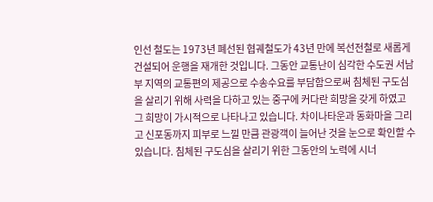인선 철도는 1973년 폐선된 협궤철도가 43년 만에 복선전철로 새롭게 건설되어 운행을 재개한 것입니다. 그동안 교통난이 심각한 수도권 서남부 지역의 교통편의 제공으로 수송수요를 부담함으로써 침체된 구도심을 살리기 위해 사력을 다하고 있는 중구에 커다란 희망을 갖게 하였고
그 희망이 가시적으로 나타나고 있습니다. 차이나타운과 동화마을 그리고 신포동까지 피부로 느낄 만큼 관광객이 늘어난 것을 눈으로 확인할 수 있습니다. 침체된 구도심을 살리기 위한 그동안의 노력에 시너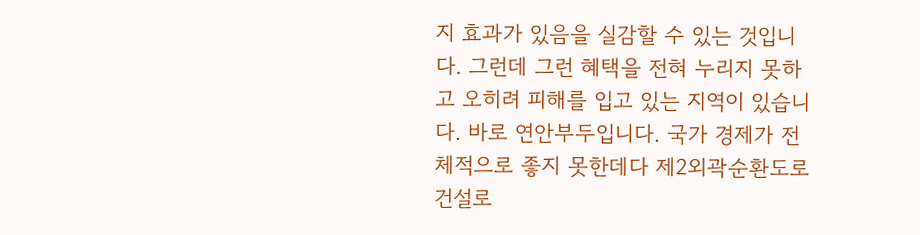지 효과가 있음을 실감할 수 있는 것입니다. 그런데 그런 혜택을 전혀 누리지 못하고 오히려 피해를 입고 있는 지역이 있습니다. 바로 연안부두입니다. 국가 경제가 전체적으로 좋지 못한데다 제2외곽순환도로 건설로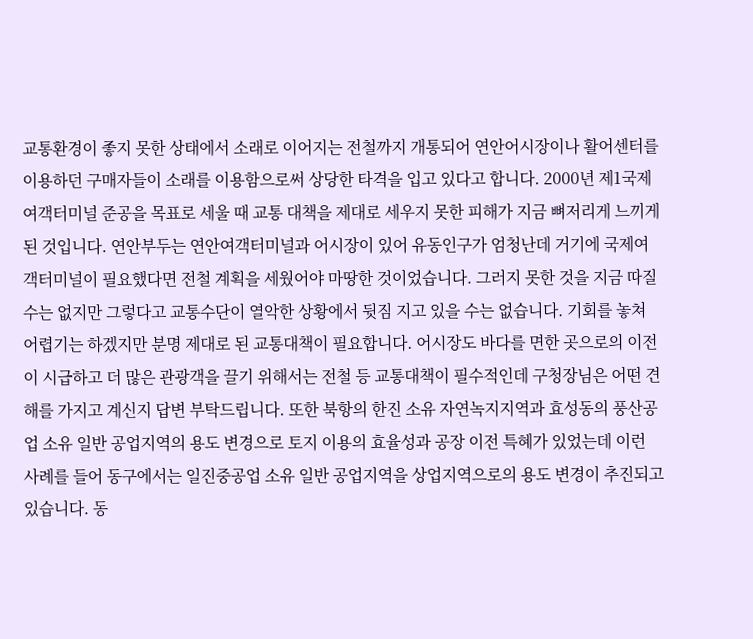교통환경이 좋지 못한 상태에서 소래로 이어지는 전철까지 개통되어 연안어시장이나 활어센터를 이용하던 구매자들이 소래를 이용함으로써 상당한 타격을 입고 있다고 합니다. 2000년 제1국제여객터미널 준공을 목표로 세울 때 교통 대책을 제대로 세우지 못한 피해가 지금 뼈저리게 느끼게 된 것입니다. 연안부두는 연안여객터미널과 어시장이 있어 유동인구가 엄청난데 거기에 국제여객터미널이 필요했다면 전철 계획을 세웠어야 마땅한 것이었습니다. 그러지 못한 것을 지금 따질 수는 없지만 그렇다고 교통수단이 열악한 상황에서 뒷짐 지고 있을 수는 없습니다. 기회를 놓쳐 어렵기는 하겠지만 분명 제대로 된 교통대책이 필요합니다. 어시장도 바다를 면한 곳으로의 이전이 시급하고 더 많은 관광객을 끌기 위해서는 전철 등 교통대책이 필수적인데 구청장님은 어떤 견해를 가지고 계신지 답변 부탁드립니다. 또한 북항의 한진 소유 자연녹지지역과 효성동의 풍산공업 소유 일반 공업지역의 용도 변경으로 토지 이용의 효율성과 공장 이전 특혜가 있었는데 이런 사례를 들어 동구에서는 일진중공업 소유 일반 공업지역을 상업지역으로의 용도 변경이 추진되고 있습니다. 동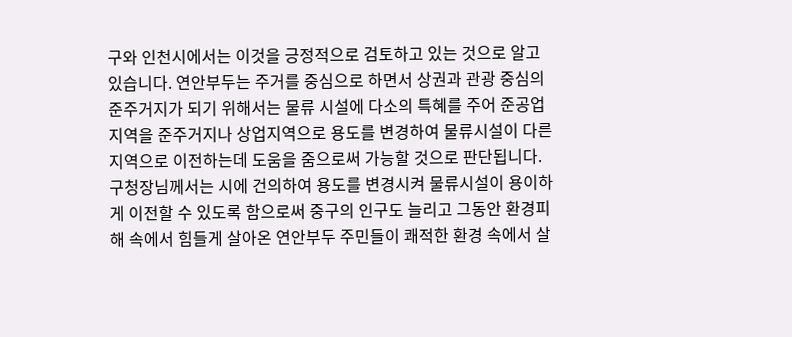구와 인천시에서는 이것을 긍정적으로 검토하고 있는 것으로 알고 있습니다. 연안부두는 주거를 중심으로 하면서 상권과 관광 중심의 준주거지가 되기 위해서는 물류 시설에 다소의 특혜를 주어 준공업지역을 준주거지나 상업지역으로 용도를 변경하여 물류시설이 다른 지역으로 이전하는데 도움을 줌으로써 가능할 것으로 판단됩니다. 구청장님께서는 시에 건의하여 용도를 변경시켜 물류시설이 용이하게 이전할 수 있도록 함으로써 중구의 인구도 늘리고 그동안 환경피해 속에서 힘들게 살아온 연안부두 주민들이 쾌적한 환경 속에서 살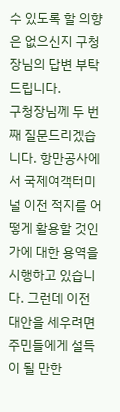수 있도록 할 의향은 없으신지 구청장님의 답변 부탁드립니다.
구청장님께 두 번째 질문드리겠습니다. 항만공사에서 국제여객터미널 이전 적지를 어떻게 활용할 것인가에 대한 용역을 시행하고 있습니다. 그런데 이전 대안을 세우려면 주민들에게 설득이 될 만한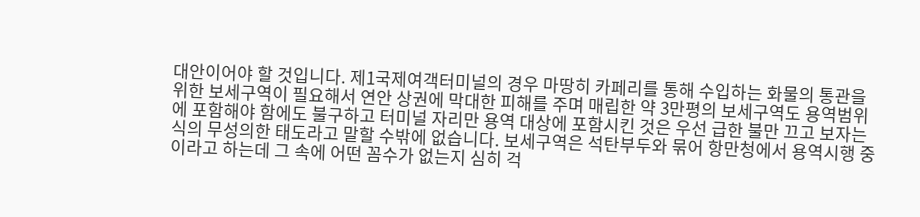대안이어야 할 것입니다. 제1국제여객터미널의 경우 마땅히 카페리를 통해 수입하는 화물의 통관을 위한 보세구역이 필요해서 연안 상권에 막대한 피해를 주며 매립한 약 3만평의 보세구역도 용역범위에 포함해야 함에도 불구하고 터미널 자리만 용역 대상에 포함시킨 것은 우선 급한 불만 끄고 보자는 식의 무성의한 태도라고 말할 수밖에 없습니다. 보세구역은 석탄부두와 묶어 항만청에서 용역시행 중이라고 하는데 그 속에 어떤 꼼수가 없는지 심히 걱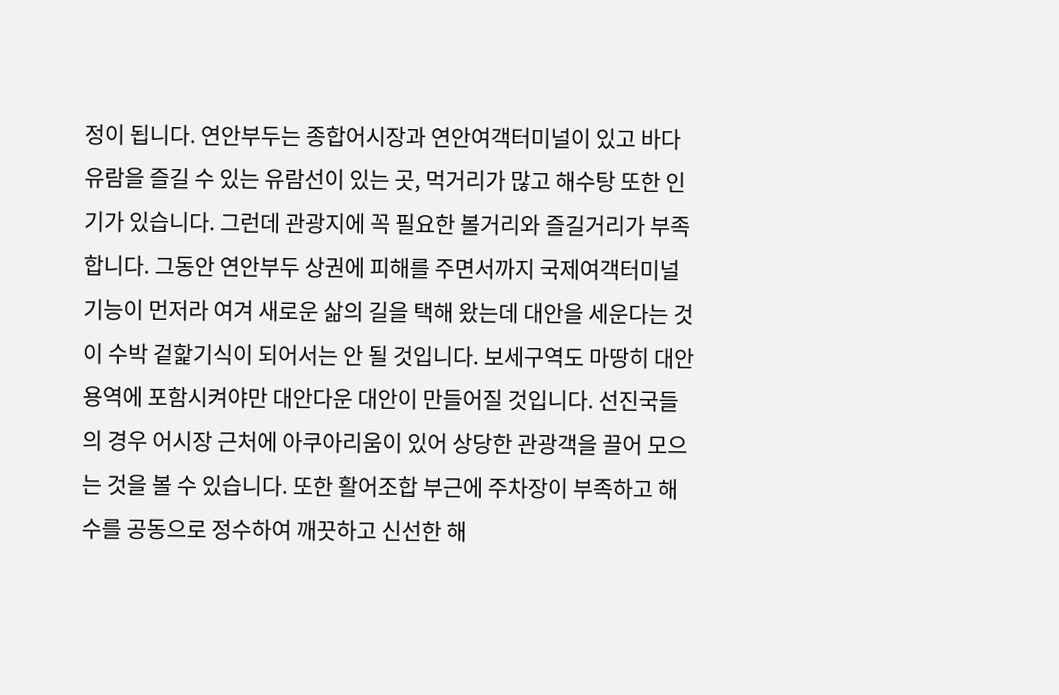정이 됩니다. 연안부두는 종합어시장과 연안여객터미널이 있고 바다 유람을 즐길 수 있는 유람선이 있는 곳, 먹거리가 많고 해수탕 또한 인기가 있습니다. 그런데 관광지에 꼭 필요한 볼거리와 즐길거리가 부족합니다. 그동안 연안부두 상권에 피해를 주면서까지 국제여객터미널 기능이 먼저라 여겨 새로운 삶의 길을 택해 왔는데 대안을 세운다는 것이 수박 겉핥기식이 되어서는 안 될 것입니다. 보세구역도 마땅히 대안 용역에 포함시켜야만 대안다운 대안이 만들어질 것입니다. 선진국들의 경우 어시장 근처에 아쿠아리움이 있어 상당한 관광객을 끌어 모으는 것을 볼 수 있습니다. 또한 활어조합 부근에 주차장이 부족하고 해수를 공동으로 정수하여 깨끗하고 신선한 해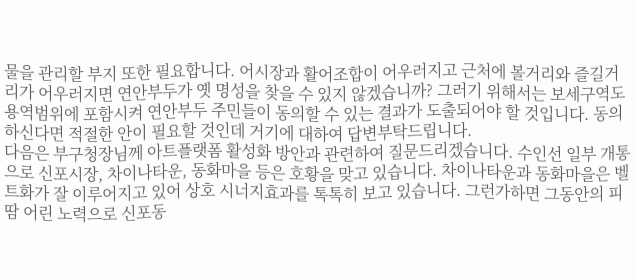물을 관리할 부지 또한 필요합니다. 어시장과 활어조합이 어우러지고 근처에 볼거리와 즐길거리가 어우러지면 연안부두가 옛 명성을 찾을 수 있지 않겠습니까? 그러기 위해서는 보세구역도 용역범위에 포함시켜 연안부두 주민들이 동의할 수 있는 결과가 도출되어야 할 것입니다. 동의하신다면 적절한 안이 필요할 것인데 거기에 대하여 답변부탁드립니다.
다음은 부구청장님께 아트플랫폼 활성화 방안과 관련하여 질문드리겠습니다. 수인선 일부 개통으로 신포시장, 차이나타운, 동화마을 등은 호황을 맞고 있습니다. 차이나타운과 동화마을은 벨트화가 잘 이루어지고 있어 상호 시너지효과를 톡톡히 보고 있습니다. 그런가하면 그동안의 피땀 어린 노력으로 신포동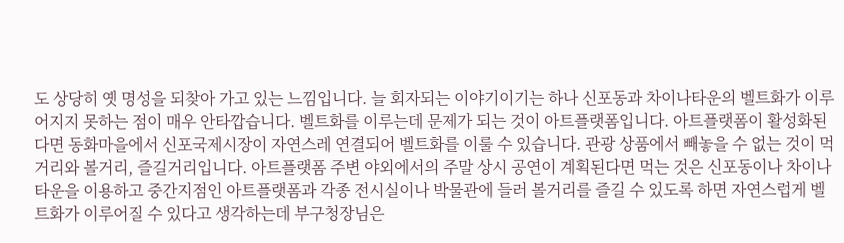도 상당히 옛 명성을 되찾아 가고 있는 느낌입니다. 늘 회자되는 이야기이기는 하나 신포동과 차이나타운의 벨트화가 이루어지지 못하는 점이 매우 안타깝습니다. 벨트화를 이루는데 문제가 되는 것이 아트플랫폼입니다. 아트플랫폼이 활성화된다면 동화마을에서 신포국제시장이 자연스레 연결되어 벨트화를 이룰 수 있습니다. 관광 상품에서 빼놓을 수 없는 것이 먹거리와 볼거리, 즐길거리입니다. 아트플랫폼 주변 야외에서의 주말 상시 공연이 계획된다면 먹는 것은 신포동이나 차이나타운을 이용하고 중간지점인 아트플랫폼과 각종 전시실이나 박물관에 들러 볼거리를 즐길 수 있도록 하면 자연스럽게 벨트화가 이루어질 수 있다고 생각하는데 부구청장님은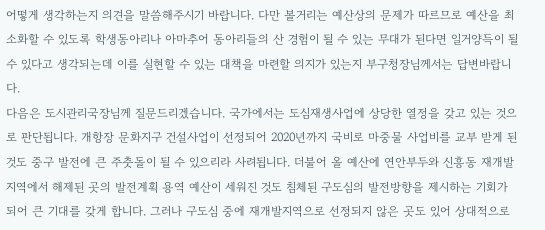어떻게 생각하는지 의견을 말씀해주시기 바랍니다. 다만 볼거리는 예산상의 문제가 따르므로 예산을 최소화할 수 있도록 학생동아리나 아마추어 동아리들의 산 경험이 될 수 있는 무대가 된다면 일거양득이 될 수 있다고 생각되는데 이를 실현할 수 있는 대책을 마련할 의지가 있는지 부구청장님께서는 답변바랍니다.
다음은 도시관리국장님께 질문드리겠습니다. 국가에서는 도심재생사업에 상당한 열정을 갖고 있는 것으로 판단됩니다. 개항장 문화지구 건설사업이 선정되어 2020년까지 국비로 마중물 사업비를 교부 받게 된 것도 중구 발전에 큰 주춧돌이 될 수 있으리라 사려됩니다. 더불어 올 예산에 연안부두와 신흥동 재개발 지역에서 해제된 곳의 발전계획 용역 예산이 세워진 것도 침체된 구도심의 발전방향을 제시하는 기회가 되어 큰 기대를 갖게 합니다. 그러나 구도심 중에 재개발지역으로 선정되지 않은 곳도 있어 상대적으로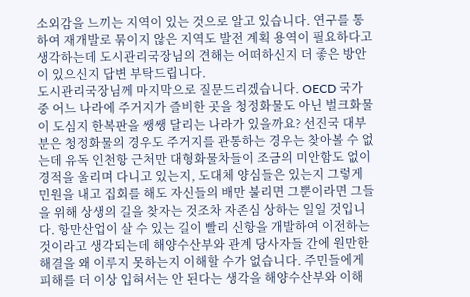소외감을 느끼는 지역이 있는 것으로 알고 있습니다. 연구를 통하여 재개발로 묶이지 않은 지역도 발전 계획 용역이 필요하다고 생각하는데 도시관리국장님의 견해는 어떠하신지 더 좋은 방안이 있으신지 답변 부탁드립니다.
도시관리국장님께 마지막으로 질문드리겠습니다. OECD 국가 중 어느 나라에 주거지가 즐비한 곳을 청정화물도 아닌 벌크화물이 도심지 한복판을 쌩쌩 달리는 나라가 있을까요? 선진국 대부분은 청정화물의 경우도 주거지를 관통하는 경우는 찾아볼 수 없는데 유독 인천항 근처만 대형화물차들이 조금의 미안함도 없이 경적을 울리며 다니고 있는지, 도대체 양심들은 있는지 그렇게 민원을 내고 집회를 해도 자신들의 배만 불리면 그뿐이라면 그들을 위해 상생의 길을 찾자는 것조차 자존심 상하는 일일 것입니다. 항만산업이 살 수 있는 길이 빨리 신항을 개발하여 이전하는 것이라고 생각되는데 해양수산부와 관계 당사자들 간에 원만한 해결을 왜 이루지 못하는지 이해할 수가 없습니다. 주민들에게 피해를 더 이상 입혀서는 안 된다는 생각을 해양수산부와 이해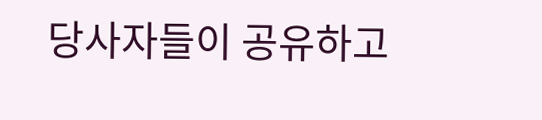당사자들이 공유하고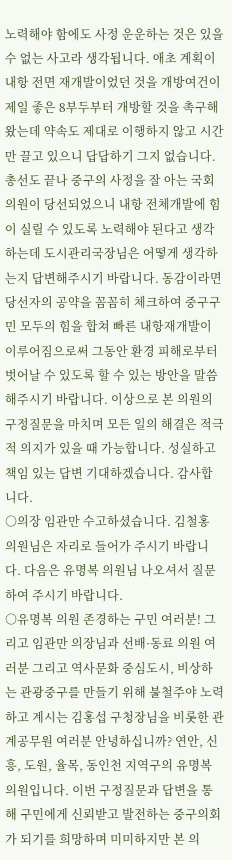노력해야 함에도 사정 운운하는 것은 있을 수 없는 사고라 생각됩니다. 애초 계획이 내항 전면 재개발이었던 것을 개방여건이 제일 좋은 8부두부터 개방할 것을 촉구해 왔는데 약속도 제대로 이행하지 않고 시간만 끌고 있으니 답답하기 그지 없습니다. 총선도 끝나 중구의 사정을 잘 아는 국회의원이 당선되었으니 내항 전체개발에 힘이 실릴 수 있도록 노력해야 된다고 생각하는데 도시관리국장님은 어떻게 생각하는지 답변해주시기 바랍니다. 동감이라면 당선자의 공약을 꼼꼼히 체크하여 중구구민 모두의 힘을 합쳐 빠른 내항재개발이 이루어짐으로써 그동안 환경 피해로부터 벗어날 수 있도록 할 수 있는 방안을 말씀해주시기 바랍니다. 이상으로 본 의원의 구정질문을 마치며 모든 일의 해결은 적극적 의지가 있을 때 가능합니다. 성실하고 책임 있는 답변 기대하겠습니다. 감사합니다.
○의장 임관만 수고하셨습니다. 김철홍 의원님은 자리로 들어가 주시기 바랍니다. 다음은 유명복 의원님 나오셔서 질문하여 주시기 바랍니다.
○유명복 의원 존경하는 구민 여러분! 그리고 임관만 의장님과 선배·동료 의원 여러분 그리고 역사문화 중심도시, 비상하는 관광중구를 만들기 위해 불철주야 노력하고 계시는 김홍섭 구청장님을 비롯한 관계공무원 여러분 안녕하십니까? 연안, 신흥, 도원, 율목, 동인천 지역구의 유명복 의원입니다. 이번 구정질문과 답변을 통해 구민에게 신뢰받고 발전하는 중구의회가 되기를 희망하며 미미하지만 본 의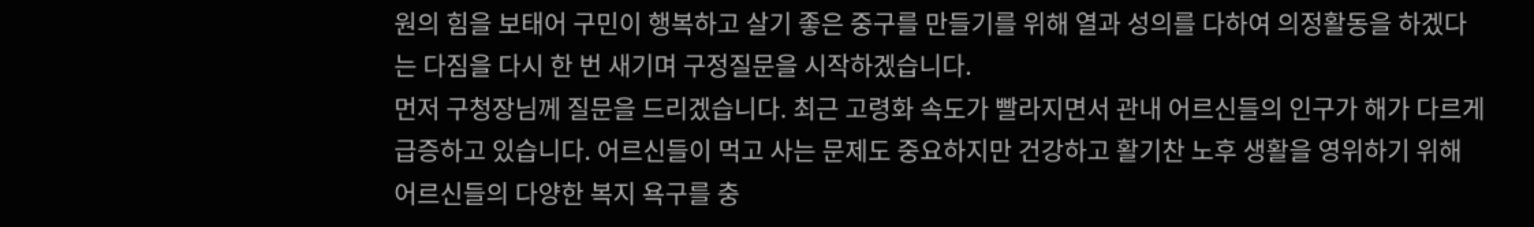원의 힘을 보태어 구민이 행복하고 살기 좋은 중구를 만들기를 위해 열과 성의를 다하여 의정활동을 하겠다는 다짐을 다시 한 번 새기며 구정질문을 시작하겠습니다.
먼저 구청장님께 질문을 드리겠습니다. 최근 고령화 속도가 빨라지면서 관내 어르신들의 인구가 해가 다르게 급증하고 있습니다. 어르신들이 먹고 사는 문제도 중요하지만 건강하고 활기찬 노후 생활을 영위하기 위해 어르신들의 다양한 복지 욕구를 충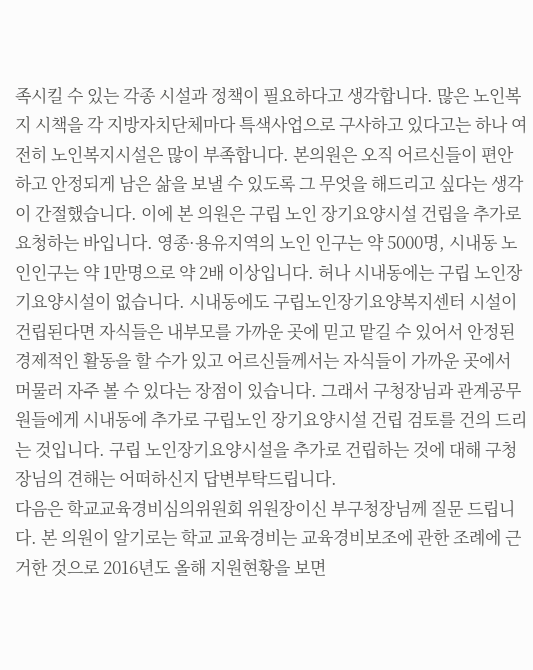족시킬 수 있는 각종 시설과 정책이 필요하다고 생각합니다. 많은 노인복지 시책을 각 지방자치단체마다 특색사업으로 구사하고 있다고는 하나 여전히 노인복지시설은 많이 부족합니다. 본의원은 오직 어르신들이 편안하고 안정되게 남은 삶을 보낼 수 있도록 그 무엇을 해드리고 싶다는 생각이 간절했습니다. 이에 본 의원은 구립 노인 장기요양시설 건립을 추가로 요청하는 바입니다. 영종·용유지역의 노인 인구는 약 5000명, 시내동 노인인구는 약 1만명으로 약 2배 이상입니다. 허나 시내동에는 구립 노인장기요양시설이 없습니다. 시내동에도 구립노인장기요양복지센터 시설이 건립된다면 자식들은 내부모를 가까운 곳에 믿고 맡길 수 있어서 안정된 경제적인 활동을 할 수가 있고 어르신들께서는 자식들이 가까운 곳에서 머물러 자주 볼 수 있다는 장점이 있습니다. 그래서 구청장님과 관계공무원들에게 시내동에 추가로 구립노인 장기요양시설 건립 검토를 건의 드리는 것입니다. 구립 노인장기요양시설을 추가로 건립하는 것에 대해 구청장님의 견해는 어떠하신지 답변부탁드립니다.
다음은 학교교육경비심의위원회 위원장이신 부구청장님께 질문 드립니다. 본 의원이 알기로는 학교 교육경비는 교육경비보조에 관한 조례에 근거한 것으로 2016년도 올해 지원현황을 보면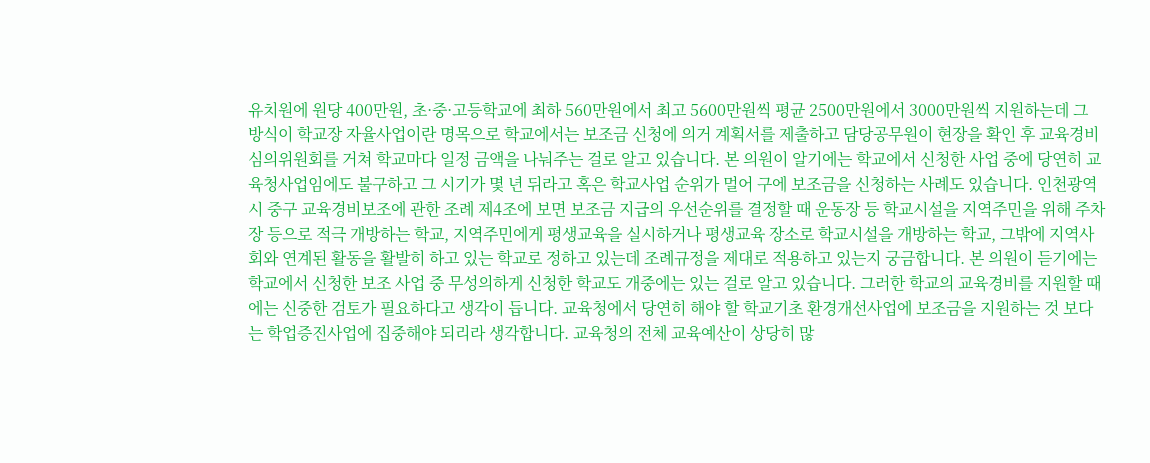유치원에 원당 400만원, 초·중·고등학교에 최하 560만원에서 최고 5600만원씩 평균 2500만원에서 3000만원씩 지원하는데 그 방식이 학교장 자율사업이란 명목으로 학교에서는 보조금 신청에 의거 계획서를 제출하고 담당공무원이 현장을 확인 후 교육경비심의위원회를 거쳐 학교마다 일정 금액을 나눠주는 걸로 알고 있습니다. 본 의원이 알기에는 학교에서 신청한 사업 중에 당연히 교육청사업임에도 불구하고 그 시기가 몇 년 뒤라고 혹은 학교사업 순위가 멀어 구에 보조금을 신청하는 사례도 있습니다. 인천광역시 중구 교육경비보조에 관한 조례 제4조에 보면 보조금 지급의 우선순위를 결정할 때 운동장 등 학교시설을 지역주민을 위해 주차장 등으로 적극 개방하는 학교, 지역주민에게 평생교육을 실시하거나 평생교육 장소로 학교시설을 개방하는 학교, 그밖에 지역사회와 연계된 활동을 활발히 하고 있는 학교로 정하고 있는데 조례규정을 제대로 적용하고 있는지 궁금합니다. 본 의원이 듣기에는 학교에서 신청한 보조 사업 중 무성의하게 신청한 학교도 개중에는 있는 걸로 알고 있습니다. 그러한 학교의 교육경비를 지원할 때에는 신중한 검토가 필요하다고 생각이 듭니다. 교육청에서 당연히 해야 할 학교기초 환경개선사업에 보조금을 지원하는 것 보다는 학업증진사업에 집중해야 되리라 생각합니다. 교육청의 전체 교육예산이 상당히 많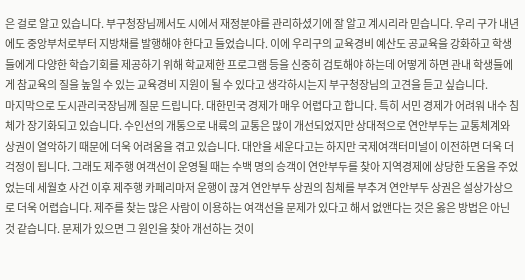은 걸로 알고 있습니다. 부구청장님께서도 시에서 재정분야를 관리하셨기에 잘 알고 계시리라 믿습니다. 우리 구가 내년에도 중앙부처로부터 지방채를 발행해야 한다고 들었습니다. 이에 우리구의 교육경비 예산도 공교육을 강화하고 학생들에게 다양한 학습기회를 제공하기 위해 학교제한 프로그램 등을 신중히 검토해야 하는데 어떻게 하면 관내 학생들에게 참교육의 질을 높일 수 있는 교육경비 지원이 될 수 있다고 생각하시는지 부구청장님의 고견을 듣고 싶습니다.
마지막으로 도시관리국장님께 질문 드립니다. 대한민국 경제가 매우 어렵다고 합니다. 특히 서민 경제가 어려워 내수 침체가 장기화되고 있습니다. 수인선의 개통으로 내륙의 교통은 많이 개선되었지만 상대적으로 연안부두는 교통체계와 상권이 열악하기 때문에 더욱 어려움을 겪고 있습니다. 대안을 세운다고는 하지만 국제여객터미널이 이전하면 더욱 더 걱정이 됩니다. 그래도 제주행 여객선이 운영될 때는 수백 명의 승객이 연안부두를 찾아 지역경제에 상당한 도움을 주었었는데 세월호 사건 이후 제주행 카페리마저 운행이 끊겨 연안부두 상권의 침체를 부추겨 연안부두 상권은 설상가상으로 더욱 어렵습니다. 제주를 찾는 많은 사람이 이용하는 여객선을 문제가 있다고 해서 없앤다는 것은 옳은 방법은 아닌 것 같습니다. 문제가 있으면 그 원인을 찾아 개선하는 것이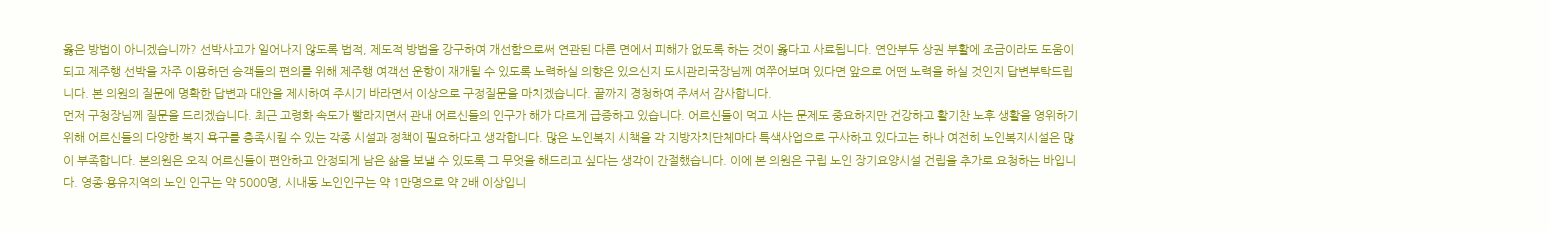옳은 방법이 아니겠습니까? 선박사고가 일어나지 않도록 법적, 제도적 방법을 강구하여 개선함으로써 연관된 다른 면에서 피해가 없도록 하는 것이 옳다고 사료됩니다. 연안부두 상권 부활에 조금이라도 도움이 되고 제주행 선박을 자주 이용하던 승객들의 편의를 위해 제주행 여객선 운항이 재개될 수 있도록 노력하실 의향은 있으신지 도시관리국장님께 여쭈어보며 있다면 앞으로 어떤 노력을 하실 것인지 답변부탁드립니다. 본 의원의 질문에 명확한 답변과 대안을 제시하여 주시기 바라면서 이상으로 구정질문을 마치겠습니다. 끝까지 경청하여 주셔서 감사합니다.
먼저 구청장님께 질문을 드리겠습니다. 최근 고령화 속도가 빨라지면서 관내 어르신들의 인구가 해가 다르게 급증하고 있습니다. 어르신들이 먹고 사는 문제도 중요하지만 건강하고 활기찬 노후 생활을 영위하기 위해 어르신들의 다양한 복지 욕구를 충족시킬 수 있는 각종 시설과 정책이 필요하다고 생각합니다. 많은 노인복지 시책을 각 지방자치단체마다 특색사업으로 구사하고 있다고는 하나 여전히 노인복지시설은 많이 부족합니다. 본의원은 오직 어르신들이 편안하고 안정되게 남은 삶을 보낼 수 있도록 그 무엇을 해드리고 싶다는 생각이 간절했습니다. 이에 본 의원은 구립 노인 장기요양시설 건립을 추가로 요청하는 바입니다. 영종·용유지역의 노인 인구는 약 5000명, 시내동 노인인구는 약 1만명으로 약 2배 이상입니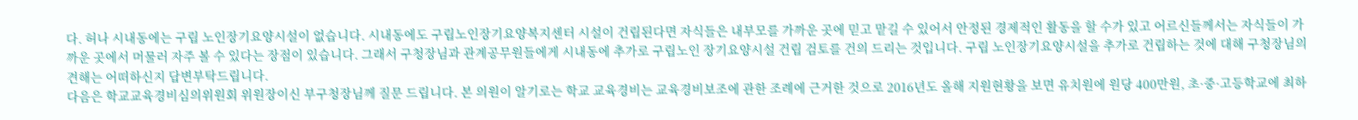다. 허나 시내동에는 구립 노인장기요양시설이 없습니다. 시내동에도 구립노인장기요양복지센터 시설이 건립된다면 자식들은 내부모를 가까운 곳에 믿고 맡길 수 있어서 안정된 경제적인 활동을 할 수가 있고 어르신들께서는 자식들이 가까운 곳에서 머물러 자주 볼 수 있다는 장점이 있습니다. 그래서 구청장님과 관계공무원들에게 시내동에 추가로 구립노인 장기요양시설 건립 검토를 건의 드리는 것입니다. 구립 노인장기요양시설을 추가로 건립하는 것에 대해 구청장님의 견해는 어떠하신지 답변부탁드립니다.
다음은 학교교육경비심의위원회 위원장이신 부구청장님께 질문 드립니다. 본 의원이 알기로는 학교 교육경비는 교육경비보조에 관한 조례에 근거한 것으로 2016년도 올해 지원현황을 보면 유치원에 원당 400만원, 초·중·고등학교에 최하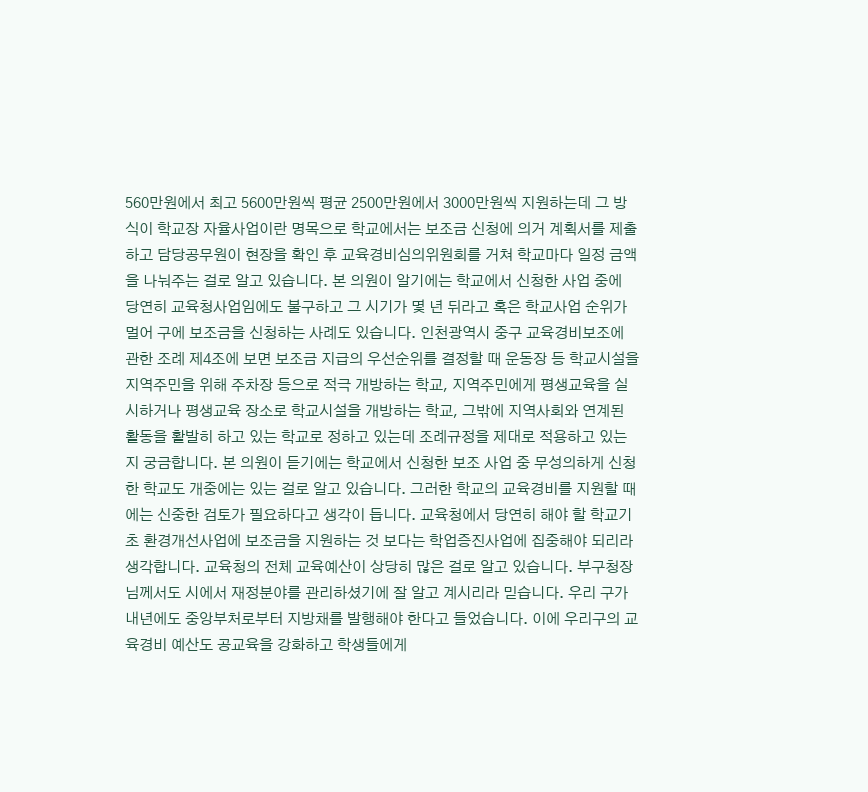560만원에서 최고 5600만원씩 평균 2500만원에서 3000만원씩 지원하는데 그 방식이 학교장 자율사업이란 명목으로 학교에서는 보조금 신청에 의거 계획서를 제출하고 담당공무원이 현장을 확인 후 교육경비심의위원회를 거쳐 학교마다 일정 금액을 나눠주는 걸로 알고 있습니다. 본 의원이 알기에는 학교에서 신청한 사업 중에 당연히 교육청사업임에도 불구하고 그 시기가 몇 년 뒤라고 혹은 학교사업 순위가 멀어 구에 보조금을 신청하는 사례도 있습니다. 인천광역시 중구 교육경비보조에 관한 조례 제4조에 보면 보조금 지급의 우선순위를 결정할 때 운동장 등 학교시설을 지역주민을 위해 주차장 등으로 적극 개방하는 학교, 지역주민에게 평생교육을 실시하거나 평생교육 장소로 학교시설을 개방하는 학교, 그밖에 지역사회와 연계된 활동을 활발히 하고 있는 학교로 정하고 있는데 조례규정을 제대로 적용하고 있는지 궁금합니다. 본 의원이 듣기에는 학교에서 신청한 보조 사업 중 무성의하게 신청한 학교도 개중에는 있는 걸로 알고 있습니다. 그러한 학교의 교육경비를 지원할 때에는 신중한 검토가 필요하다고 생각이 듭니다. 교육청에서 당연히 해야 할 학교기초 환경개선사업에 보조금을 지원하는 것 보다는 학업증진사업에 집중해야 되리라 생각합니다. 교육청의 전체 교육예산이 상당히 많은 걸로 알고 있습니다. 부구청장님께서도 시에서 재정분야를 관리하셨기에 잘 알고 계시리라 믿습니다. 우리 구가 내년에도 중앙부처로부터 지방채를 발행해야 한다고 들었습니다. 이에 우리구의 교육경비 예산도 공교육을 강화하고 학생들에게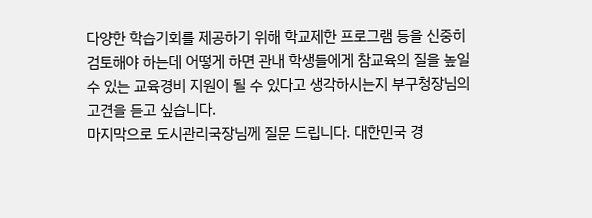다양한 학습기회를 제공하기 위해 학교제한 프로그램 등을 신중히 검토해야 하는데 어떻게 하면 관내 학생들에게 참교육의 질을 높일 수 있는 교육경비 지원이 될 수 있다고 생각하시는지 부구청장님의 고견을 듣고 싶습니다.
마지막으로 도시관리국장님께 질문 드립니다. 대한민국 경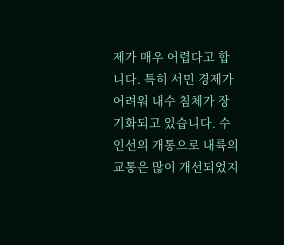제가 매우 어렵다고 합니다. 특히 서민 경제가 어려워 내수 침체가 장기화되고 있습니다. 수인선의 개통으로 내륙의 교통은 많이 개선되었지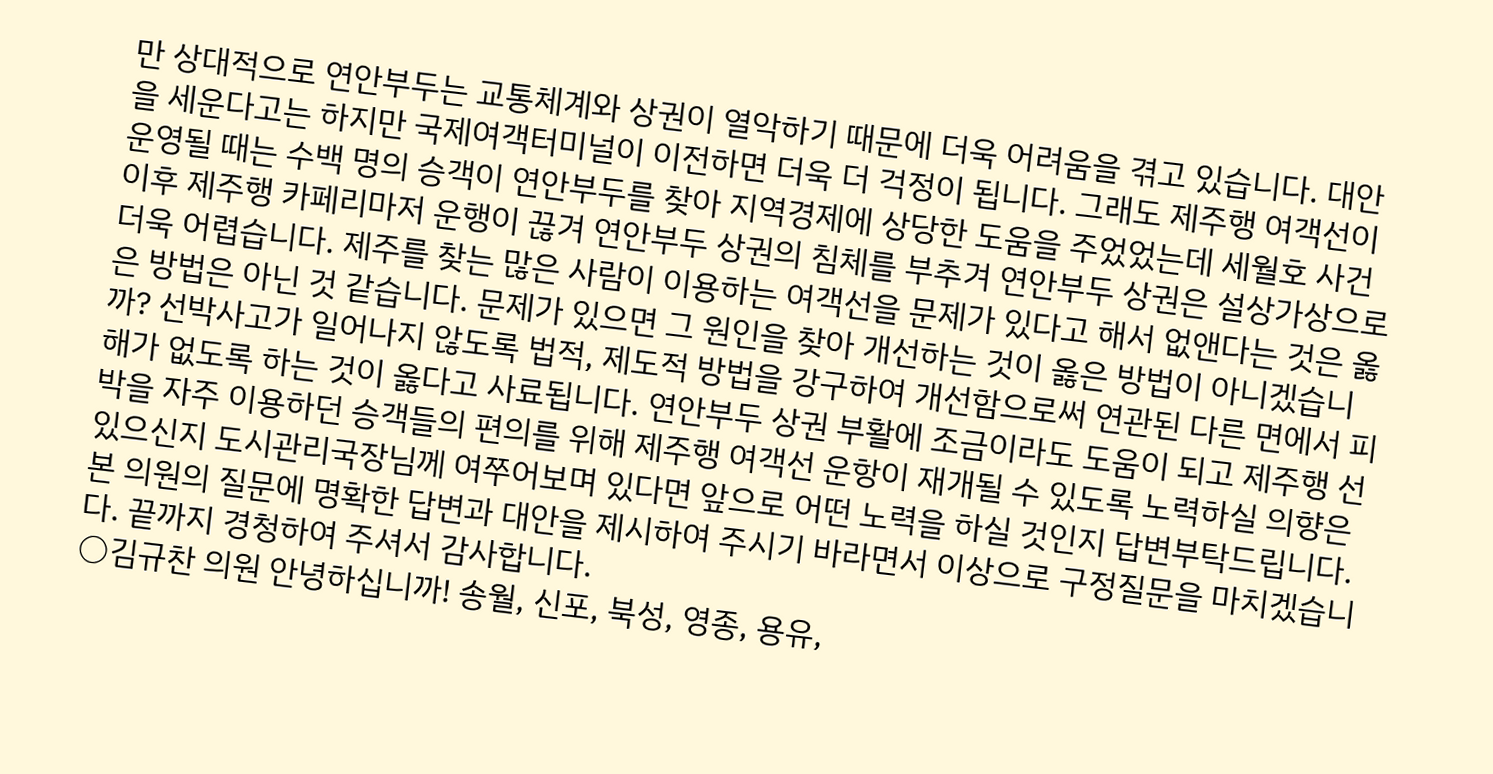만 상대적으로 연안부두는 교통체계와 상권이 열악하기 때문에 더욱 어려움을 겪고 있습니다. 대안을 세운다고는 하지만 국제여객터미널이 이전하면 더욱 더 걱정이 됩니다. 그래도 제주행 여객선이 운영될 때는 수백 명의 승객이 연안부두를 찾아 지역경제에 상당한 도움을 주었었는데 세월호 사건 이후 제주행 카페리마저 운행이 끊겨 연안부두 상권의 침체를 부추겨 연안부두 상권은 설상가상으로 더욱 어렵습니다. 제주를 찾는 많은 사람이 이용하는 여객선을 문제가 있다고 해서 없앤다는 것은 옳은 방법은 아닌 것 같습니다. 문제가 있으면 그 원인을 찾아 개선하는 것이 옳은 방법이 아니겠습니까? 선박사고가 일어나지 않도록 법적, 제도적 방법을 강구하여 개선함으로써 연관된 다른 면에서 피해가 없도록 하는 것이 옳다고 사료됩니다. 연안부두 상권 부활에 조금이라도 도움이 되고 제주행 선박을 자주 이용하던 승객들의 편의를 위해 제주행 여객선 운항이 재개될 수 있도록 노력하실 의향은 있으신지 도시관리국장님께 여쭈어보며 있다면 앞으로 어떤 노력을 하실 것인지 답변부탁드립니다. 본 의원의 질문에 명확한 답변과 대안을 제시하여 주시기 바라면서 이상으로 구정질문을 마치겠습니다. 끝까지 경청하여 주셔서 감사합니다.
○김규찬 의원 안녕하십니까! 송월, 신포, 북성, 영종, 용유,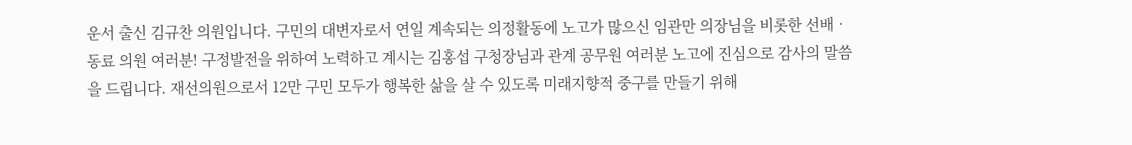운서 출신 김규찬 의원입니다. 구민의 대변자로서 연일 계속되는 의정활동에 노고가 많으신 임관만 의장님을 비롯한 선배‧동료 의원 여러분! 구정발전을 위하여 노력하고 계시는 김홍섭 구청장님과 관계 공무원 여러분 노고에 진심으로 감사의 말씀을 드립니다. 재선의원으로서 12만 구민 모두가 행복한 삶을 살 수 있도록 미래지향적 중구를 만들기 위해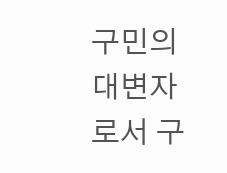구민의 대변자로서 구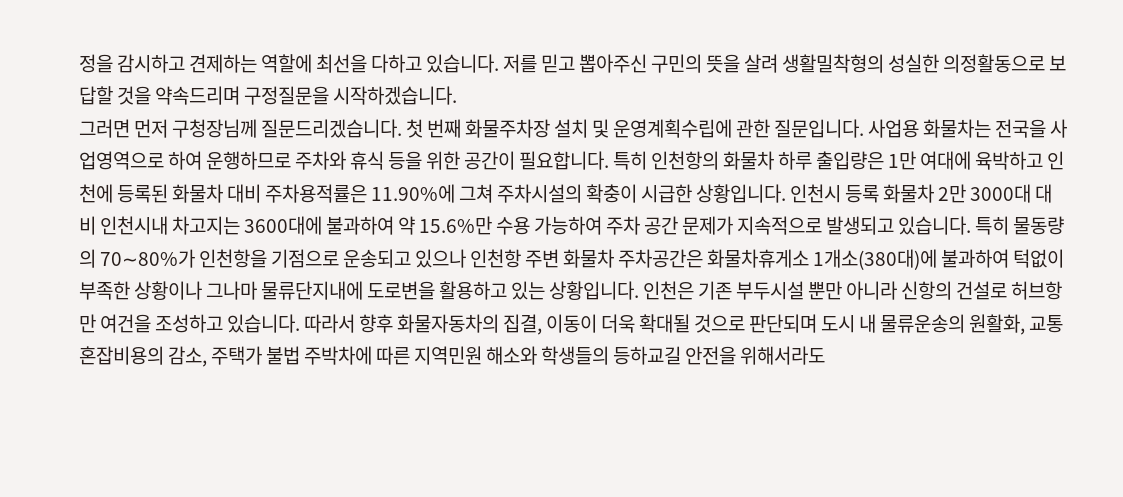정을 감시하고 견제하는 역할에 최선을 다하고 있습니다. 저를 믿고 뽑아주신 구민의 뜻을 살려 생활밀착형의 성실한 의정활동으로 보답할 것을 약속드리며 구정질문을 시작하겠습니다.
그러면 먼저 구청장님께 질문드리겠습니다. 첫 번째 화물주차장 설치 및 운영계획수립에 관한 질문입니다. 사업용 화물차는 전국을 사업영역으로 하여 운행하므로 주차와 휴식 등을 위한 공간이 필요합니다. 특히 인천항의 화물차 하루 출입량은 1만 여대에 육박하고 인천에 등록된 화물차 대비 주차용적률은 11.90%에 그쳐 주차시설의 확충이 시급한 상황입니다. 인천시 등록 화물차 2만 3000대 대비 인천시내 차고지는 3600대에 불과하여 약 15.6%만 수용 가능하여 주차 공간 문제가 지속적으로 발생되고 있습니다. 특히 물동량의 70∼80%가 인천항을 기점으로 운송되고 있으나 인천항 주변 화물차 주차공간은 화물차휴게소 1개소(380대)에 불과하여 턱없이 부족한 상황이나 그나마 물류단지내에 도로변을 활용하고 있는 상황입니다. 인천은 기존 부두시설 뿐만 아니라 신항의 건설로 허브항만 여건을 조성하고 있습니다. 따라서 향후 화물자동차의 집결, 이동이 더욱 확대될 것으로 판단되며 도시 내 물류운송의 원활화, 교통혼잡비용의 감소, 주택가 불법 주박차에 따른 지역민원 해소와 학생들의 등하교길 안전을 위해서라도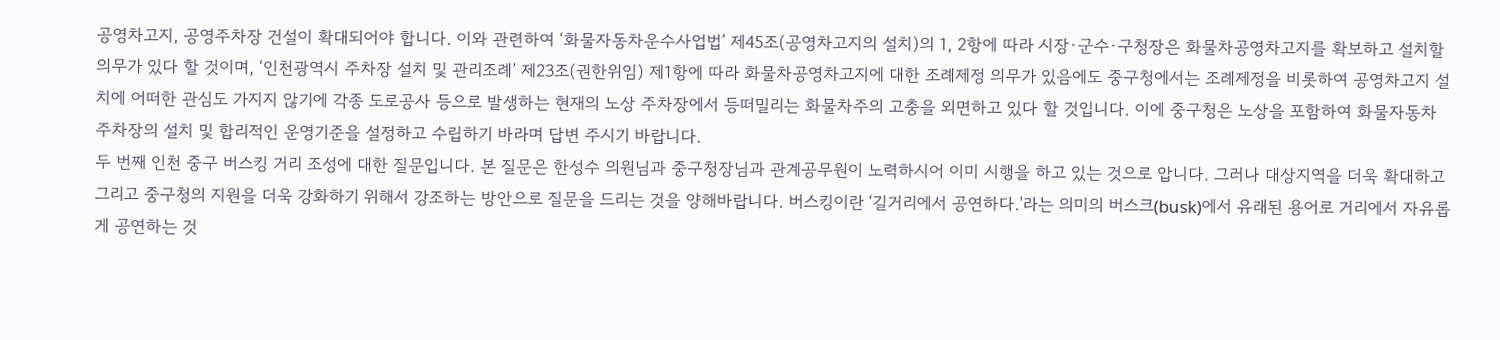공영차고지, 공영주차장 건설이 확대되어야 합니다. 이와 관련하여 ‘화물자동차운수사업법’ 제45조(공영차고지의 설치)의 1, 2항에 따라 시장·군수·구청장은 화물차공영차고지를 확보하고 설치할 의무가 있다 할 것이며, ‘인천광역시 주차장 설치 및 관리조례’ 제23조(권한위임) 제1항에 따라 화물차공영차고지에 대한 조례제정 의무가 있음에도 중구청에서는 조례제정을 비롯하여 공영차고지 설치에 어떠한 관심도 가지지 않기에 각종 도로공사 등으로 발생하는 현재의 노상 주차장에서 등떠밀리는 화물차주의 고충을 외면하고 있다 할 것입니다. 이에 중구청은 노상을 포함하여 화물자동차 주차장의 설치 및 합리적인 운영기준을 설정하고 수립하기 바라며 답변 주시기 바랍니다.
두 번째 인천 중구 버스킹 거리 조성에 대한 질문입니다. 본 질문은 한성수 의원님과 중구청장님과 관계공무원이 노력하시어 이미 시행을 하고 있는 것으로 압니다. 그러나 대상지역을 더욱 확대하고 그리고 중구청의 지원을 더욱 강화하기 위해서 강조하는 방안으로 질문을 드리는 것을 양해바랍니다. 버스킹이란 ‘길거리에서 공연하다.'라는 의미의 버스크(busk)에서 유래된 용어로 거리에서 자유롭게 공연하는 것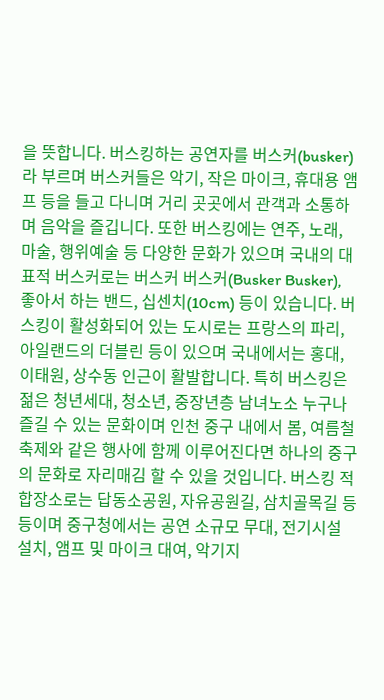을 뜻합니다. 버스킹하는 공연자를 버스커(busker)라 부르며 버스커들은 악기, 작은 마이크, 휴대용 앰프 등을 들고 다니며 거리 곳곳에서 관객과 소통하며 음악을 즐깁니다. 또한 버스킹에는 연주, 노래, 마술, 행위예술 등 다양한 문화가 있으며 국내의 대표적 버스커로는 버스커 버스커(Busker Busker), 좋아서 하는 밴드, 십센치(10cm) 등이 있습니다. 버스킹이 활성화되어 있는 도시로는 프랑스의 파리, 아일랜드의 더블린 등이 있으며 국내에서는 홍대, 이태원, 상수동 인근이 활발합니다. 특히 버스킹은 젊은 청년세대, 청소년, 중장년층 남녀노소 누구나 즐길 수 있는 문화이며 인천 중구 내에서 봄, 여름철 축제와 같은 행사에 함께 이루어진다면 하나의 중구의 문화로 자리매김 할 수 있을 것입니다. 버스킹 적합장소로는 답동소공원, 자유공원길, 삼치골목길 등등이며 중구청에서는 공연 소규모 무대, 전기시설 설치, 앰프 및 마이크 대여, 악기지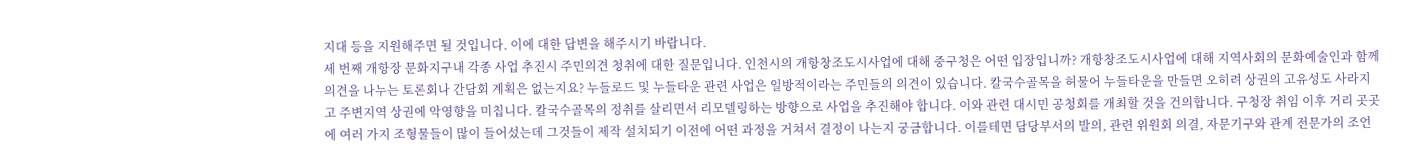지대 등을 지원해주면 될 것입니다. 이에 대한 답변을 해주시기 바랍니다.
세 번째 개항장 문화지구내 각종 사업 추진시 주민의견 청취에 대한 질문입니다. 인천시의 개항창조도시사업에 대해 중구청은 어떤 입장입니까? 개항창조도시사업에 대해 지역사회의 문화예술인과 함께 의견을 나누는 토론회나 간담회 계획은 없는지요? 누들로드 및 누들타운 관련 사업은 일방적이라는 주민들의 의견이 있습니다. 칼국수골목을 허물어 누들타운을 만들면 오히려 상권의 고유성도 사라지고 주변지역 상권에 악영향을 미칩니다. 칼국수골목의 정취를 살리면서 리모델링하는 방향으로 사업을 추진해야 합니다. 이와 관련 대시민 공청회를 개최할 것을 건의합니다. 구청장 취임 이후 거리 곳곳에 여러 가지 조형물들이 많이 들어섰는데 그것들이 제작 설치되기 이전에 어떤 과정을 거쳐서 결정이 나는지 궁금합니다. 이를테면 담당부서의 발의, 관련 위원회 의결, 자문기구와 관계 전문가의 조언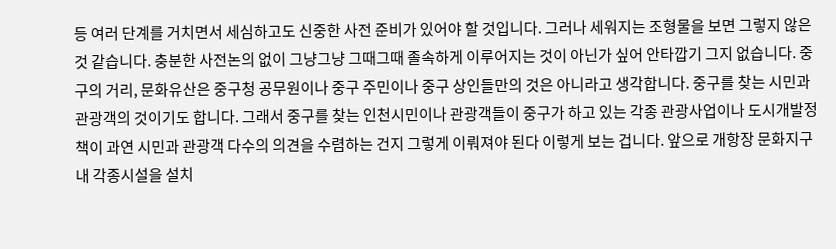등 여러 단계를 거치면서 세심하고도 신중한 사전 준비가 있어야 할 것입니다. 그러나 세워지는 조형물을 보면 그렇지 않은 것 같습니다. 충분한 사전논의 없이 그냥그냥 그때그때 졸속하게 이루어지는 것이 아닌가 싶어 안타깝기 그지 없습니다. 중구의 거리, 문화유산은 중구청 공무원이나 중구 주민이나 중구 상인들만의 것은 아니라고 생각합니다. 중구를 찾는 시민과 관광객의 것이기도 합니다. 그래서 중구를 찾는 인천시민이나 관광객들이 중구가 하고 있는 각종 관광사업이나 도시개발정책이 과연 시민과 관광객 다수의 의견을 수렴하는 건지 그렇게 이뤄져야 된다 이렇게 보는 겁니다. 앞으로 개항장 문화지구내 각종시설을 설치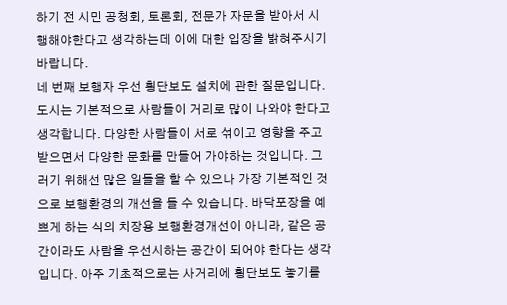하기 전 시민 공청회, 토론회, 전문가 자문을 받아서 시행해야한다고 생각하는데 이에 대한 입장을 밝혀주시기 바랍니다.
네 번째 보행자 우선 횡단보도 설치에 관한 질문입니다. 도시는 기본적으로 사람들이 거리로 많이 나와야 한다고 생각합니다. 다양한 사람들이 서로 섞이고 영향을 주고받으면서 다양한 문화를 만들어 가야하는 것입니다. 그러기 위해선 많은 일들을 할 수 있으나 가장 기본적인 것으로 보행환경의 개선을 들 수 있습니다. 바닥포장을 예쁘게 하는 식의 치장용 보행환경개선이 아니라, 같은 공간이라도 사람을 우선시하는 공간이 되어야 한다는 생각입니다. 아주 기초적으로는 사거리에 횡단보도 놓기를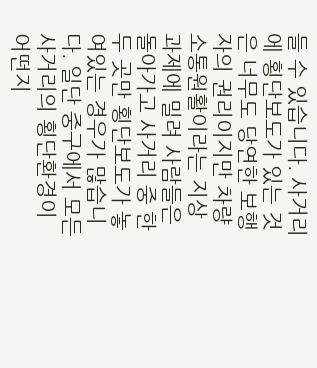들 수 있습니다. 사거리에 횡단보도가 있는 것은 너무도 당연한 보행자의 권리이지만 차량소통원활이라는 지상과제에 밀려 사람들은 돌아가고 사거리 중 한 두 곳만 횡단보도가 놓여있는 경우가 많습니다. 일단 중구에서 모든 사거리의 횡단환경이 어떤지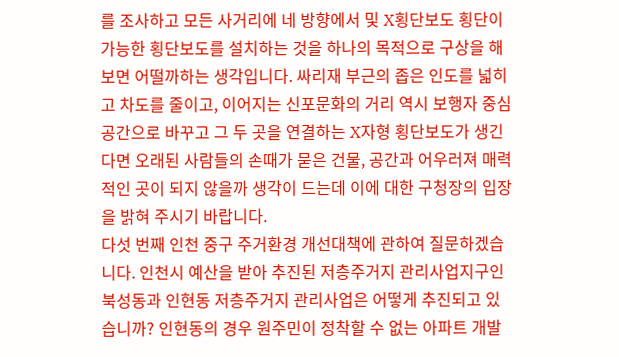를 조사하고 모든 사거리에 네 방향에서 및 X횡단보도 횡단이 가능한 횡단보도를 설치하는 것을 하나의 목적으로 구상을 해보면 어떨까하는 생각입니다. 싸리재 부근의 좁은 인도를 넓히고 차도를 줄이고, 이어지는 신포문화의 거리 역시 보행자 중심 공간으로 바꾸고 그 두 곳을 연결하는 X자형 횡단보도가 생긴다면 오래된 사람들의 손때가 묻은 건물, 공간과 어우러져 매력적인 곳이 되지 않을까 생각이 드는데 이에 대한 구청장의 입장을 밝혀 주시기 바랍니다.
다섯 번째 인천 중구 주거환경 개선대책에 관하여 질문하겠습니다. 인천시 예산을 받아 추진된 저층주거지 관리사업지구인 북성동과 인현동 저층주거지 관리사업은 어떻게 추진되고 있습니까? 인현동의 경우 원주민이 정착할 수 없는 아파트 개발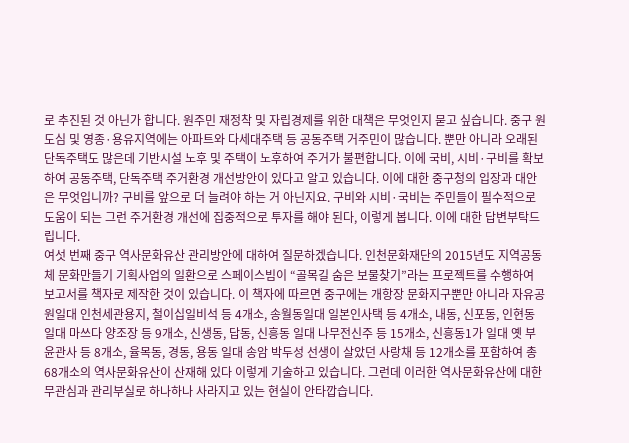로 추진된 것 아닌가 합니다. 원주민 재정착 및 자립경제를 위한 대책은 무엇인지 묻고 싶습니다. 중구 원도심 및 영종·용유지역에는 아파트와 다세대주택 등 공동주택 거주민이 많습니다. 뿐만 아니라 오래된 단독주택도 많은데 기반시설 노후 및 주택이 노후하여 주거가 불편합니다. 이에 국비, 시비·구비를 확보하여 공동주택, 단독주택 주거환경 개선방안이 있다고 알고 있습니다. 이에 대한 중구청의 입장과 대안은 무엇입니까? 구비를 앞으로 더 늘려야 하는 거 아닌지요. 구비와 시비·국비는 주민들이 필수적으로 도움이 되는 그런 주거환경 개선에 집중적으로 투자를 해야 된다, 이렇게 봅니다. 이에 대한 답변부탁드립니다.
여섯 번째 중구 역사문화유산 관리방안에 대하여 질문하겠습니다. 인천문화재단의 2015년도 지역공동체 문화만들기 기획사업의 일환으로 스페이스빔이 “골목길 숨은 보물찾기”라는 프로젝트를 수행하여 보고서를 책자로 제작한 것이 있습니다. 이 책자에 따르면 중구에는 개항장 문화지구뿐만 아니라 자유공원일대 인천세관용지, 철이십일비석 등 4개소, 송월동일대 일본인사택 등 4개소, 내동, 신포동, 인현동 일대 마쓰다 양조장 등 9개소, 신생동, 답동, 신흥동 일대 나무전신주 등 15개소, 신흥동1가 일대 옛 부윤관사 등 8개소, 율목동, 경동, 용동 일대 송암 박두성 선생이 살았던 사랑채 등 12개소를 포함하여 총 68개소의 역사문화유산이 산재해 있다 이렇게 기술하고 있습니다. 그런데 이러한 역사문화유산에 대한 무관심과 관리부실로 하나하나 사라지고 있는 현실이 안타깝습니다.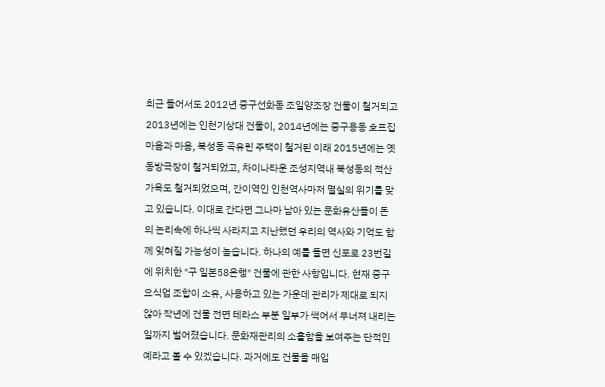최근 들어서도 2012년 중구선화동 조일양조장 건물이 철거되고 2013년에는 인천기상대 건물이, 2014년에는 중구용동 호프집 마음과 마음, 북성동 곡유린 주택이 철거된 이래 2015년에는 옛동방극장이 철거되었고, 차이나타운 조성지역내 북성동의 적산가옥도 철거되었으며, 간이역인 인천역사마저 멸실의 위기를 맞고 있습니다. 이대로 간다면 그나마 남아 있는 문화유산들이 돈의 논리속에 하나씩 사라지고 지난했던 우리의 역사와 기억도 함께 잊혀질 가능성이 높습니다. 하나의 예를 들면 신포로 23번길에 위치한 "구 일본58은행" 건물에 관한 사항입니다. 현재 중구 요식업 조합이 소유, 사용하고 있는 가운데 관리가 제대로 되지 않아 작년에 건물 전면 테라스 부분 일부가 썩어서 무너져 내리는 일까지 벌어졌습니다. 문화재관리의 소홀함을 보여주는 단적인 예라고 볼 수 있겠습니다. 과거에도 건물을 매입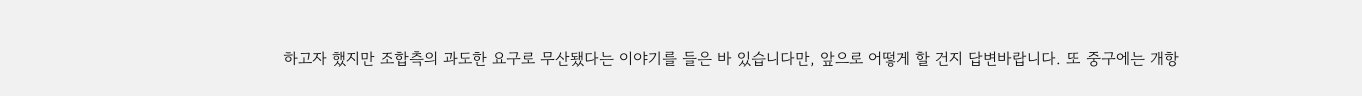하고자 했지만 조합측의 과도한 요구로 무산됐다는 이야기를 들은 바 있습니다만, 앞으로 어떻게 할 건지 답변바랍니다. 또 중구에는 개항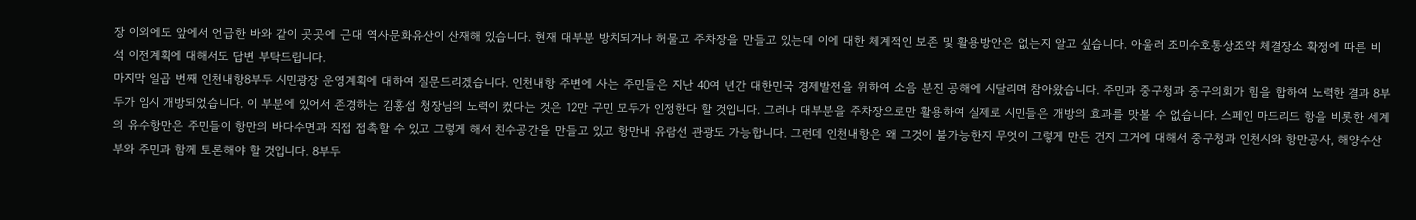장 이외에도 앞에서 언급한 바와 같이 곳곳에 근대 역사문화유산이 산재해 있습니다. 현재 대부분 방치되거나 허물고 주차장을 만들고 있는데 이에 대한 체계적인 보존 및 활용방안은 없는지 알고 싶습니다. 아울러 조미수호통상조약 체결장소 확정에 따른 비석 이전계획에 대해서도 답변 부탁드립니다.
마지막 일곱 번째 인천내항8부두 시민광장 운영계획에 대하여 질문드리겠습니다. 인천내항 주변에 사는 주민들은 지난 40여 년간 대한민국 경제발전을 위하여 소음 분진 공해에 시달리며 참아왔습니다. 주민과 중구청과 중구의회가 힘을 합하여 노력한 결과 8부두가 임시 개방되었습니다. 이 부분에 있어서 존경하는 김홍섭 청장님의 노력이 컸다는 것은 12만 구민 모두가 인정한다 할 것입니다. 그러나 대부분을 주차장으로만 활용하여 실제로 시민들은 개방의 효과를 맛볼 수 없습니다. 스페인 마드리드 항을 비롯한 세계의 유수항만은 주민들이 항만의 바다수면과 직접 접촉할 수 있고 그렇게 해서 친수공간을 만들고 있고 항만내 유람선 관광도 가능합니다. 그런데 인천내항은 왜 그것이 불가능한지 무엇이 그렇게 만든 건지 그거에 대해서 중구청과 인천시와 항만공사, 해양수산부와 주민과 함께 토론해야 할 것입니다. 8부두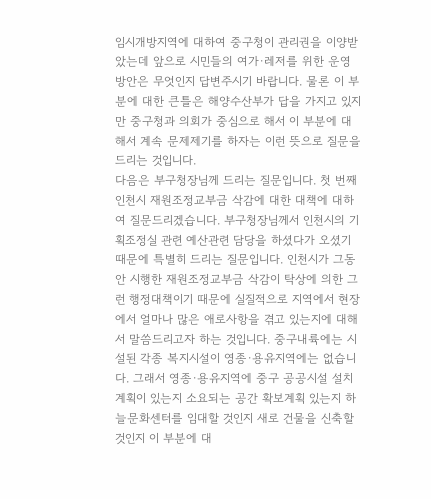임시개방지역에 대하여 중구청이 관리권을 이양받았는데 앞으로 시민들의 여가·레저를 위한 운영방안은 무엇인지 답변주시기 바랍니다. 물론 이 부분에 대한 큰틀은 해양수산부가 답을 가지고 있지만 중구청과 의회가 중심으로 해서 이 부분에 대해서 계속 문제제기를 하자는 이런 뜻으로 질문을 드리는 것입니다.
다음은 부구청장님께 드리는 질문입니다. 첫 번째 인천시 재원조정교부금 삭감에 대한 대책에 대하여 질문드리겠습니다. 부구청장님께서 인천시의 기획조정실 관련 예산관련 담당을 하셨다가 오셨기 때문에 특별히 드리는 질문입니다. 인천시가 그동안 시행한 재원조정교부금 삭감이 탁상에 의한 그런 행정대책이기 때문에 실질적으로 지역에서 현장에서 얼마나 많은 애로사항을 겪고 있는지에 대해서 말씀드리고자 하는 것입니다. 중구내륙에는 시설된 각종 복지시설이 영종·용유지역에는 없습니다. 그래서 영종·용유지역에 중구 공공시설 설치계획이 있는지 소요되는 공간 확보계획 있는지 하늘문화센터를 임대할 것인지 새로 건물을 신축할 것인지 이 부분에 대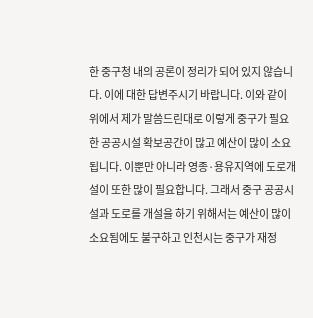한 중구청 내의 공론이 정리가 되어 있지 않습니다. 이에 대한 답변주시기 바랍니다. 이와 같이 위에서 제가 말씀드린대로 이렇게 중구가 필요한 공공시설 확보공간이 많고 예산이 많이 소요됩니다. 이뿐만 아니라 영종·용유지역에 도로개설이 또한 많이 필요합니다. 그래서 중구 공공시설과 도로를 개설을 하기 위해서는 예산이 많이 소요됨에도 불구하고 인천시는 중구가 재정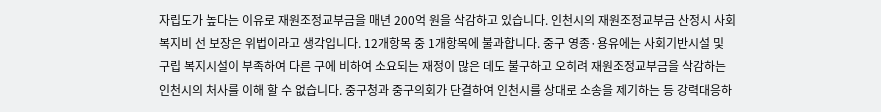자립도가 높다는 이유로 재원조정교부금을 매년 200억 원을 삭감하고 있습니다. 인천시의 재원조정교부금 산정시 사회복지비 선 보장은 위법이라고 생각입니다. 12개항목 중 1개항목에 불과합니다. 중구 영종·용유에는 사회기반시설 및 구립 복지시설이 부족하여 다른 구에 비하여 소요되는 재정이 많은 데도 불구하고 오히려 재원조정교부금을 삭감하는 인천시의 처사를 이해 할 수 없습니다. 중구청과 중구의회가 단결하여 인천시를 상대로 소송을 제기하는 등 강력대응하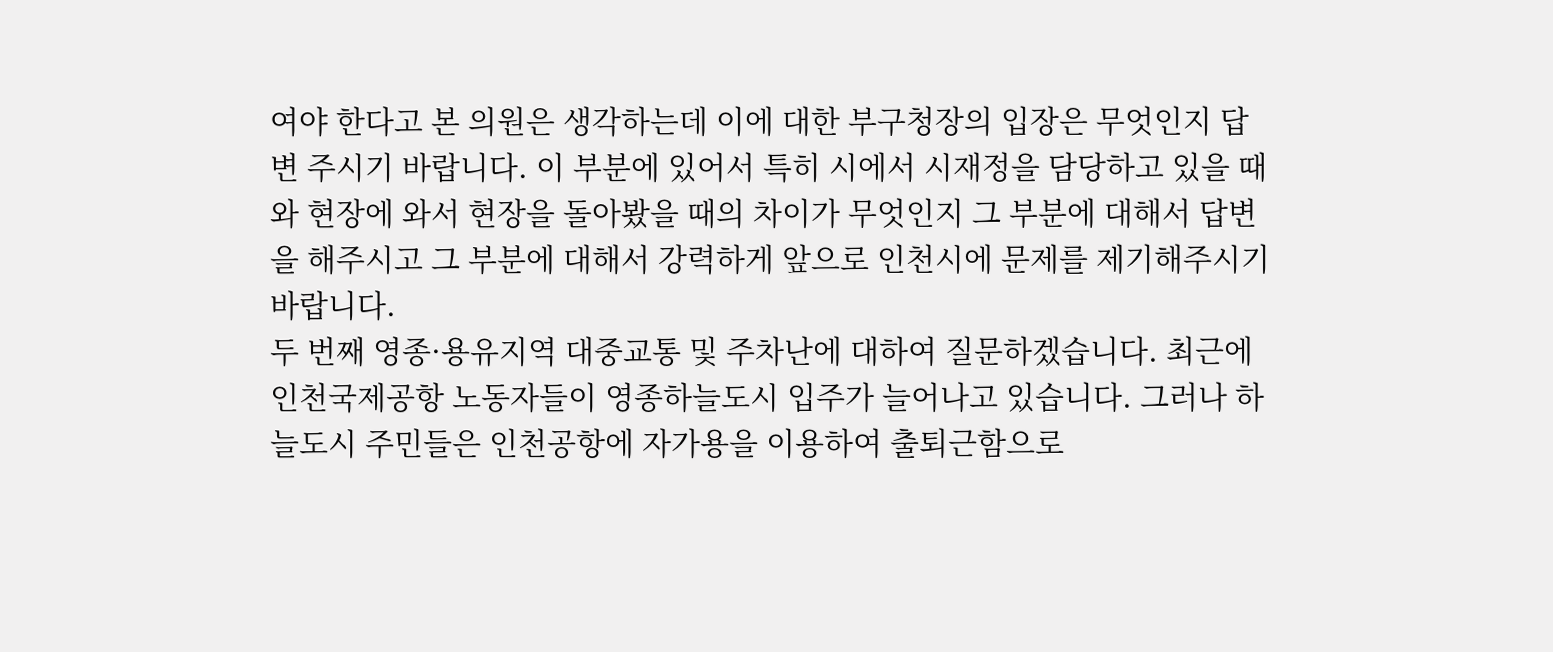여야 한다고 본 의원은 생각하는데 이에 대한 부구청장의 입장은 무엇인지 답변 주시기 바랍니다. 이 부분에 있어서 특히 시에서 시재정을 담당하고 있을 때와 현장에 와서 현장을 돌아봤을 때의 차이가 무엇인지 그 부분에 대해서 답변을 해주시고 그 부분에 대해서 강력하게 앞으로 인천시에 문제를 제기해주시기 바랍니다.
두 번째 영종·용유지역 대중교통 및 주차난에 대하여 질문하겠습니다. 최근에 인천국제공항 노동자들이 영종하늘도시 입주가 늘어나고 있습니다. 그러나 하늘도시 주민들은 인천공항에 자가용을 이용하여 출퇴근함으로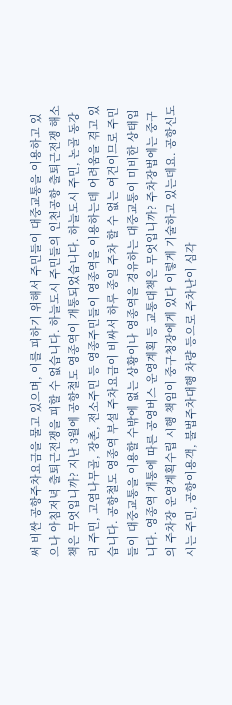써 비싼 공항주차요금을 물고 있으며, 이를 피하기 위해서 주민들이 대중교통을 이용하고 있으나 아침저녁 출퇴근전쟁을 피할 수 없습니다. 하늘도시 주민들의 인천공항 출퇴근전쟁 해소책은 무엇입니까? 지난 3월에 공항철도 영종역이 개통되었습니다. 하늘도시 주민, 논골 동강리 주민, 고염나무골, 장촌, 전소주민 등 영종주민들이 영종역을 이용하는데 어려움을 겪고 있습니다. 공항철도 영종역 부설 주차요금이 비싸서 하루 종일 주차 할 수 없는 여건이므로 주민들이 대중교통을 이용할 수밖에 없는 상황이나 영종역을 경유하는 대중교통이 미비한 상태입니다. 영종역 개통에 따른 공영버스 운영계획 등 교통대책은 무엇입니까? 주차장법에는 중구의 주차장 운영계획수립 시행 책임이 중구청장에게 있다 이렇게 기술하고 있는데요. 공항신도시는 주민, 공항이용객, 불법주차대행 차량 등으로 주차난이 심각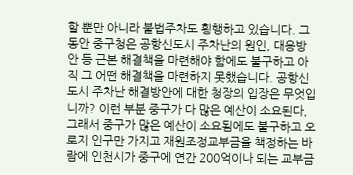할 뿐만 아니라 불법주차도 횡행하고 있습니다. 그동안 중구청은 공항신도시 주차난의 원인, 대응방안 등 근본 해결책을 마련해야 함에도 불구하고 아직 그 어떤 해결책을 마련하지 못했습니다. 공항신도시 주차난 해결방안에 대한 청장의 입장은 무엇입니까? 이런 부분 중구가 다 많은 예산이 소요된다, 그래서 중구가 많은 예산이 소요됨에도 불구하고 오로지 인구만 가지고 재원조정교부금을 책정하는 바람에 인천시가 중구에 연간 200억이나 되는 교부금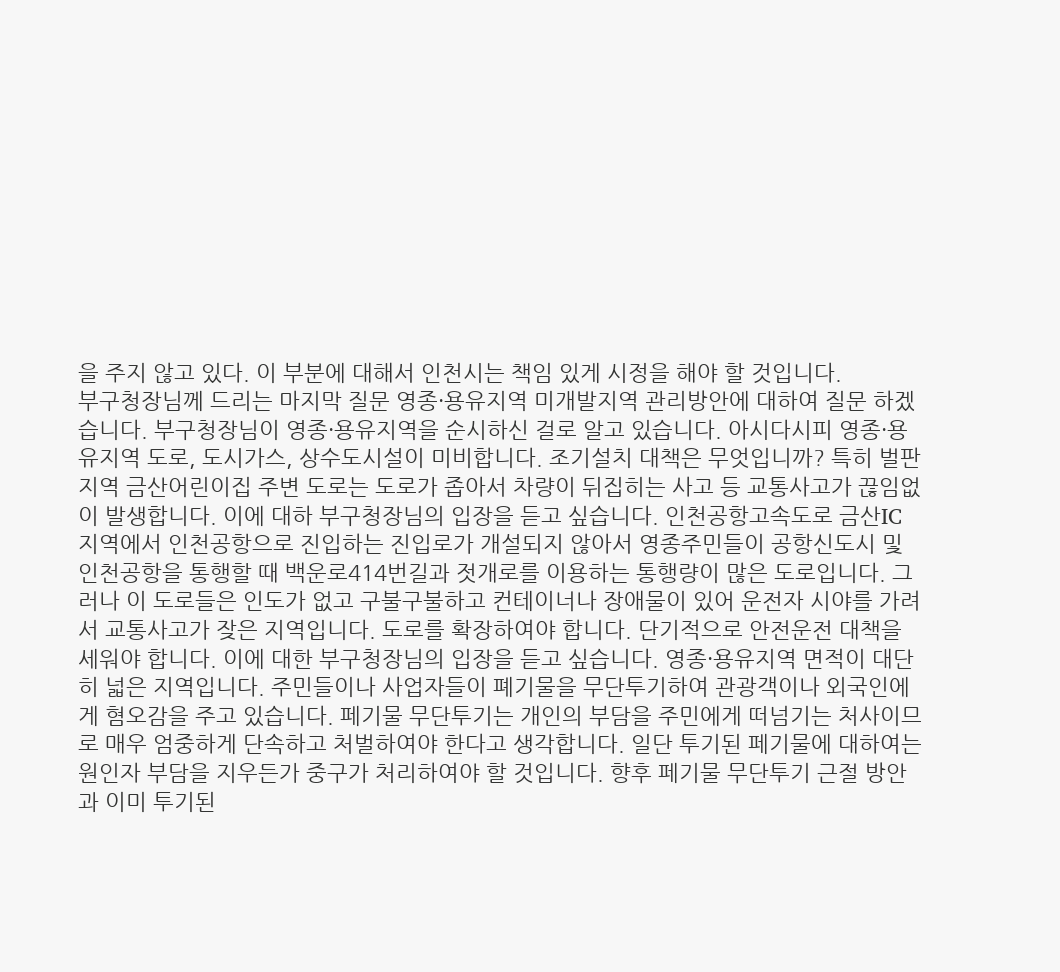을 주지 않고 있다. 이 부분에 대해서 인천시는 책임 있게 시정을 해야 할 것입니다.
부구청장님께 드리는 마지막 질문 영종·용유지역 미개발지역 관리방안에 대하여 질문 하겠습니다. 부구청장님이 영종·용유지역을 순시하신 걸로 알고 있습니다. 아시다시피 영종·용유지역 도로, 도시가스, 상수도시설이 미비합니다. 조기설치 대책은 무엇입니까? 특히 벌판지역 금산어린이집 주변 도로는 도로가 좁아서 차량이 뒤집히는 사고 등 교통사고가 끊임없이 발생합니다. 이에 대하 부구청장님의 입장을 듣고 싶습니다. 인천공항고속도로 금산IC 지역에서 인천공항으로 진입하는 진입로가 개설되지 않아서 영종주민들이 공항신도시 및 인천공항을 통행할 때 백운로414번길과 젓개로를 이용하는 통행량이 많은 도로입니다. 그러나 이 도로들은 인도가 없고 구불구불하고 컨테이너나 장애물이 있어 운전자 시야를 가려서 교통사고가 잦은 지역입니다. 도로를 확장하여야 합니다. 단기적으로 안전운전 대책을 세워야 합니다. 이에 대한 부구청장님의 입장을 듣고 싶습니다. 영종·용유지역 면적이 대단히 넓은 지역입니다. 주민들이나 사업자들이 폐기물을 무단투기하여 관광객이나 외국인에게 혐오감을 주고 있습니다. 페기물 무단투기는 개인의 부담을 주민에게 떠넘기는 처사이므로 매우 엄중하게 단속하고 처벌하여야 한다고 생각합니다. 일단 투기된 페기물에 대하여는 원인자 부담을 지우든가 중구가 처리하여야 할 것입니다. 향후 페기물 무단투기 근절 방안과 이미 투기된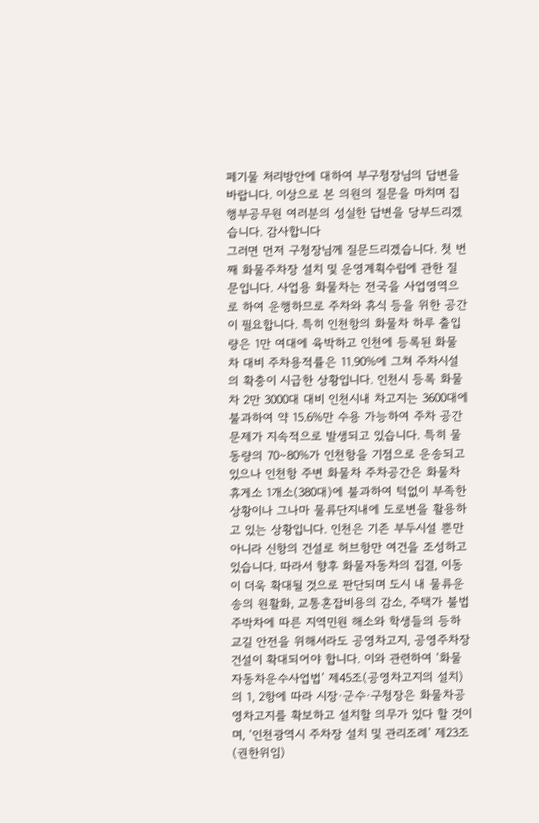페기물 처리방안에 대하여 부구청장님의 답변을 바랍니다. 이상으로 본 의원의 질문을 마치며 집행부공무원 여러분의 성실한 답변을 당부드리겠습니다. 감사합니다
그러면 먼저 구청장님께 질문드리겠습니다. 첫 번째 화물주차장 설치 및 운영계획수립에 관한 질문입니다. 사업용 화물차는 전국을 사업영역으로 하여 운행하므로 주차와 휴식 등을 위한 공간이 필요합니다. 특히 인천항의 화물차 하루 출입량은 1만 여대에 육박하고 인천에 등록된 화물차 대비 주차용적률은 11.90%에 그쳐 주차시설의 확충이 시급한 상황입니다. 인천시 등록 화물차 2만 3000대 대비 인천시내 차고지는 3600대에 불과하여 약 15.6%만 수용 가능하여 주차 공간 문제가 지속적으로 발생되고 있습니다. 특히 물동량의 70∼80%가 인천항을 기점으로 운송되고 있으나 인천항 주변 화물차 주차공간은 화물차휴게소 1개소(380대)에 불과하여 턱없이 부족한 상황이나 그나마 물류단지내에 도로변을 활용하고 있는 상황입니다. 인천은 기존 부두시설 뿐만 아니라 신항의 건설로 허브항만 여건을 조성하고 있습니다. 따라서 향후 화물자동차의 집결, 이동이 더욱 확대될 것으로 판단되며 도시 내 물류운송의 원활화, 교통혼잡비용의 감소, 주택가 불법 주박차에 따른 지역민원 해소와 학생들의 등하교길 안전을 위해서라도 공영차고지, 공영주차장 건설이 확대되어야 합니다. 이와 관련하여 ‘화물자동차운수사업법’ 제45조(공영차고지의 설치)의 1, 2항에 따라 시장·군수·구청장은 화물차공영차고지를 확보하고 설치할 의무가 있다 할 것이며, ‘인천광역시 주차장 설치 및 관리조례’ 제23조(권한위임)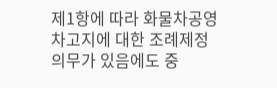제1항에 따라 화물차공영차고지에 대한 조례제정 의무가 있음에도 중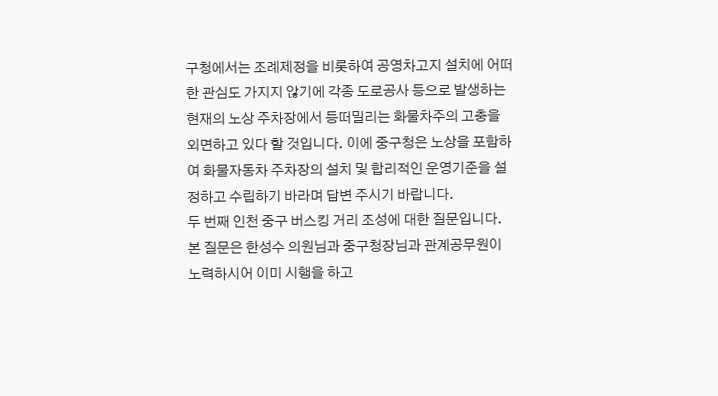구청에서는 조례제정을 비롯하여 공영차고지 설치에 어떠한 관심도 가지지 않기에 각종 도로공사 등으로 발생하는 현재의 노상 주차장에서 등떠밀리는 화물차주의 고충을 외면하고 있다 할 것입니다. 이에 중구청은 노상을 포함하여 화물자동차 주차장의 설치 및 합리적인 운영기준을 설정하고 수립하기 바라며 답변 주시기 바랍니다.
두 번째 인천 중구 버스킹 거리 조성에 대한 질문입니다. 본 질문은 한성수 의원님과 중구청장님과 관계공무원이 노력하시어 이미 시행을 하고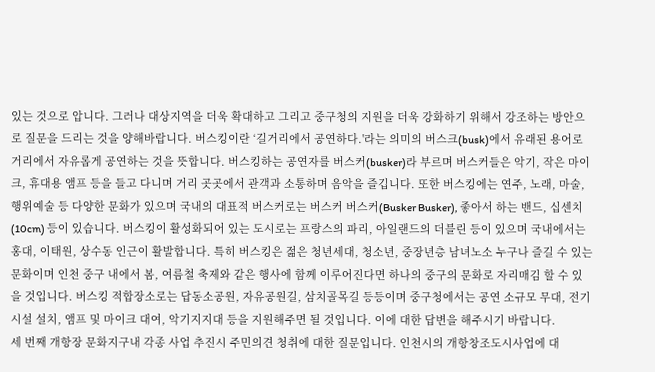있는 것으로 압니다. 그러나 대상지역을 더욱 확대하고 그리고 중구청의 지원을 더욱 강화하기 위해서 강조하는 방안으로 질문을 드리는 것을 양해바랍니다. 버스킹이란 ‘길거리에서 공연하다.'라는 의미의 버스크(busk)에서 유래된 용어로 거리에서 자유롭게 공연하는 것을 뜻합니다. 버스킹하는 공연자를 버스커(busker)라 부르며 버스커들은 악기, 작은 마이크, 휴대용 앰프 등을 들고 다니며 거리 곳곳에서 관객과 소통하며 음악을 즐깁니다. 또한 버스킹에는 연주, 노래, 마술, 행위예술 등 다양한 문화가 있으며 국내의 대표적 버스커로는 버스커 버스커(Busker Busker), 좋아서 하는 밴드, 십센치(10cm) 등이 있습니다. 버스킹이 활성화되어 있는 도시로는 프랑스의 파리, 아일랜드의 더블린 등이 있으며 국내에서는 홍대, 이태원, 상수동 인근이 활발합니다. 특히 버스킹은 젊은 청년세대, 청소년, 중장년층 남녀노소 누구나 즐길 수 있는 문화이며 인천 중구 내에서 봄, 여름철 축제와 같은 행사에 함께 이루어진다면 하나의 중구의 문화로 자리매김 할 수 있을 것입니다. 버스킹 적합장소로는 답동소공원, 자유공원길, 삼치골목길 등등이며 중구청에서는 공연 소규모 무대, 전기시설 설치, 앰프 및 마이크 대여, 악기지지대 등을 지원해주면 될 것입니다. 이에 대한 답변을 해주시기 바랍니다.
세 번째 개항장 문화지구내 각종 사업 추진시 주민의견 청취에 대한 질문입니다. 인천시의 개항창조도시사업에 대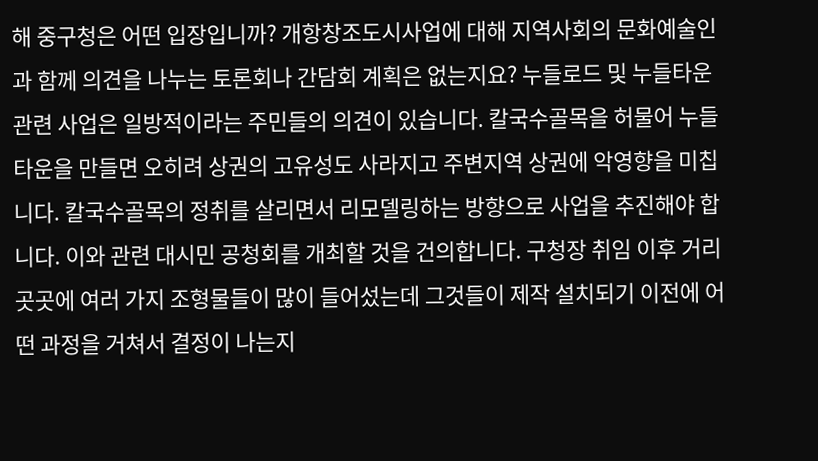해 중구청은 어떤 입장입니까? 개항창조도시사업에 대해 지역사회의 문화예술인과 함께 의견을 나누는 토론회나 간담회 계획은 없는지요? 누들로드 및 누들타운 관련 사업은 일방적이라는 주민들의 의견이 있습니다. 칼국수골목을 허물어 누들타운을 만들면 오히려 상권의 고유성도 사라지고 주변지역 상권에 악영향을 미칩니다. 칼국수골목의 정취를 살리면서 리모델링하는 방향으로 사업을 추진해야 합니다. 이와 관련 대시민 공청회를 개최할 것을 건의합니다. 구청장 취임 이후 거리 곳곳에 여러 가지 조형물들이 많이 들어섰는데 그것들이 제작 설치되기 이전에 어떤 과정을 거쳐서 결정이 나는지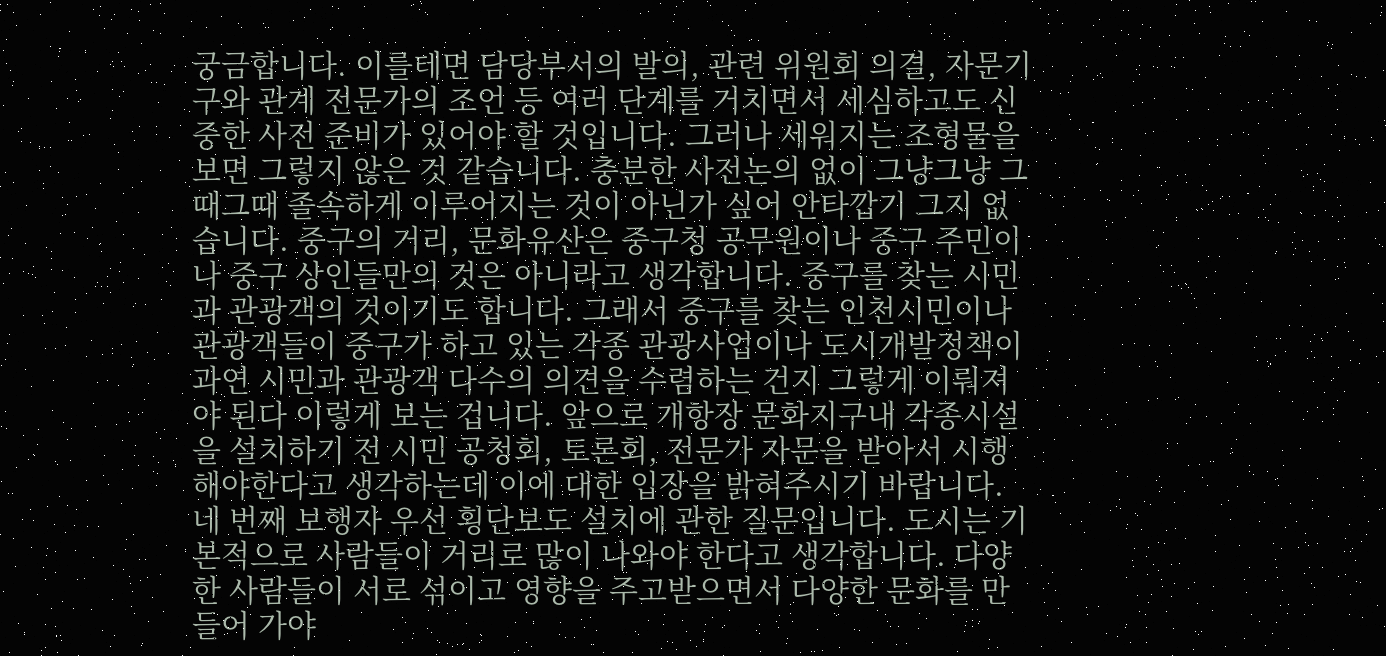궁금합니다. 이를테면 담당부서의 발의, 관련 위원회 의결, 자문기구와 관계 전문가의 조언 등 여러 단계를 거치면서 세심하고도 신중한 사전 준비가 있어야 할 것입니다. 그러나 세워지는 조형물을 보면 그렇지 않은 것 같습니다. 충분한 사전논의 없이 그냥그냥 그때그때 졸속하게 이루어지는 것이 아닌가 싶어 안타깝기 그지 없습니다. 중구의 거리, 문화유산은 중구청 공무원이나 중구 주민이나 중구 상인들만의 것은 아니라고 생각합니다. 중구를 찾는 시민과 관광객의 것이기도 합니다. 그래서 중구를 찾는 인천시민이나 관광객들이 중구가 하고 있는 각종 관광사업이나 도시개발정책이 과연 시민과 관광객 다수의 의견을 수렴하는 건지 그렇게 이뤄져야 된다 이렇게 보는 겁니다. 앞으로 개항장 문화지구내 각종시설을 설치하기 전 시민 공청회, 토론회, 전문가 자문을 받아서 시행해야한다고 생각하는데 이에 대한 입장을 밝혀주시기 바랍니다.
네 번째 보행자 우선 횡단보도 설치에 관한 질문입니다. 도시는 기본적으로 사람들이 거리로 많이 나와야 한다고 생각합니다. 다양한 사람들이 서로 섞이고 영향을 주고받으면서 다양한 문화를 만들어 가야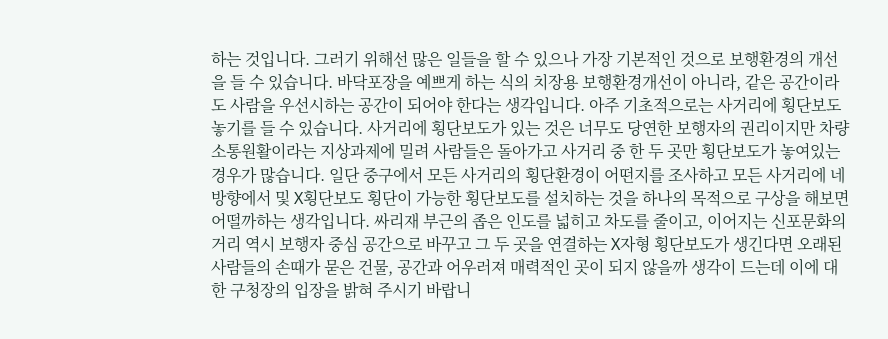하는 것입니다. 그러기 위해선 많은 일들을 할 수 있으나 가장 기본적인 것으로 보행환경의 개선을 들 수 있습니다. 바닥포장을 예쁘게 하는 식의 치장용 보행환경개선이 아니라, 같은 공간이라도 사람을 우선시하는 공간이 되어야 한다는 생각입니다. 아주 기초적으로는 사거리에 횡단보도 놓기를 들 수 있습니다. 사거리에 횡단보도가 있는 것은 너무도 당연한 보행자의 권리이지만 차량소통원활이라는 지상과제에 밀려 사람들은 돌아가고 사거리 중 한 두 곳만 횡단보도가 놓여있는 경우가 많습니다. 일단 중구에서 모든 사거리의 횡단환경이 어떤지를 조사하고 모든 사거리에 네 방향에서 및 X횡단보도 횡단이 가능한 횡단보도를 설치하는 것을 하나의 목적으로 구상을 해보면 어떨까하는 생각입니다. 싸리재 부근의 좁은 인도를 넓히고 차도를 줄이고, 이어지는 신포문화의 거리 역시 보행자 중심 공간으로 바꾸고 그 두 곳을 연결하는 X자형 횡단보도가 생긴다면 오래된 사람들의 손때가 묻은 건물, 공간과 어우러져 매력적인 곳이 되지 않을까 생각이 드는데 이에 대한 구청장의 입장을 밝혀 주시기 바랍니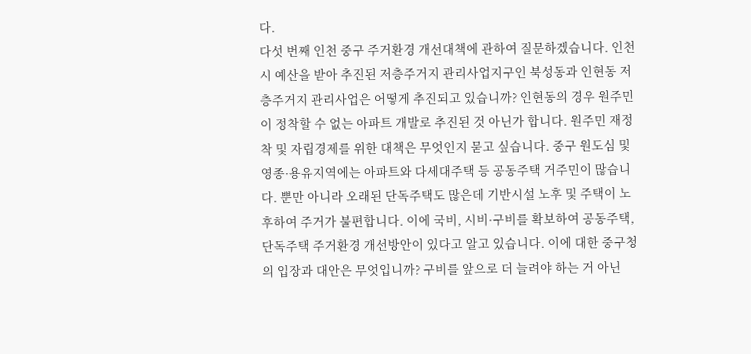다.
다섯 번째 인천 중구 주거환경 개선대책에 관하여 질문하겠습니다. 인천시 예산을 받아 추진된 저층주거지 관리사업지구인 북성동과 인현동 저층주거지 관리사업은 어떻게 추진되고 있습니까? 인현동의 경우 원주민이 정착할 수 없는 아파트 개발로 추진된 것 아닌가 합니다. 원주민 재정착 및 자립경제를 위한 대책은 무엇인지 묻고 싶습니다. 중구 원도심 및 영종·용유지역에는 아파트와 다세대주택 등 공동주택 거주민이 많습니다. 뿐만 아니라 오래된 단독주택도 많은데 기반시설 노후 및 주택이 노후하여 주거가 불편합니다. 이에 국비, 시비·구비를 확보하여 공동주택, 단독주택 주거환경 개선방안이 있다고 알고 있습니다. 이에 대한 중구청의 입장과 대안은 무엇입니까? 구비를 앞으로 더 늘려야 하는 거 아닌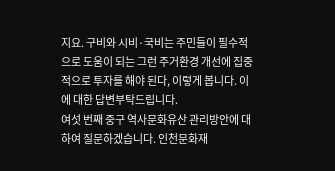지요. 구비와 시비·국비는 주민들이 필수적으로 도움이 되는 그런 주거환경 개선에 집중적으로 투자를 해야 된다, 이렇게 봅니다. 이에 대한 답변부탁드립니다.
여섯 번째 중구 역사문화유산 관리방안에 대하여 질문하겠습니다. 인천문화재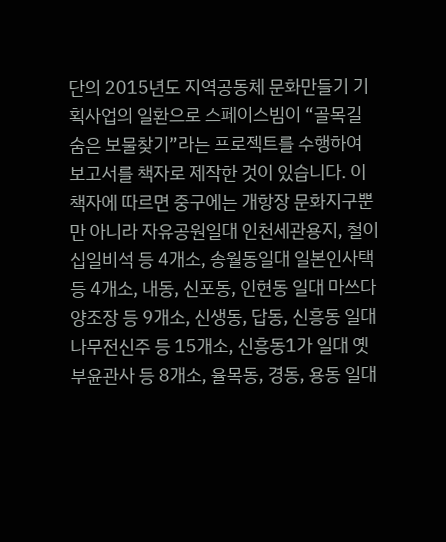단의 2015년도 지역공동체 문화만들기 기획사업의 일환으로 스페이스빔이 “골목길 숨은 보물찾기”라는 프로젝트를 수행하여 보고서를 책자로 제작한 것이 있습니다. 이 책자에 따르면 중구에는 개항장 문화지구뿐만 아니라 자유공원일대 인천세관용지, 철이십일비석 등 4개소, 송월동일대 일본인사택 등 4개소, 내동, 신포동, 인현동 일대 마쓰다 양조장 등 9개소, 신생동, 답동, 신흥동 일대 나무전신주 등 15개소, 신흥동1가 일대 옛 부윤관사 등 8개소, 율목동, 경동, 용동 일대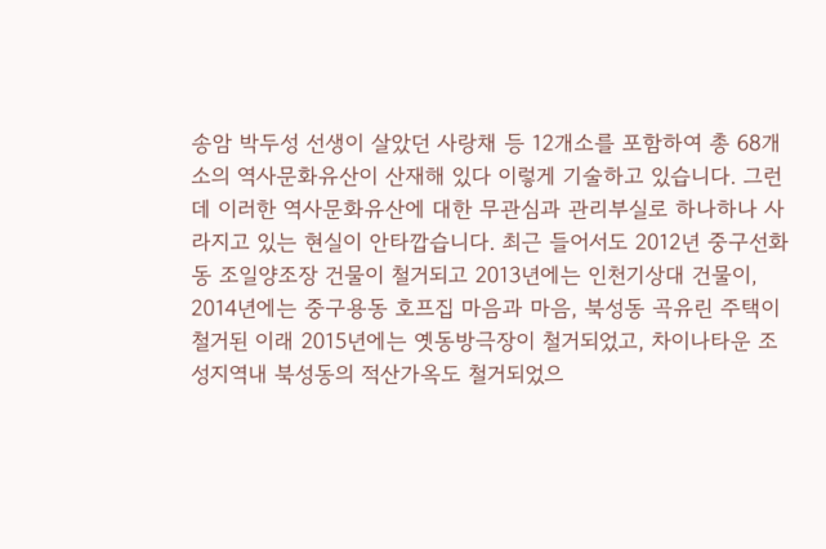송암 박두성 선생이 살았던 사랑채 등 12개소를 포함하여 총 68개소의 역사문화유산이 산재해 있다 이렇게 기술하고 있습니다. 그런데 이러한 역사문화유산에 대한 무관심과 관리부실로 하나하나 사라지고 있는 현실이 안타깝습니다. 최근 들어서도 2012년 중구선화동 조일양조장 건물이 철거되고 2013년에는 인천기상대 건물이, 2014년에는 중구용동 호프집 마음과 마음, 북성동 곡유린 주택이 철거된 이래 2015년에는 옛동방극장이 철거되었고, 차이나타운 조성지역내 북성동의 적산가옥도 철거되었으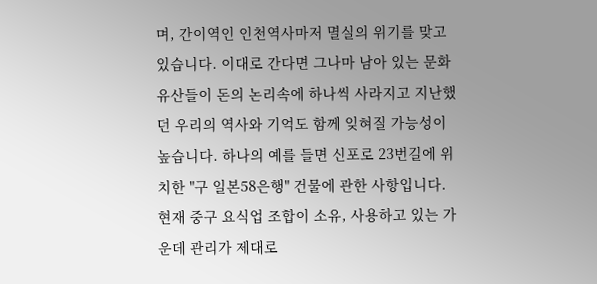며, 간이역인 인천역사마저 멸실의 위기를 맞고 있습니다. 이대로 간다면 그나마 남아 있는 문화유산들이 돈의 논리속에 하나씩 사라지고 지난했던 우리의 역사와 기억도 함께 잊혀질 가능성이 높습니다. 하나의 예를 들면 신포로 23번길에 위치한 "구 일본58은행" 건물에 관한 사항입니다. 현재 중구 요식업 조합이 소유, 사용하고 있는 가운데 관리가 제대로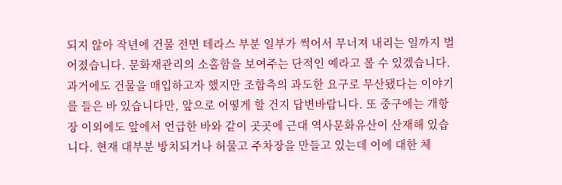되지 않아 작년에 건물 전면 테라스 부분 일부가 썩어서 무너져 내리는 일까지 벌어졌습니다. 문화재관리의 소홀함을 보여주는 단적인 예라고 볼 수 있겠습니다. 과거에도 건물을 매입하고자 했지만 조합측의 과도한 요구로 무산됐다는 이야기를 들은 바 있습니다만, 앞으로 어떻게 할 건지 답변바랍니다. 또 중구에는 개항장 이외에도 앞에서 언급한 바와 같이 곳곳에 근대 역사문화유산이 산재해 있습니다. 현재 대부분 방치되거나 허물고 주차장을 만들고 있는데 이에 대한 체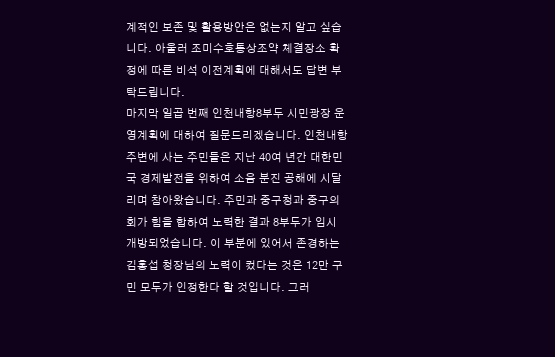계적인 보존 및 활용방안은 없는지 알고 싶습니다. 아울러 조미수호통상조약 체결장소 확정에 따른 비석 이전계획에 대해서도 답변 부탁드립니다.
마지막 일곱 번째 인천내항8부두 시민광장 운영계획에 대하여 질문드리겠습니다. 인천내항 주변에 사는 주민들은 지난 40여 년간 대한민국 경제발전을 위하여 소음 분진 공해에 시달리며 참아왔습니다. 주민과 중구청과 중구의회가 힘을 합하여 노력한 결과 8부두가 임시 개방되었습니다. 이 부분에 있어서 존경하는 김홍섭 청장님의 노력이 컸다는 것은 12만 구민 모두가 인정한다 할 것입니다. 그러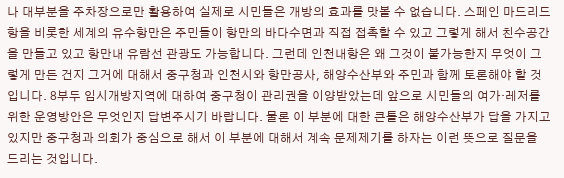나 대부분을 주차장으로만 활용하여 실제로 시민들은 개방의 효과를 맛볼 수 없습니다. 스페인 마드리드 항을 비롯한 세계의 유수항만은 주민들이 항만의 바다수면과 직접 접촉할 수 있고 그렇게 해서 친수공간을 만들고 있고 항만내 유람선 관광도 가능합니다. 그런데 인천내항은 왜 그것이 불가능한지 무엇이 그렇게 만든 건지 그거에 대해서 중구청과 인천시와 항만공사, 해양수산부와 주민과 함께 토론해야 할 것입니다. 8부두 임시개방지역에 대하여 중구청이 관리권을 이양받았는데 앞으로 시민들의 여가·레저를 위한 운영방안은 무엇인지 답변주시기 바랍니다. 물론 이 부분에 대한 큰틀은 해양수산부가 답을 가지고 있지만 중구청과 의회가 중심으로 해서 이 부분에 대해서 계속 문제제기를 하자는 이런 뜻으로 질문을 드리는 것입니다.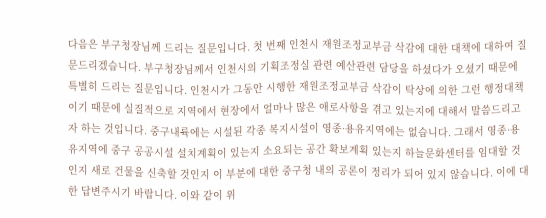다음은 부구청장님께 드리는 질문입니다. 첫 번째 인천시 재원조정교부금 삭감에 대한 대책에 대하여 질문드리겠습니다. 부구청장님께서 인천시의 기획조정실 관련 예산관련 담당을 하셨다가 오셨기 때문에 특별히 드리는 질문입니다. 인천시가 그동안 시행한 재원조정교부금 삭감이 탁상에 의한 그런 행정대책이기 때문에 실질적으로 지역에서 현장에서 얼마나 많은 애로사항을 겪고 있는지에 대해서 말씀드리고자 하는 것입니다. 중구내륙에는 시설된 각종 복지시설이 영종·용유지역에는 없습니다. 그래서 영종·용유지역에 중구 공공시설 설치계획이 있는지 소요되는 공간 확보계획 있는지 하늘문화센터를 임대할 것인지 새로 건물을 신축할 것인지 이 부분에 대한 중구청 내의 공론이 정리가 되어 있지 않습니다. 이에 대한 답변주시기 바랍니다. 이와 같이 위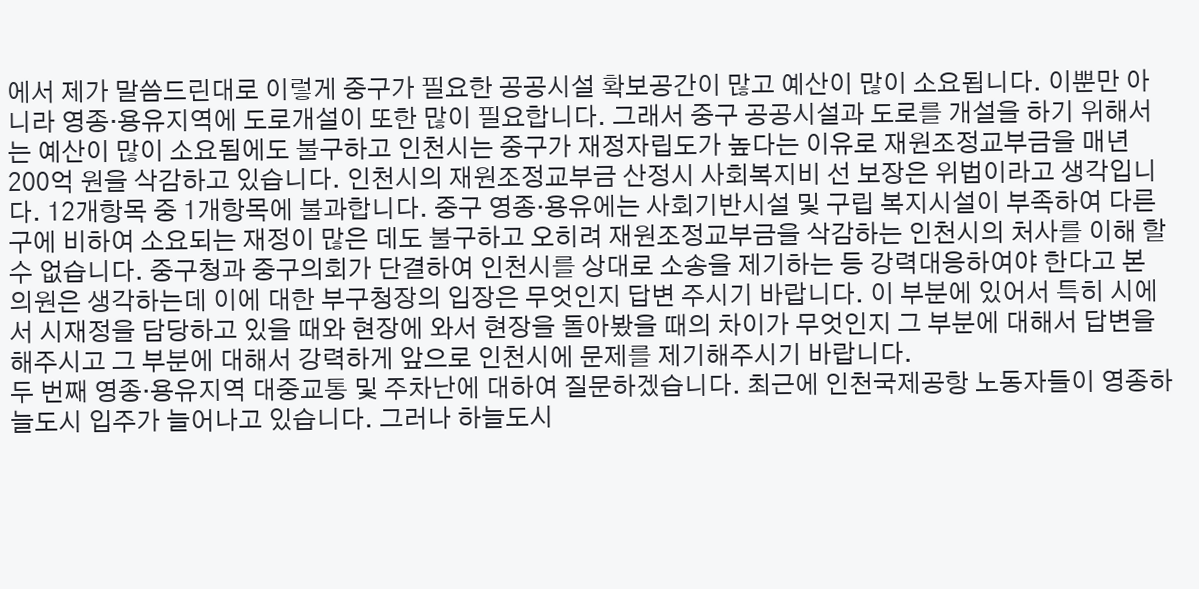에서 제가 말씀드린대로 이렇게 중구가 필요한 공공시설 확보공간이 많고 예산이 많이 소요됩니다. 이뿐만 아니라 영종·용유지역에 도로개설이 또한 많이 필요합니다. 그래서 중구 공공시설과 도로를 개설을 하기 위해서는 예산이 많이 소요됨에도 불구하고 인천시는 중구가 재정자립도가 높다는 이유로 재원조정교부금을 매년 200억 원을 삭감하고 있습니다. 인천시의 재원조정교부금 산정시 사회복지비 선 보장은 위법이라고 생각입니다. 12개항목 중 1개항목에 불과합니다. 중구 영종·용유에는 사회기반시설 및 구립 복지시설이 부족하여 다른 구에 비하여 소요되는 재정이 많은 데도 불구하고 오히려 재원조정교부금을 삭감하는 인천시의 처사를 이해 할 수 없습니다. 중구청과 중구의회가 단결하여 인천시를 상대로 소송을 제기하는 등 강력대응하여야 한다고 본 의원은 생각하는데 이에 대한 부구청장의 입장은 무엇인지 답변 주시기 바랍니다. 이 부분에 있어서 특히 시에서 시재정을 담당하고 있을 때와 현장에 와서 현장을 돌아봤을 때의 차이가 무엇인지 그 부분에 대해서 답변을 해주시고 그 부분에 대해서 강력하게 앞으로 인천시에 문제를 제기해주시기 바랍니다.
두 번째 영종·용유지역 대중교통 및 주차난에 대하여 질문하겠습니다. 최근에 인천국제공항 노동자들이 영종하늘도시 입주가 늘어나고 있습니다. 그러나 하늘도시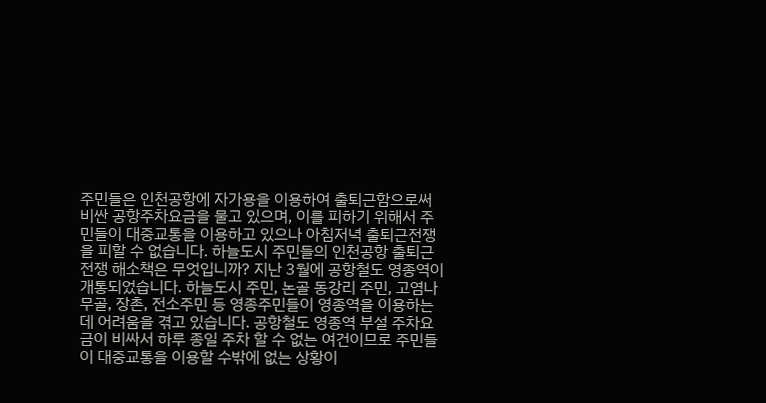주민들은 인천공항에 자가용을 이용하여 출퇴근함으로써 비싼 공항주차요금을 물고 있으며, 이를 피하기 위해서 주민들이 대중교통을 이용하고 있으나 아침저녁 출퇴근전쟁을 피할 수 없습니다. 하늘도시 주민들의 인천공항 출퇴근전쟁 해소책은 무엇입니까? 지난 3월에 공항철도 영종역이 개통되었습니다. 하늘도시 주민, 논골 동강리 주민, 고염나무골, 장촌, 전소주민 등 영종주민들이 영종역을 이용하는데 어려움을 겪고 있습니다. 공항철도 영종역 부설 주차요금이 비싸서 하루 종일 주차 할 수 없는 여건이므로 주민들이 대중교통을 이용할 수밖에 없는 상황이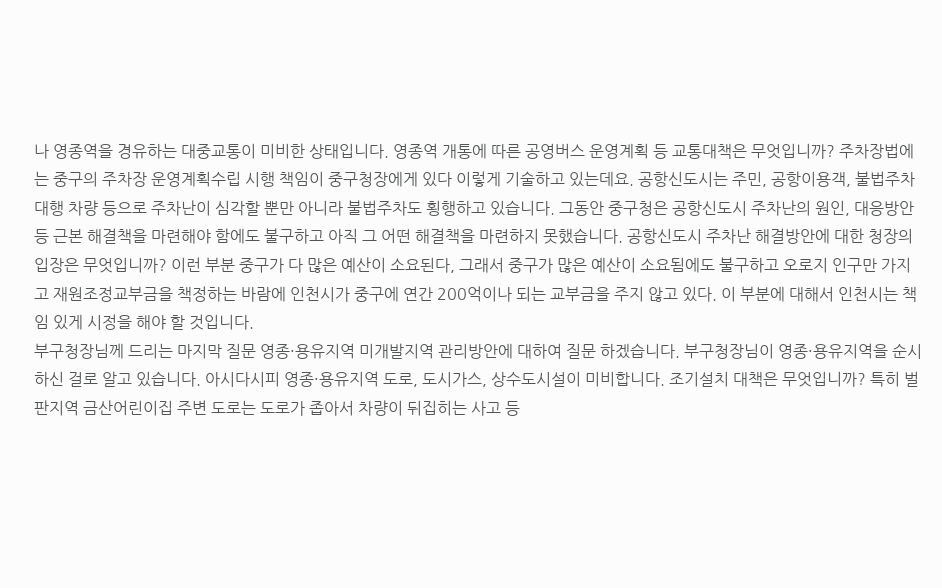나 영종역을 경유하는 대중교통이 미비한 상태입니다. 영종역 개통에 따른 공영버스 운영계획 등 교통대책은 무엇입니까? 주차장법에는 중구의 주차장 운영계획수립 시행 책임이 중구청장에게 있다 이렇게 기술하고 있는데요. 공항신도시는 주민, 공항이용객, 불법주차대행 차량 등으로 주차난이 심각할 뿐만 아니라 불법주차도 횡행하고 있습니다. 그동안 중구청은 공항신도시 주차난의 원인, 대응방안 등 근본 해결책을 마련해야 함에도 불구하고 아직 그 어떤 해결책을 마련하지 못했습니다. 공항신도시 주차난 해결방안에 대한 청장의 입장은 무엇입니까? 이런 부분 중구가 다 많은 예산이 소요된다, 그래서 중구가 많은 예산이 소요됨에도 불구하고 오로지 인구만 가지고 재원조정교부금을 책정하는 바람에 인천시가 중구에 연간 200억이나 되는 교부금을 주지 않고 있다. 이 부분에 대해서 인천시는 책임 있게 시정을 해야 할 것입니다.
부구청장님께 드리는 마지막 질문 영종·용유지역 미개발지역 관리방안에 대하여 질문 하겠습니다. 부구청장님이 영종·용유지역을 순시하신 걸로 알고 있습니다. 아시다시피 영종·용유지역 도로, 도시가스, 상수도시설이 미비합니다. 조기설치 대책은 무엇입니까? 특히 벌판지역 금산어린이집 주변 도로는 도로가 좁아서 차량이 뒤집히는 사고 등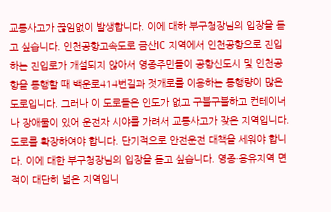교통사고가 끊임없이 발생합니다. 이에 대하 부구청장님의 입장을 듣고 싶습니다. 인천공항고속도로 금산IC 지역에서 인천공항으로 진입하는 진입로가 개설되지 않아서 영종주민들이 공항신도시 및 인천공항을 통행할 때 백운로414번길과 젓개로를 이용하는 통행량이 많은 도로입니다. 그러나 이 도로들은 인도가 없고 구불구불하고 컨테이너나 장애물이 있어 운전자 시야를 가려서 교통사고가 잦은 지역입니다. 도로를 확장하여야 합니다. 단기적으로 안전운전 대책을 세워야 합니다. 이에 대한 부구청장님의 입장을 듣고 싶습니다. 영종·용유지역 면적이 대단히 넓은 지역입니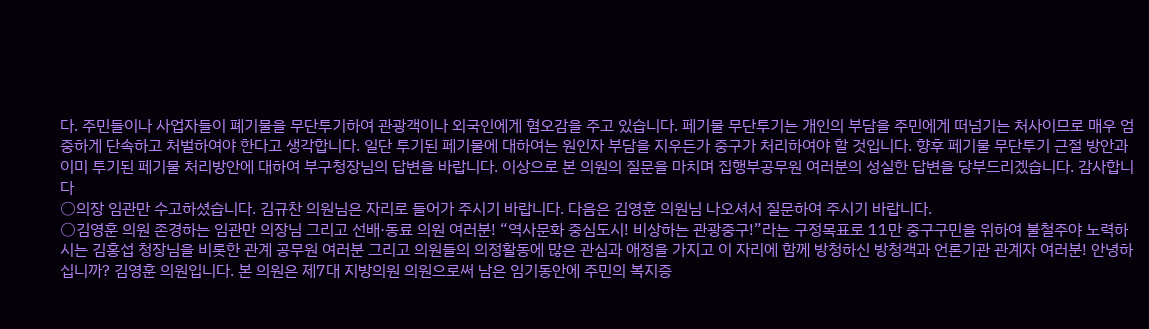다. 주민들이나 사업자들이 폐기물을 무단투기하여 관광객이나 외국인에게 혐오감을 주고 있습니다. 페기물 무단투기는 개인의 부담을 주민에게 떠넘기는 처사이므로 매우 엄중하게 단속하고 처벌하여야 한다고 생각합니다. 일단 투기된 페기물에 대하여는 원인자 부담을 지우든가 중구가 처리하여야 할 것입니다. 향후 페기물 무단투기 근절 방안과 이미 투기된 페기물 처리방안에 대하여 부구청장님의 답변을 바랍니다. 이상으로 본 의원의 질문을 마치며 집행부공무원 여러분의 성실한 답변을 당부드리겠습니다. 감사합니다
○의장 임관만 수고하셨습니다. 김규찬 의원님은 자리로 들어가 주시기 바랍니다. 다음은 김영훈 의원님 나오셔서 질문하여 주시기 바랍니다.
○김영훈 의원 존경하는 임관만 의장님 그리고 선배·동료 의원 여러분! “역사문화 중심도시! 비상하는 관광중구!”라는 구정목표로 11만 중구구민을 위하여 불철주야 노력하시는 김홍섭 청장님을 비롯한 관계 공무원 여러분 그리고 의원들의 의정활동에 많은 관심과 애정을 가지고 이 자리에 함께 방청하신 방청객과 언론기관 관계자 여러분! 안녕하십니까? 김영훈 의원입니다. 본 의원은 제7대 지방의원 의원으로써 남은 임기동안에 주민의 복지증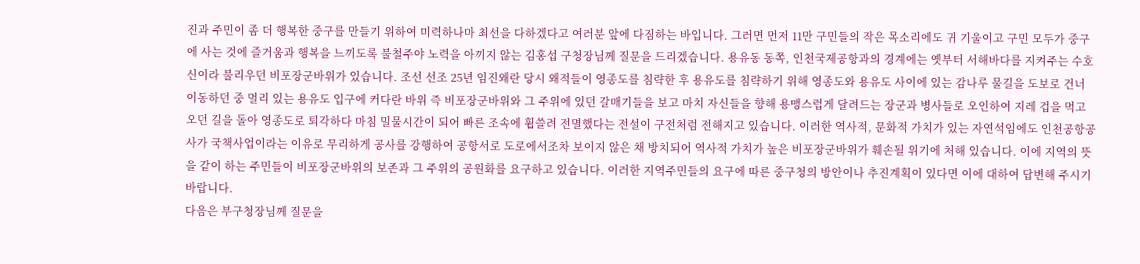진과 주민이 좀 더 행복한 중구를 만들기 위하여 미력하나마 최선을 다하겠다고 여러분 앞에 다짐하는 바입니다. 그러면 먼저 11만 구민들의 작은 목소리에도 귀 기울이고 구민 모두가 중구에 사는 것에 즐거움과 행복을 느끼도록 불철주야 노력을 아끼지 않는 김홍섭 구청장님께 질문을 드리겠습니다. 용유동 동쪽, 인천국제공항과의 경계에는 옛부터 서해바다를 지켜주는 수호신이라 불리우던 비포장군바위가 있습니다. 조선 선조 25년 임진왜란 당시 왜적들이 영종도를 침략한 후 용유도를 침략하기 위해 영종도와 용유도 사이에 있는 감나루 물길을 도보로 건너 이동하던 중 멀리 있는 용유도 입구에 커다란 바위 즉 비포장군바위와 그 주위에 있던 갈매기들을 보고 마치 자신들을 향해 용맹스럽게 달려드는 장군과 병사들로 오인하여 지레 겁을 먹고 오던 길을 돌아 영종도로 퇴각하다 마침 밀물시간이 되어 빠른 조속에 휩쓸려 전멸했다는 전설이 구전처럼 전해지고 있습니다. 이러한 역사적, 문화적 가치가 있는 자연석임에도 인천공항공사가 국책사업이라는 이유로 무리하게 공사를 강행하여 공항서로 도로에서조차 보이지 않은 채 방치되어 역사적 가치가 높은 비포장군바위가 훼손될 위기에 처해 있습니다. 이에 지역의 뜻을 같이 하는 주민들이 비포장군바위의 보존과 그 주위의 공원화를 요구하고 있습니다. 이러한 지역주민들의 요구에 따른 중구청의 방안이나 추진계획이 있다면 이에 대하여 답변해 주시기 바랍니다.
다음은 부구청장님께 질문을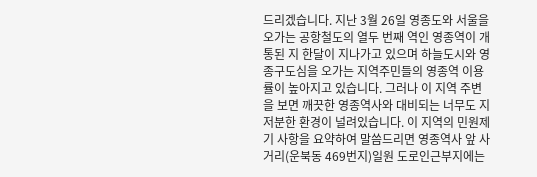드리겠습니다. 지난 3월 26일 영종도와 서울을 오가는 공항철도의 열두 번째 역인 영종역이 개통된 지 한달이 지나가고 있으며 하늘도시와 영종구도심을 오가는 지역주민들의 영종역 이용률이 높아지고 있습니다. 그러나 이 지역 주변을 보면 깨끗한 영종역사와 대비되는 너무도 지저분한 환경이 널려있습니다. 이 지역의 민원제기 사항을 요약하여 말씀드리면 영종역사 앞 사거리(운북동 469번지)일원 도로인근부지에는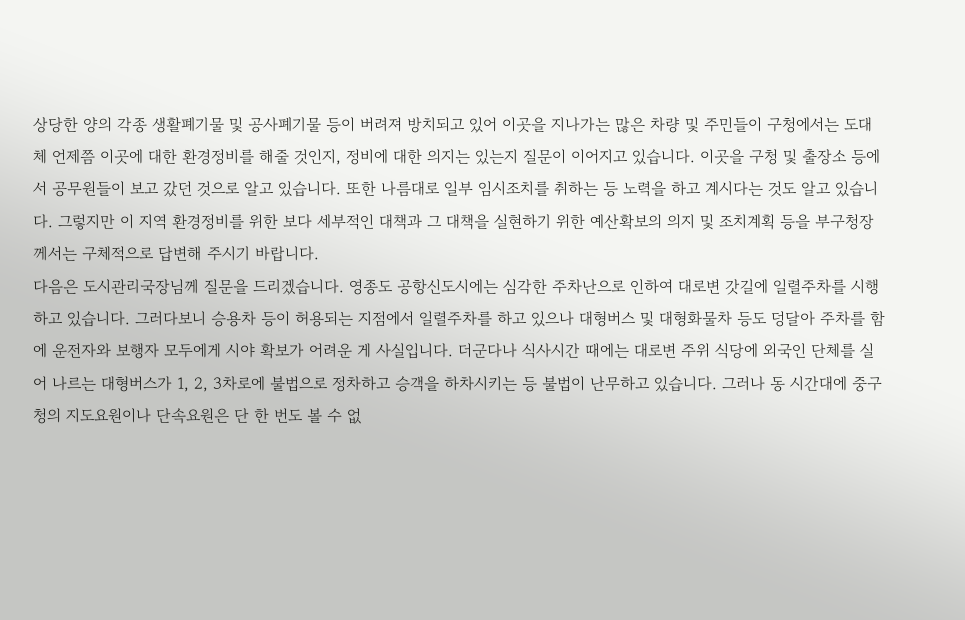상당한 양의 각종 생활폐기물 및 공사폐기물 등이 버려져 방치되고 있어 이곳을 지나가는 많은 차량 및 주민들이 구청에서는 도대체 언제쯤 이곳에 대한 환경정비를 해줄 것인지, 정비에 대한 의지는 있는지 질문이 이어지고 있습니다. 이곳을 구청 및 출장소 등에서 공무원들이 보고 갔던 것으로 알고 있습니다. 또한 나름대로 일부 임시조치를 취하는 등 노력을 하고 계시다는 것도 알고 있습니다. 그렇지만 이 지역 환경정비를 위한 보다 세부적인 대책과 그 대책을 실현하기 위한 예산확보의 의지 및 조치계획 등을 부구청장께서는 구체적으로 답변해 주시기 바랍니다.
다음은 도시관리국장님께 질문을 드리겠습니다. 영종도 공항신도시에는 심각한 주차난으로 인하여 대로변 갓길에 일렬주차를 시행하고 있습니다. 그러다보니 승용차 등이 허용되는 지점에서 일렬주차를 하고 있으나 대형버스 및 대형화물차 등도 덩달아 주차를 함에 운전자와 보행자 모두에게 시야 확보가 어려운 게 사실입니다. 더군다나 식사시간 때에는 대로변 주위 식당에 외국인 단체를 실어 나르는 대형버스가 1, 2, 3차로에 불법으로 정차하고 승객을 하차시키는 등 불법이 난무하고 있습니다. 그러나 동 시간대에 중구청의 지도요원이나 단속요원은 단 한 번도 볼 수 없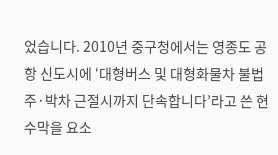었습니다. 2010년 중구청에서는 영종도 공항 신도시에 ‘대형버스 및 대형화물차 불법 주·박차 근절시까지 단속합니다’라고 쓴 현수막을 요소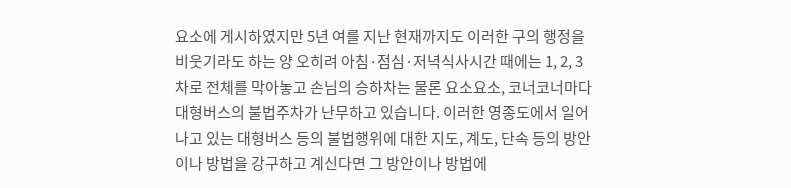요소에 게시하였지만 5년 여를 지난 현재까지도 이러한 구의 행정을 비웃기라도 하는 양 오히려 아침·점심·저녁식사시간 때에는 1, 2, 3차로 전체를 막아놓고 손님의 승하차는 물론 요소요소, 코너코너마다 대형버스의 불법주차가 난무하고 있습니다. 이러한 영종도에서 일어나고 있는 대형버스 등의 불법행위에 대한 지도, 계도, 단속 등의 방안이나 방법을 강구하고 계신다면 그 방안이나 방법에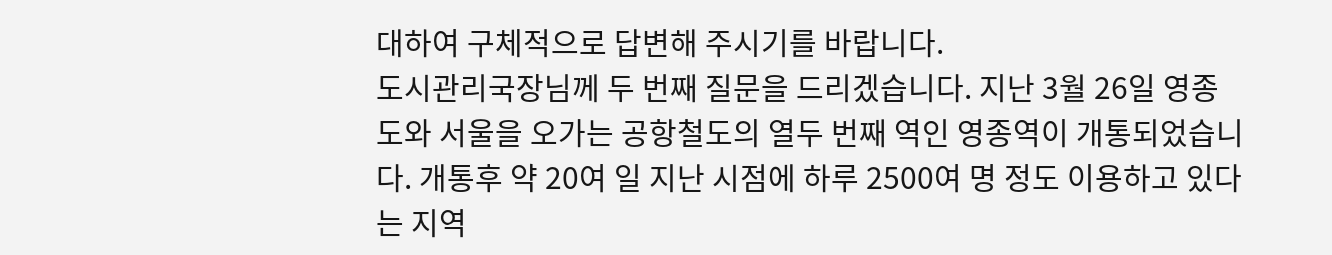대하여 구체적으로 답변해 주시기를 바랍니다.
도시관리국장님께 두 번째 질문을 드리겠습니다. 지난 3월 26일 영종도와 서울을 오가는 공항철도의 열두 번째 역인 영종역이 개통되었습니다. 개통후 약 20여 일 지난 시점에 하루 2500여 명 정도 이용하고 있다는 지역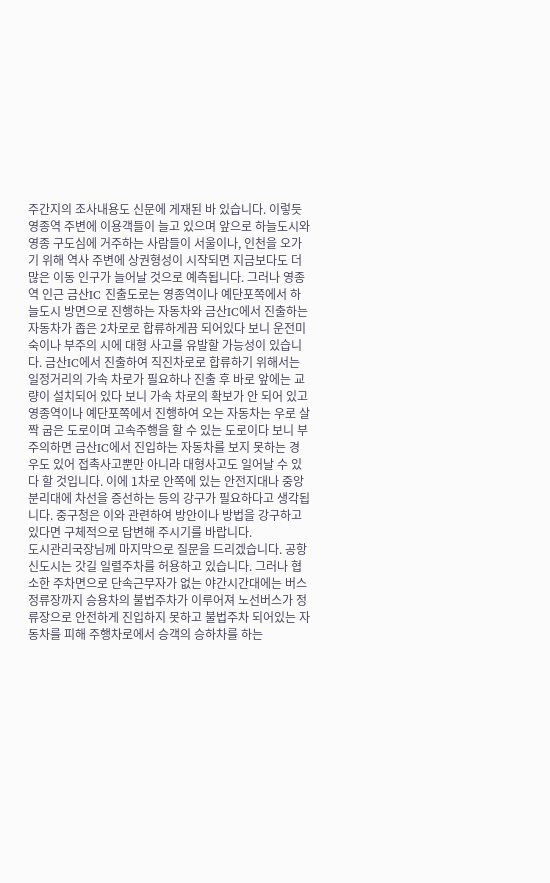주간지의 조사내용도 신문에 게재된 바 있습니다. 이렇듯 영종역 주변에 이용객들이 늘고 있으며 앞으로 하늘도시와 영종 구도심에 거주하는 사람들이 서울이나, 인천을 오가기 위해 역사 주변에 상권형성이 시작되면 지금보다도 더 많은 이동 인구가 늘어날 것으로 예측됩니다. 그러나 영종역 인근 금산IC 진출도로는 영종역이나 예단포쪽에서 하늘도시 방면으로 진행하는 자동차와 금산IC에서 진출하는 자동차가 좁은 2차로로 합류하게끔 되어있다 보니 운전미숙이나 부주의 시에 대형 사고를 유발할 가능성이 있습니다. 금산IC에서 진출하여 직진차로로 합류하기 위해서는 일정거리의 가속 차로가 필요하나 진출 후 바로 앞에는 교량이 설치되어 있다 보니 가속 차로의 확보가 안 되어 있고 영종역이나 예단포쪽에서 진행하여 오는 자동차는 우로 살짝 굽은 도로이며 고속주행을 할 수 있는 도로이다 보니 부주의하면 금산IC에서 진입하는 자동차를 보지 못하는 경우도 있어 접촉사고뿐만 아니라 대형사고도 일어날 수 있다 할 것입니다. 이에 1차로 안쪽에 있는 안전지대나 중앙분리대에 차선을 증선하는 등의 강구가 필요하다고 생각됩니다. 중구청은 이와 관련하여 방안이나 방법을 강구하고 있다면 구체적으로 답변해 주시기를 바랍니다.
도시관리국장님께 마지막으로 질문을 드리겠습니다. 공항 신도시는 갓길 일렬주차를 허용하고 있습니다. 그러나 협소한 주차면으로 단속근무자가 없는 야간시간대에는 버스정류장까지 승용차의 불법주차가 이루어져 노선버스가 정류장으로 안전하게 진입하지 못하고 불법주차 되어있는 자동차를 피해 주행차로에서 승객의 승하차를 하는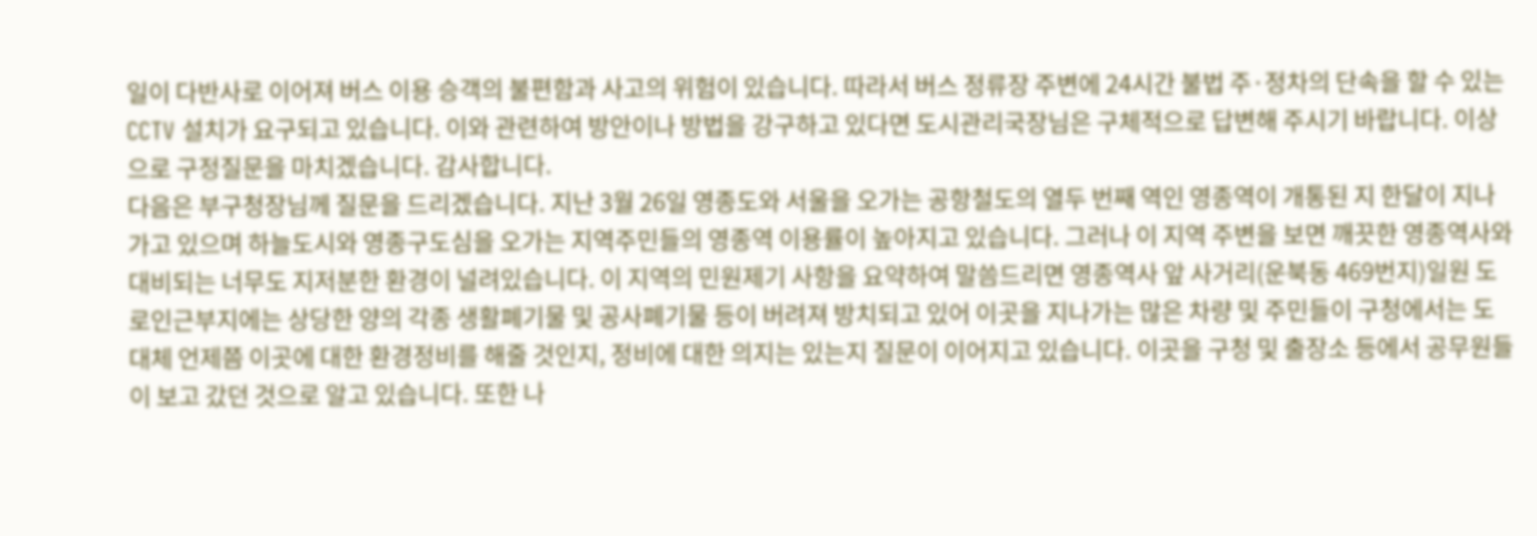일이 다반사로 이어져 버스 이용 승객의 불편함과 사고의 위험이 있습니다. 따라서 버스 정류장 주변에 24시간 불법 주·정차의 단속을 할 수 있는 CCTV 설치가 요구되고 있습니다. 이와 관련하여 방안이나 방법을 강구하고 있다면 도시관리국장님은 구체적으로 답변해 주시기 바랍니다. 이상으로 구정질문을 마치겠습니다. 감사합니다.
다음은 부구청장님께 질문을 드리겠습니다. 지난 3월 26일 영종도와 서울을 오가는 공항철도의 열두 번째 역인 영종역이 개통된 지 한달이 지나가고 있으며 하늘도시와 영종구도심을 오가는 지역주민들의 영종역 이용률이 높아지고 있습니다. 그러나 이 지역 주변을 보면 깨끗한 영종역사와 대비되는 너무도 지저분한 환경이 널려있습니다. 이 지역의 민원제기 사항을 요약하여 말씀드리면 영종역사 앞 사거리(운북동 469번지)일원 도로인근부지에는 상당한 양의 각종 생활폐기물 및 공사폐기물 등이 버려져 방치되고 있어 이곳을 지나가는 많은 차량 및 주민들이 구청에서는 도대체 언제쯤 이곳에 대한 환경정비를 해줄 것인지, 정비에 대한 의지는 있는지 질문이 이어지고 있습니다. 이곳을 구청 및 출장소 등에서 공무원들이 보고 갔던 것으로 알고 있습니다. 또한 나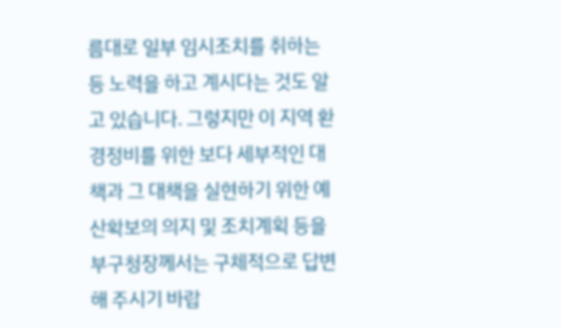름대로 일부 임시조치를 취하는 등 노력을 하고 계시다는 것도 알고 있습니다. 그렇지만 이 지역 환경정비를 위한 보다 세부적인 대책과 그 대책을 실현하기 위한 예산확보의 의지 및 조치계획 등을 부구청장께서는 구체적으로 답변해 주시기 바랍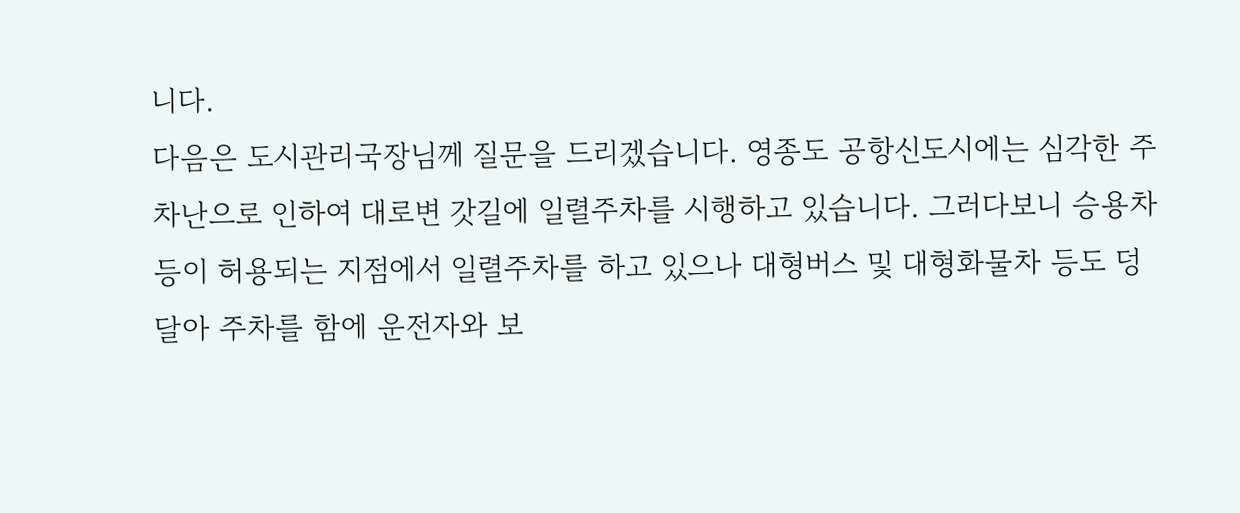니다.
다음은 도시관리국장님께 질문을 드리겠습니다. 영종도 공항신도시에는 심각한 주차난으로 인하여 대로변 갓길에 일렬주차를 시행하고 있습니다. 그러다보니 승용차 등이 허용되는 지점에서 일렬주차를 하고 있으나 대형버스 및 대형화물차 등도 덩달아 주차를 함에 운전자와 보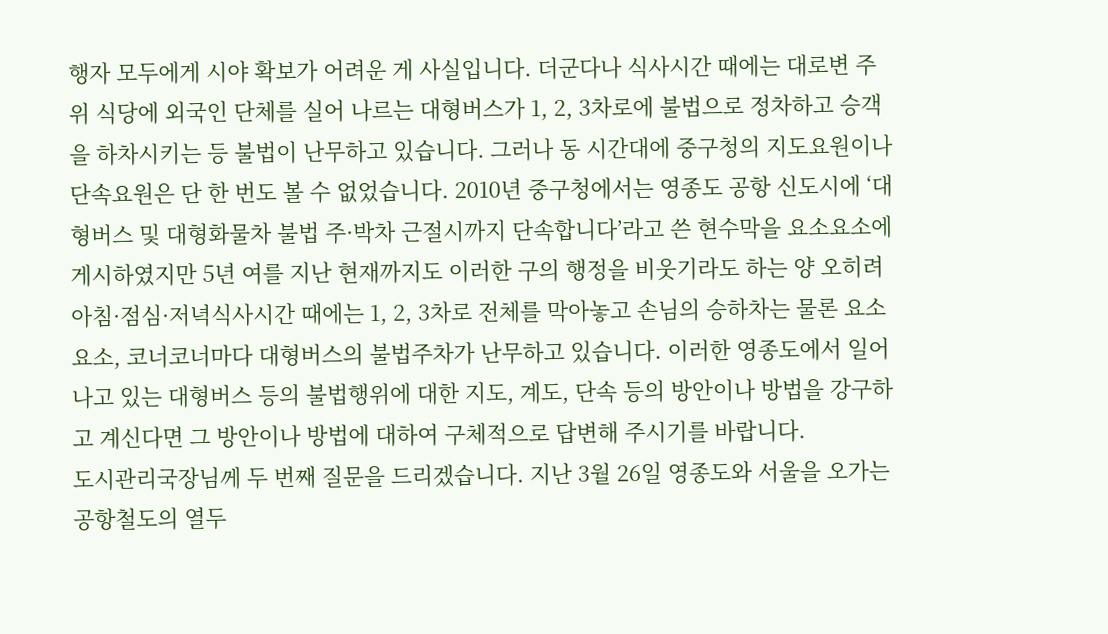행자 모두에게 시야 확보가 어려운 게 사실입니다. 더군다나 식사시간 때에는 대로변 주위 식당에 외국인 단체를 실어 나르는 대형버스가 1, 2, 3차로에 불법으로 정차하고 승객을 하차시키는 등 불법이 난무하고 있습니다. 그러나 동 시간대에 중구청의 지도요원이나 단속요원은 단 한 번도 볼 수 없었습니다. 2010년 중구청에서는 영종도 공항 신도시에 ‘대형버스 및 대형화물차 불법 주·박차 근절시까지 단속합니다’라고 쓴 현수막을 요소요소에 게시하였지만 5년 여를 지난 현재까지도 이러한 구의 행정을 비웃기라도 하는 양 오히려 아침·점심·저녁식사시간 때에는 1, 2, 3차로 전체를 막아놓고 손님의 승하차는 물론 요소요소, 코너코너마다 대형버스의 불법주차가 난무하고 있습니다. 이러한 영종도에서 일어나고 있는 대형버스 등의 불법행위에 대한 지도, 계도, 단속 등의 방안이나 방법을 강구하고 계신다면 그 방안이나 방법에 대하여 구체적으로 답변해 주시기를 바랍니다.
도시관리국장님께 두 번째 질문을 드리겠습니다. 지난 3월 26일 영종도와 서울을 오가는 공항철도의 열두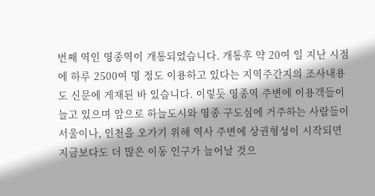번째 역인 영종역이 개통되었습니다. 개통후 약 20여 일 지난 시점에 하루 2500여 명 정도 이용하고 있다는 지역주간지의 조사내용도 신문에 게재된 바 있습니다. 이렇듯 영종역 주변에 이용객들이 늘고 있으며 앞으로 하늘도시와 영종 구도심에 거주하는 사람들이 서울이나, 인천을 오가기 위해 역사 주변에 상권형성이 시작되면 지금보다도 더 많은 이동 인구가 늘어날 것으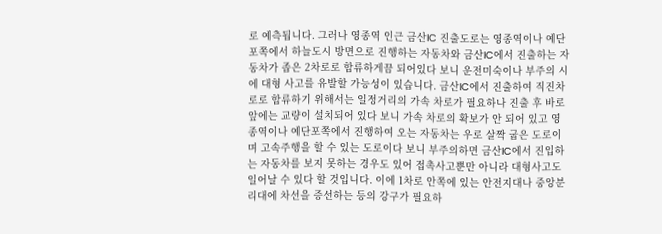로 예측됩니다. 그러나 영종역 인근 금산IC 진출도로는 영종역이나 예단포쪽에서 하늘도시 방면으로 진행하는 자동차와 금산IC에서 진출하는 자동차가 좁은 2차로로 합류하게끔 되어있다 보니 운전미숙이나 부주의 시에 대형 사고를 유발할 가능성이 있습니다. 금산IC에서 진출하여 직진차로로 합류하기 위해서는 일정거리의 가속 차로가 필요하나 진출 후 바로 앞에는 교량이 설치되어 있다 보니 가속 차로의 확보가 안 되어 있고 영종역이나 예단포쪽에서 진행하여 오는 자동차는 우로 살짝 굽은 도로이며 고속주행을 할 수 있는 도로이다 보니 부주의하면 금산IC에서 진입하는 자동차를 보지 못하는 경우도 있어 접촉사고뿐만 아니라 대형사고도 일어날 수 있다 할 것입니다. 이에 1차로 안쪽에 있는 안전지대나 중앙분리대에 차선을 증선하는 등의 강구가 필요하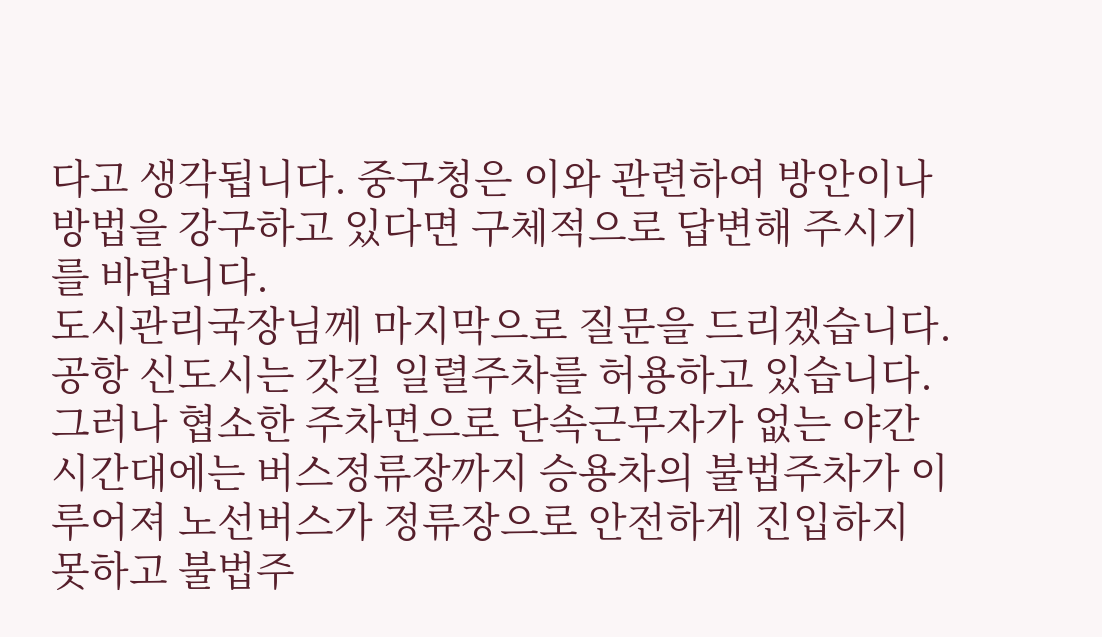다고 생각됩니다. 중구청은 이와 관련하여 방안이나 방법을 강구하고 있다면 구체적으로 답변해 주시기를 바랍니다.
도시관리국장님께 마지막으로 질문을 드리겠습니다. 공항 신도시는 갓길 일렬주차를 허용하고 있습니다. 그러나 협소한 주차면으로 단속근무자가 없는 야간시간대에는 버스정류장까지 승용차의 불법주차가 이루어져 노선버스가 정류장으로 안전하게 진입하지 못하고 불법주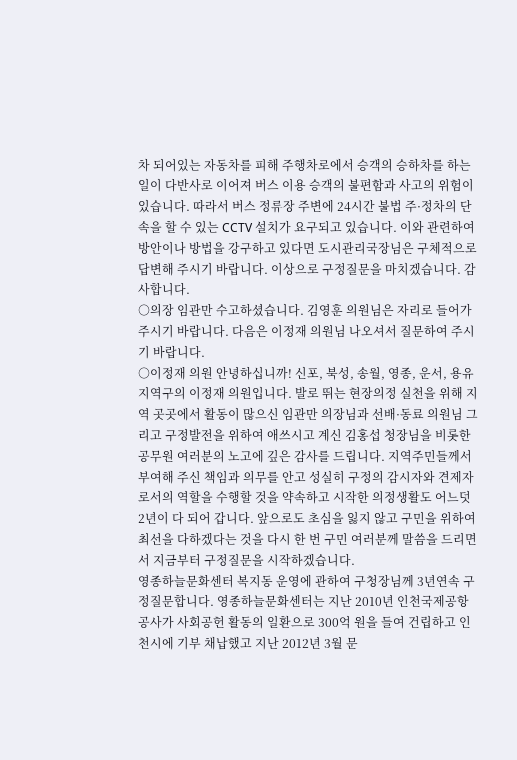차 되어있는 자동차를 피해 주행차로에서 승객의 승하차를 하는 일이 다반사로 이어져 버스 이용 승객의 불편함과 사고의 위험이 있습니다. 따라서 버스 정류장 주변에 24시간 불법 주·정차의 단속을 할 수 있는 CCTV 설치가 요구되고 있습니다. 이와 관련하여 방안이나 방법을 강구하고 있다면 도시관리국장님은 구체적으로 답변해 주시기 바랍니다. 이상으로 구정질문을 마치겠습니다. 감사합니다.
○의장 임관만 수고하셨습니다. 김영훈 의원님은 자리로 들어가 주시기 바랍니다. 다음은 이정재 의원님 나오셔서 질문하여 주시기 바랍니다.
○이정재 의원 안녕하십니까! 신포, 북성, 송월, 영종, 운서, 용유 지역구의 이정재 의원입니다. 발로 뛰는 현장의정 실천을 위해 지역 곳곳에서 활동이 많으신 임관만 의장님과 선배·동료 의원님 그리고 구정발전을 위하여 애쓰시고 계신 김홍섭 청장님을 비롯한 공무원 여러분의 노고에 깊은 감사를 드립니다. 지역주민들께서 부여해 주신 책임과 의무를 안고 성실히 구정의 감시자와 견제자로서의 역할을 수행할 것을 약속하고 시작한 의정생활도 어느덧 2년이 다 되어 갑니다. 앞으로도 초심을 잃지 않고 구민을 위하여 최선을 다하겠다는 것을 다시 한 번 구민 여러분께 말씀을 드리면서 지금부터 구정질문을 시작하겠습니다.
영종하늘문화센터 복지동 운영에 관하여 구청장님께 3년연속 구정질문합니다. 영종하늘문화센터는 지난 2010년 인천국제공항공사가 사회공헌 활동의 일환으로 300억 원을 들여 건립하고 인천시에 기부 채납했고 지난 2012년 3월 문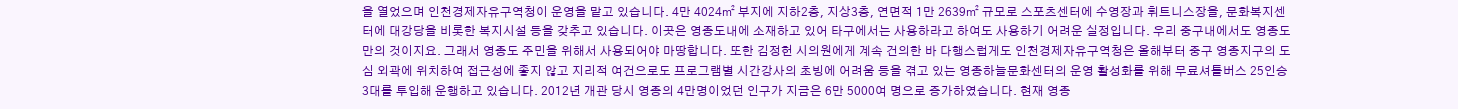을 열었으며 인천경제자유구역청이 운영을 맡고 있습니다. 4만 4024㎡ 부지에 지하2층, 지상3층, 연면적 1만 2639㎡ 규모로 스포츠센터에 수영장과 휘트니스장을, 문화복지센터에 대강당을 비롯한 복지시설 등을 갖추고 있습니다. 이곳은 영종도내에 소재하고 있어 타구에서는 사용하라고 하여도 사용하기 어려운 실정입니다. 우리 중구내에서도 영종도만의 것이지요. 그래서 영종도 주민을 위해서 사용되어야 마땅합니다. 또한 김정헌 시의원에게 계속 건의한 바 다행스럽게도 인천경제자유구역청은 올해부터 중구 영종지구의 도심 외곽에 위치하여 접근성에 좋지 않고 지리적 여건으로도 프로그램별 시간강사의 초빙에 어려움 등을 겪고 있는 영종하늘문화센터의 운영 활성화를 위해 무료셔틀버스 25인승 3대를 투입해 운행하고 있습니다. 2012년 개관 당시 영종의 4만명이었던 인구가 지금은 6만 5000여 명으로 증가하였습니다. 현재 영종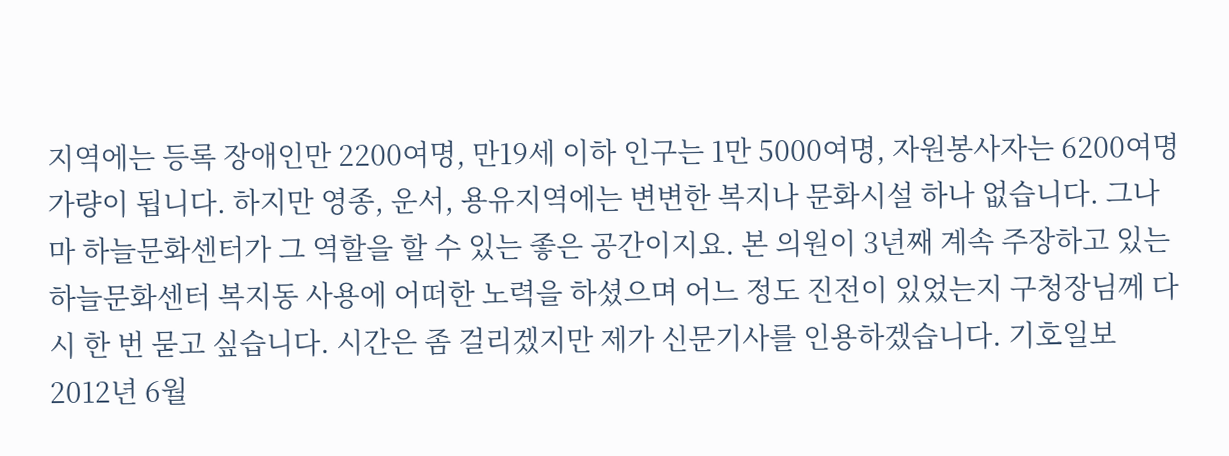지역에는 등록 장애인만 2200여명, 만19세 이하 인구는 1만 5000여명, 자원봉사자는 6200여명 가량이 됩니다. 하지만 영종, 운서, 용유지역에는 변변한 복지나 문화시설 하나 없습니다. 그나마 하늘문화센터가 그 역할을 할 수 있는 좋은 공간이지요. 본 의원이 3년째 계속 주장하고 있는 하늘문화센터 복지동 사용에 어떠한 노력을 하셨으며 어느 정도 진전이 있었는지 구청장님께 다시 한 번 묻고 싶습니다. 시간은 좀 걸리겠지만 제가 신문기사를 인용하겠습니다. 기호일보 2012년 6월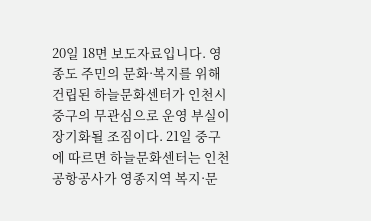20일 18면 보도자료입니다. 영종도 주민의 문화·복지를 위해 건립된 하늘문화센터가 인천시 중구의 무관심으로 운영 부실이 장기화될 조짐이다. 21일 중구에 따르면 하늘문화센터는 인천공항공사가 영종지역 복지·문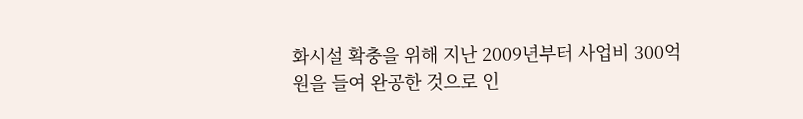화시설 확충을 위해 지난 2009년부터 사업비 300억원을 들여 완공한 것으로 인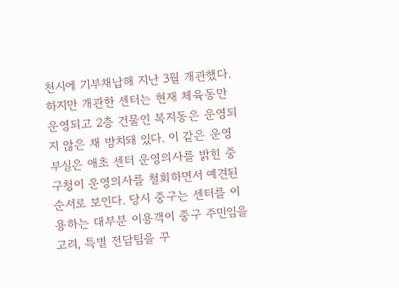천시에 기부채납해 지난 3월 개관했다. 하지만 개관한 센터는 현재 체육동만 운영되고 2층 건물인 복지동은 운영되지 않은 채 방치돼 있다. 이 같은 운영부실은 애초 센터 운영의사를 밝힌 중구청이 운영의사를 철회하면서 예견된 순서로 보인다. 당시 중구는 센터를 이용하는 대부분 이용객이 중구 주민임을 고려, 특별 전담팀을 꾸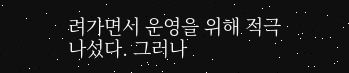려가면서 운영을 위해 적극 나섰다. 그러나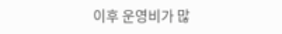이후 운영비가 많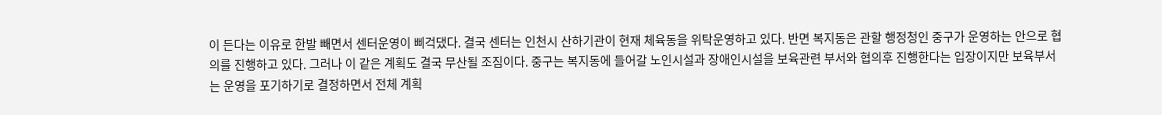이 든다는 이유로 한발 빼면서 센터운영이 삐걱댔다. 결국 센터는 인천시 산하기관이 현재 체육동을 위탁운영하고 있다. 반면 복지동은 관할 행정청인 중구가 운영하는 안으로 협의를 진행하고 있다. 그러나 이 같은 계획도 결국 무산될 조짐이다. 중구는 복지동에 들어갈 노인시설과 장애인시설을 보육관련 부서와 협의후 진행한다는 입장이지만 보육부서는 운영을 포기하기로 결정하면서 전체 계획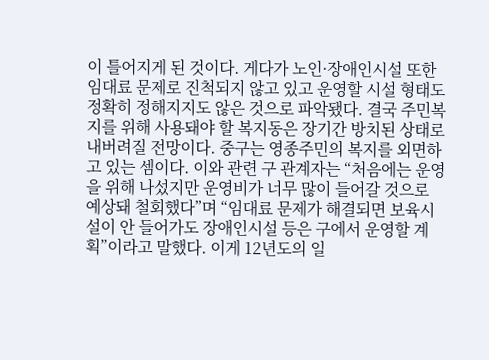이 틀어지게 된 것이다. 게다가 노인·장애인시설 또한 임대료 문제로 진척되지 않고 있고 운영할 시설 형태도 정확히 정해지지도 않은 것으로 파악됐다. 결국 주민복지를 위해 사용돼야 할 복지동은 장기간 방치된 상태로 내버려질 전망이다. 중구는 영종주민의 복지를 외면하고 있는 셈이다. 이와 관련 구 관계자는 “처음에는 운영을 위해 나섰지만 운영비가 너무 많이 들어갈 것으로 예상돼 철회했다”며 “임대료 문제가 해결되면 보육시설이 안 들어가도 장애인시설 등은 구에서 운영할 계획”이라고 말했다. 이게 12년도의 일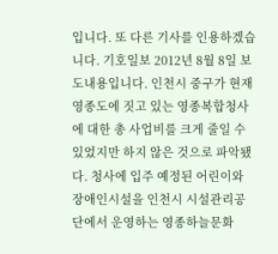입니다. 또 다른 기사를 인용하겠습니다. 기호일보 2012년 8월 8일 보도내용입니다. 인천시 중구가 현재 영종도에 짓고 있는 영종복합청사에 대한 총 사업비를 크게 줄일 수 있었지만 하지 않은 것으로 파악됐다. 청사에 입주 예정된 어린이와 장애인시설을 인천시 시설관리공단에서 운영하는 영종하늘문화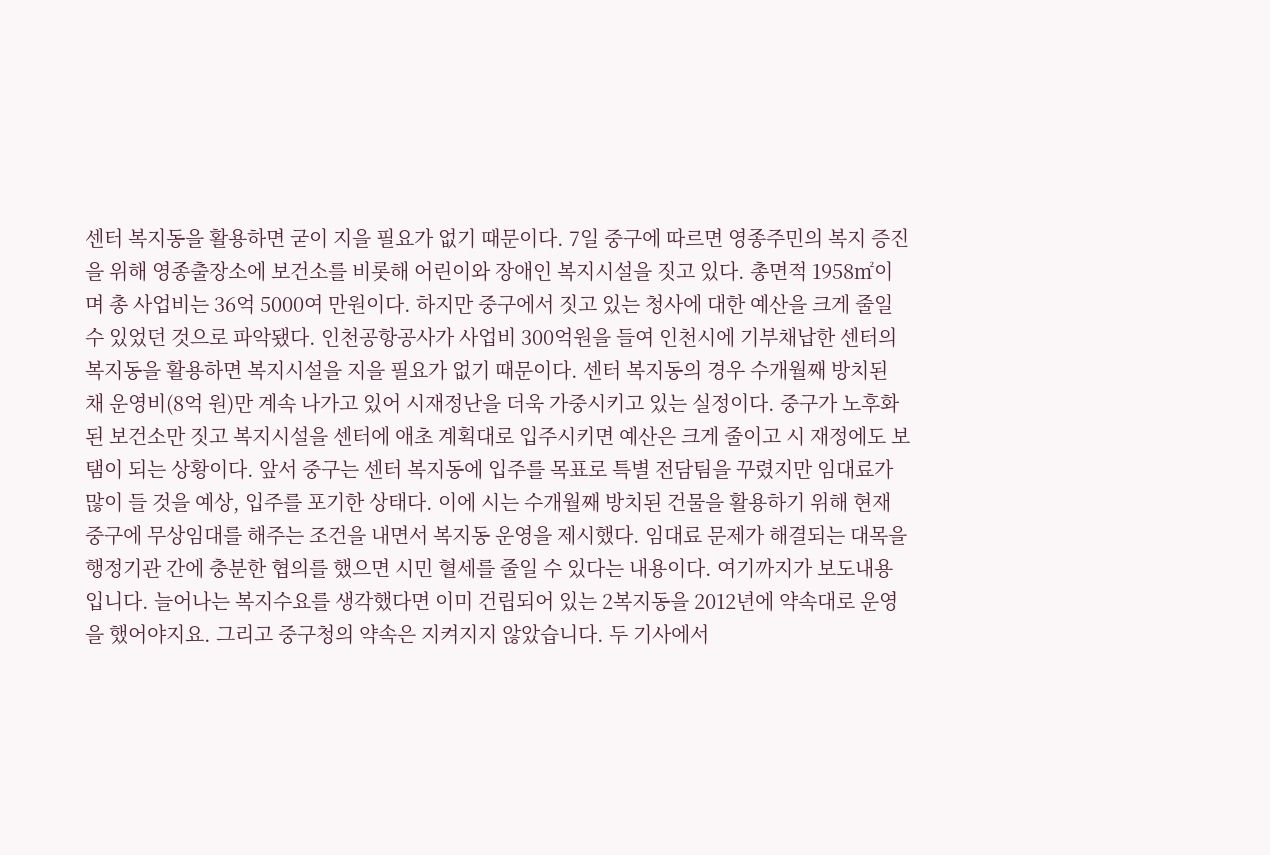센터 복지동을 활용하면 굳이 지을 필요가 없기 때문이다. 7일 중구에 따르면 영종주민의 복지 증진을 위해 영종출장소에 보건소를 비롯해 어린이와 장애인 복지시설을 짓고 있다. 총면적 1958㎡이며 총 사업비는 36억 5000여 만원이다. 하지만 중구에서 짓고 있는 청사에 대한 예산을 크게 줄일 수 있었던 것으로 파악됐다. 인천공항공사가 사업비 300억원을 들여 인천시에 기부채납한 센터의 복지동을 활용하면 복지시설을 지을 필요가 없기 때문이다. 센터 복지동의 경우 수개월째 방치된 채 운영비(8억 원)만 계속 나가고 있어 시재정난을 더욱 가중시키고 있는 실정이다. 중구가 노후화된 보건소만 짓고 복지시설을 센터에 애초 계획대로 입주시키면 예산은 크게 줄이고 시 재정에도 보탬이 되는 상황이다. 앞서 중구는 센터 복지동에 입주를 목표로 특별 전담팀을 꾸렸지만 임대료가 많이 들 것을 예상, 입주를 포기한 상태다. 이에 시는 수개월째 방치된 건물을 활용하기 위해 현재 중구에 무상임대를 해주는 조건을 내면서 복지동 운영을 제시했다. 임대료 문제가 해결되는 대목을 행정기관 간에 충분한 협의를 했으면 시민 혈세를 줄일 수 있다는 내용이다. 여기까지가 보도내용입니다. 늘어나는 복지수요를 생각했다면 이미 건립되어 있는 2복지동을 2012년에 약속대로 운영을 했어야지요. 그리고 중구청의 약속은 지켜지지 않았습니다. 두 기사에서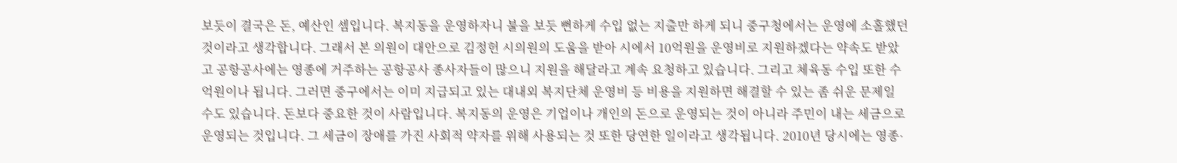보듯이 결국은 돈, 예산인 셈입니다. 복지동을 운영하자니 불을 보듯 뻔하게 수입 없는 지출만 하게 되니 중구청에서는 운영에 소홀했던 것이라고 생각합니다. 그래서 본 의원이 대안으로 김정헌 시의원의 도움을 받아 시에서 10억원을 운영비로 지원하겠다는 약속도 받았고 공항공사에는 영종에 거주하는 공항공사 종사자들이 많으니 지원을 해달라고 계속 요청하고 있습니다. 그리고 체육동 수입 또한 수억원이나 됩니다. 그러면 중구에서는 이미 지급되고 있는 대내외 복지단체 운영비 등 비용을 지원하면 해결할 수 있는 좀 쉬운 문제일 수도 있습니다. 돈보다 중요한 것이 사람입니다. 복지동의 운영은 기업이나 개인의 돈으로 운영되는 것이 아니라 주민이 내는 세금으로 운영되는 것입니다. 그 세금이 장애를 가진 사회적 약자를 위해 사용되는 것 또한 당연한 일이라고 생각됩니다. 2010년 당시에는 영종·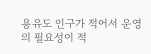용유도 인구가 적어서 운영의 필요성이 적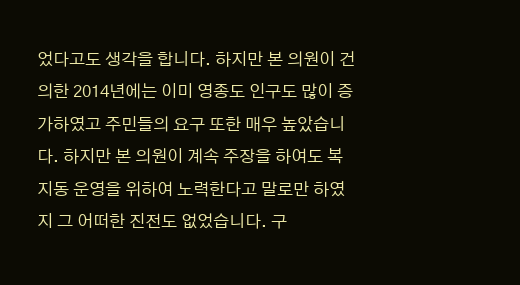었다고도 생각을 합니다. 하지만 본 의원이 건의한 2014년에는 이미 영종도 인구도 많이 증가하였고 주민들의 요구 또한 매우 높았습니다. 하지만 본 의원이 계속 주장을 하여도 복지동 운영을 위하여 노력한다고 말로만 하였지 그 어떠한 진전도 없었습니다. 구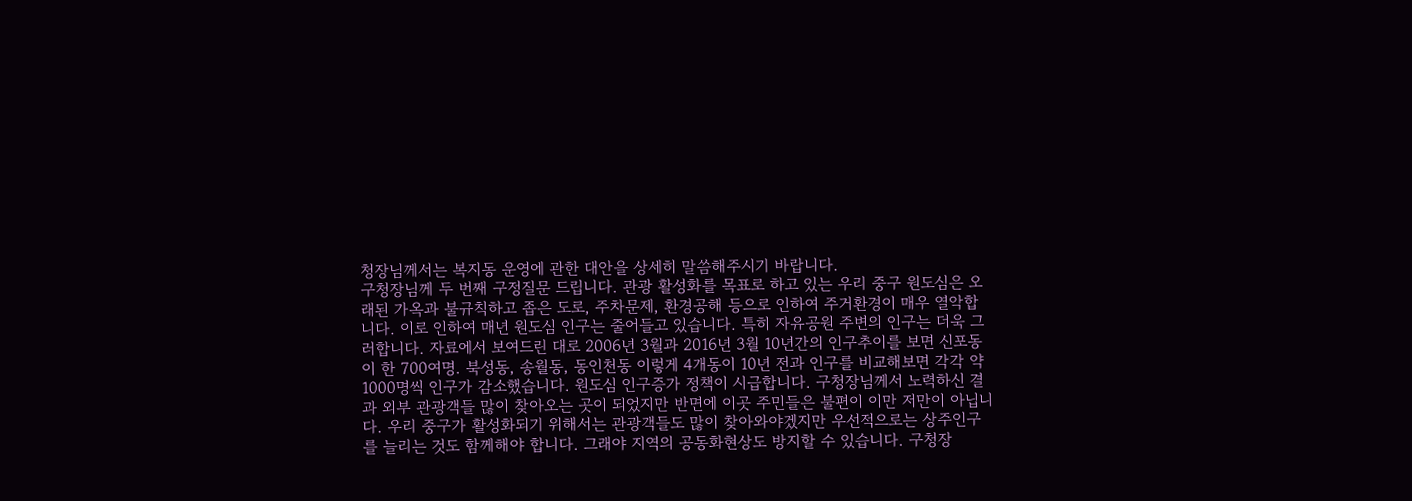청장님께서는 복지동 운영에 관한 대안을 상세히 말씀해주시기 바랍니다.
구청장님께 두 번째 구정질문 드립니다. 관광 활성화를 목표로 하고 있는 우리 중구 원도심은 오래된 가옥과 불규칙하고 좁은 도로, 주차문제, 환경공해 등으로 인하여 주거환경이 매우 열악합니다. 이로 인하여 매년 원도심 인구는 줄어들고 있습니다. 특히 자유공원 주변의 인구는 더욱 그러합니다. 자료에서 보여드린 대로 2006년 3월과 2016년 3월 10년간의 인구추이를 보면 신포동이 한 700여명. 북성동, 송월동, 동인천동 이렇게 4개동이 10년 전과 인구를 비교해보면 각각 약 1000명씩 인구가 감소했습니다. 원도심 인구증가 정책이 시급합니다. 구청장님께서 노력하신 결과 외부 관광객들 많이 찾아오는 곳이 되었지만 반면에 이곳 주민들은 불편이 이만 저만이 아닙니다. 우리 중구가 활성화되기 위해서는 관광객들도 많이 찾아와야겠지만 우선적으로는 상주인구를 늘리는 것도 함께해야 합니다. 그래야 지역의 공동화현상도 방지할 수 있습니다. 구청장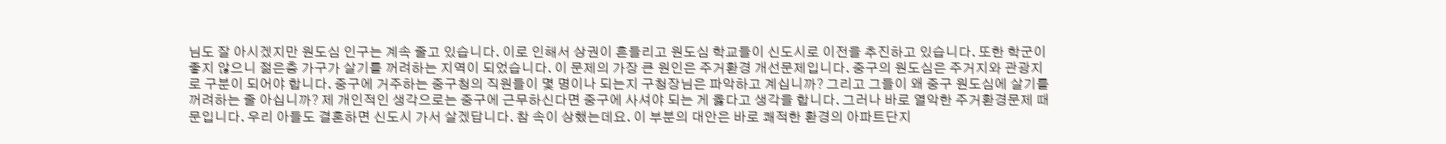님도 잘 아시겠지만 원도심 인구는 계속 줄고 있습니다. 이로 인해서 상권이 흔들리고 원도심 학교들이 신도시로 이전을 추진하고 있습니다. 또한 학군이 좋지 않으니 젊은층 가구가 살기를 꺼려하는 지역이 되었습니다. 이 문제의 가장 큰 원인은 주거환경 개선문제입니다. 중구의 원도심은 주거지와 관광지로 구분이 되어야 합니다. 중구에 거주하는 중구청의 직원들이 몇 명이나 되는지 구청장님은 파악하고 계십니까? 그리고 그들이 왜 중구 원도심에 살기를 꺼려하는 줄 아십니까? 제 개인적인 생각으로는 중구에 근무하신다면 중구에 사셔야 되는 게 옳다고 생각을 합니다. 그러나 바로 열악한 주거환경문제 때문입니다. 우리 아들도 결혼하면 신도시 가서 살겠답니다. 참 속이 상했는데요. 이 부분의 대안은 바로 쾌적한 환경의 아파트단지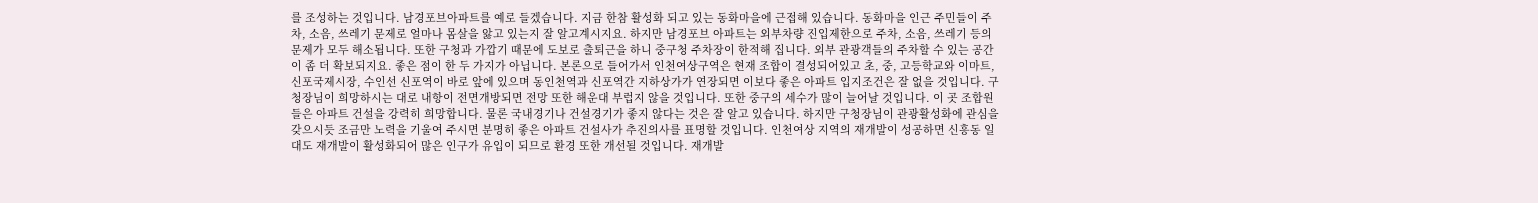를 조성하는 것입니다. 남경포브아파트를 예로 들겠습니다. 지금 한참 활성화 되고 있는 동화마을에 근접해 있습니다. 동화마을 인근 주민들이 주차, 소음, 쓰레기 문제로 얼마나 몸살을 앓고 있는지 잘 알고계시지요. 하지만 남경포브 아파트는 외부차량 진입제한으로 주차, 소음, 쓰레기 등의 문제가 모두 해소됩니다. 또한 구청과 가깝기 때문에 도보로 출퇴근을 하니 중구청 주차장이 한적해 집니다. 외부 관광객들의 주차할 수 있는 공간이 좀 더 확보되지요. 좋은 점이 한 두 가지가 아닙니다. 본론으로 들어가서 인천여상구역은 현재 조합이 결성되어있고 초, 중, 고등학교와 이마트, 신포국제시장, 수인선 신포역이 바로 앞에 있으며 동인천역과 신포역간 지하상가가 연장되면 이보다 좋은 아파트 입지조건은 잘 없을 것입니다. 구청장님이 희망하시는 대로 내항이 전면개방되면 전망 또한 해운대 부럽지 않을 것입니다. 또한 중구의 세수가 많이 늘어날 것입니다. 이 곳 조합원들은 아파트 건설을 강력히 희망합니다. 물론 국내경기나 건설경기가 좋지 않다는 것은 잘 알고 있습니다. 하지만 구청장님이 관광활성화에 관심을 갖으시듯 조금만 노력을 기울여 주시면 분명히 좋은 아파트 건설사가 추진의사를 표명할 것입니다. 인천여상 지역의 재개발이 성공하면 신흥동 일대도 재개발이 활성화되어 많은 인구가 유입이 되므로 환경 또한 개선될 것입니다. 재개발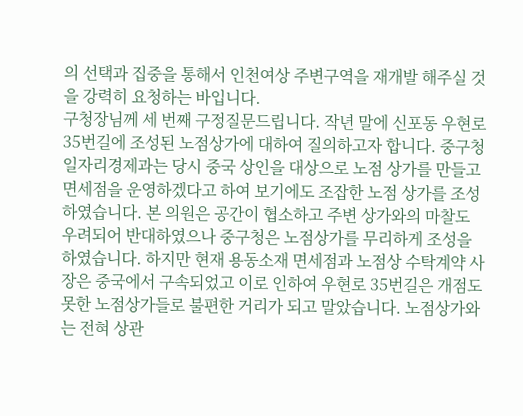의 선택과 집중을 통해서 인천여상 주변구역을 재개발 해주실 것을 강력히 요청하는 바입니다.
구청장님께 세 번째 구정질문드립니다. 작년 말에 신포동 우현로 35번길에 조성된 노점상가에 대하여 질의하고자 합니다. 중구청 일자리경제과는 당시 중국 상인을 대상으로 노점 상가를 만들고 면세점을 운영하겠다고 하여 보기에도 조잡한 노점 상가를 조성하였습니다. 본 의원은 공간이 협소하고 주변 상가와의 마찰도 우려되어 반대하였으나 중구청은 노점상가를 무리하게 조성을 하였습니다. 하지만 현재 용동소재 면세점과 노점상 수탁계약 사장은 중국에서 구속되었고 이로 인하여 우현로 35번길은 개점도 못한 노점상가들로 불편한 거리가 되고 말았습니다. 노점상가와는 전혀 상관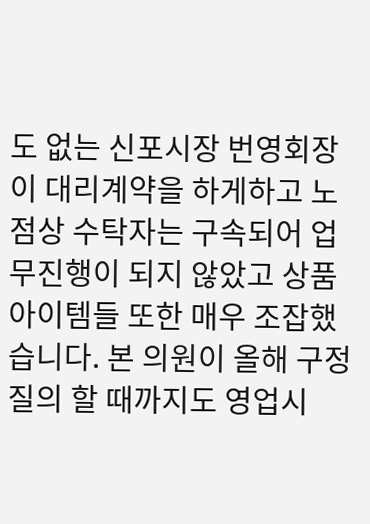도 없는 신포시장 번영회장이 대리계약을 하게하고 노점상 수탁자는 구속되어 업무진행이 되지 않았고 상품 아이템들 또한 매우 조잡했습니다. 본 의원이 올해 구정질의 할 때까지도 영업시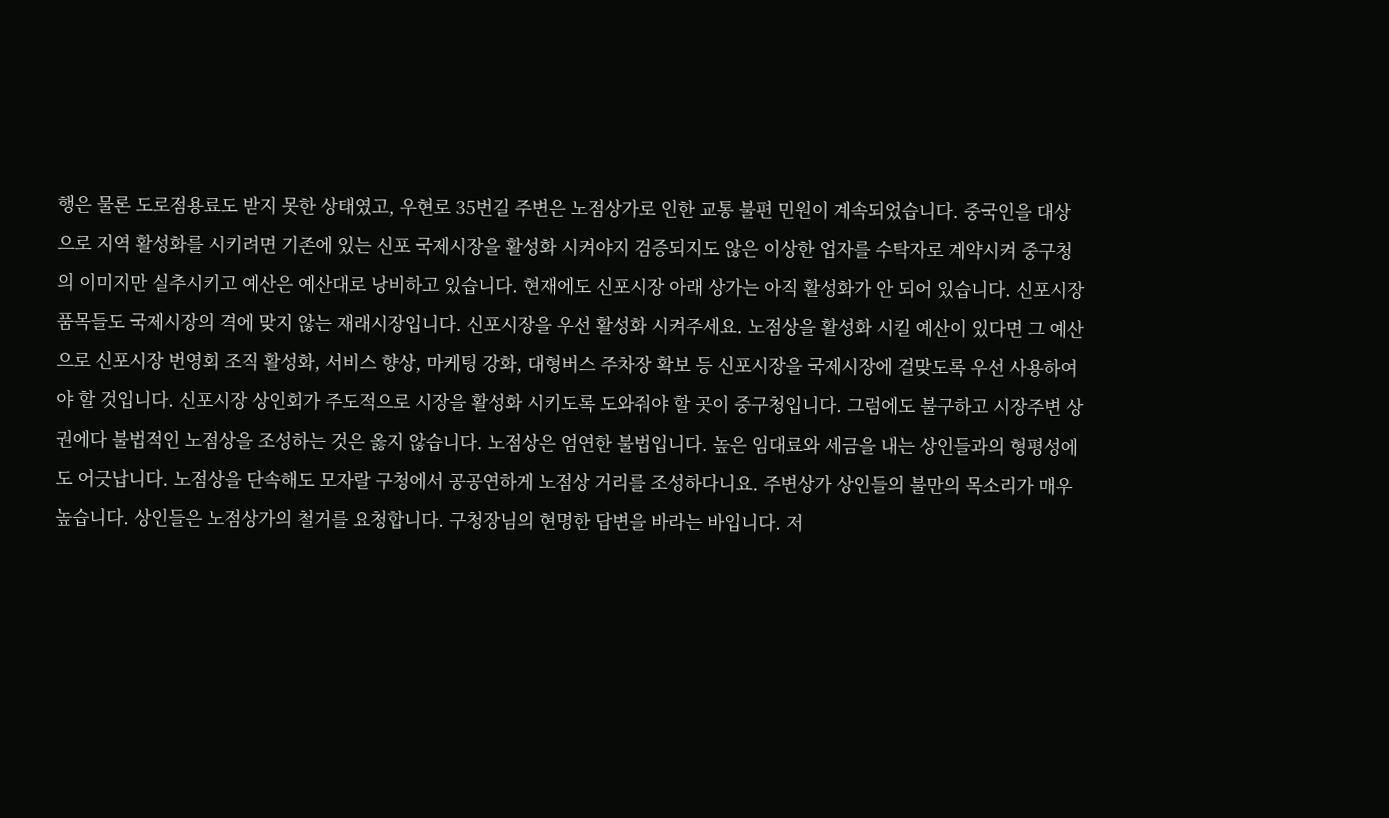행은 물론 도로점용료도 받지 못한 상태였고, 우현로 35번길 주변은 노점상가로 인한 교통 불편 민원이 계속되었습니다. 중국인을 대상으로 지역 활성화를 시키려면 기존에 있는 신포 국제시장을 활성화 시켜야지 검증되지도 않은 이상한 업자를 수탁자로 계약시켜 중구청의 이미지만 실추시키고 예산은 예산대로 낭비하고 있습니다. 현재에도 신포시장 아래 상가는 아직 활성화가 안 되어 있습니다. 신포시장 품목들도 국제시장의 격에 맞지 않는 재래시장입니다. 신포시장을 우선 활성화 시켜주세요. 노점상을 활성화 시킬 예산이 있다면 그 예산으로 신포시장 번영회 조직 활성화, 서비스 향상, 마케팅 강화, 대형버스 주차장 확보 등 신포시장을 국제시장에 걸맞도록 우선 사용하여야 할 것입니다. 신포시장 상인회가 주도적으로 시장을 활성화 시키도록 도와줘야 할 곳이 중구청입니다. 그럼에도 불구하고 시장주변 상권에다 불법적인 노점상을 조성하는 것은 옳지 않습니다. 노점상은 엄연한 불법입니다. 높은 임대료와 세금을 내는 상인들과의 형평성에도 어긋납니다. 노점상을 단속해도 모자랄 구청에서 공공연하게 노점상 거리를 조성하다니요. 주변상가 상인들의 불만의 목소리가 매우 높습니다. 상인들은 노점상가의 철거를 요청합니다. 구청장님의 현명한 답변을 바라는 바입니다. 저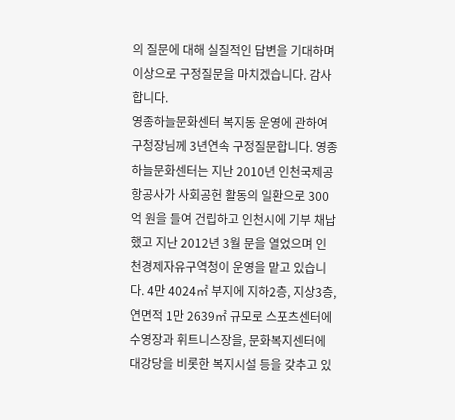의 질문에 대해 실질적인 답변을 기대하며 이상으로 구정질문을 마치겠습니다. 감사합니다.
영종하늘문화센터 복지동 운영에 관하여 구청장님께 3년연속 구정질문합니다. 영종하늘문화센터는 지난 2010년 인천국제공항공사가 사회공헌 활동의 일환으로 300억 원을 들여 건립하고 인천시에 기부 채납했고 지난 2012년 3월 문을 열었으며 인천경제자유구역청이 운영을 맡고 있습니다. 4만 4024㎡ 부지에 지하2층, 지상3층, 연면적 1만 2639㎡ 규모로 스포츠센터에 수영장과 휘트니스장을, 문화복지센터에 대강당을 비롯한 복지시설 등을 갖추고 있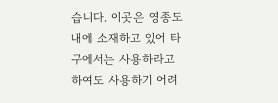습니다. 이곳은 영종도내에 소재하고 있어 타구에서는 사용하라고 하여도 사용하기 어려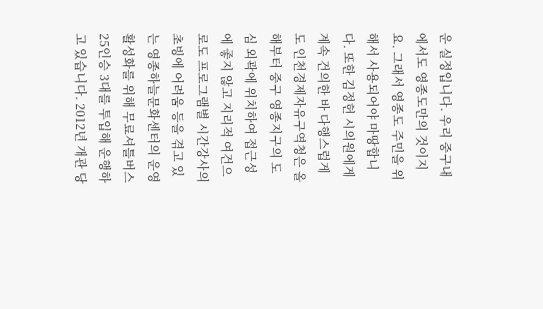운 실정입니다. 우리 중구내에서도 영종도만의 것이지요. 그래서 영종도 주민을 위해서 사용되어야 마땅합니다. 또한 김정헌 시의원에게 계속 건의한 바 다행스럽게도 인천경제자유구역청은 올해부터 중구 영종지구의 도심 외곽에 위치하여 접근성에 좋지 않고 지리적 여건으로도 프로그램별 시간강사의 초빙에 어려움 등을 겪고 있는 영종하늘문화센터의 운영 활성화를 위해 무료셔틀버스 25인승 3대를 투입해 운행하고 있습니다. 2012년 개관 당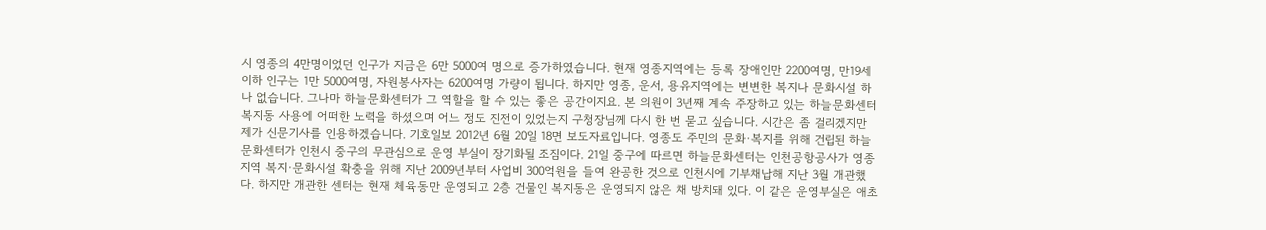시 영종의 4만명이었던 인구가 지금은 6만 5000여 명으로 증가하였습니다. 현재 영종지역에는 등록 장애인만 2200여명, 만19세 이하 인구는 1만 5000여명, 자원봉사자는 6200여명 가량이 됩니다. 하지만 영종, 운서, 용유지역에는 변변한 복지나 문화시설 하나 없습니다. 그나마 하늘문화센터가 그 역할을 할 수 있는 좋은 공간이지요. 본 의원이 3년째 계속 주장하고 있는 하늘문화센터 복지동 사용에 어떠한 노력을 하셨으며 어느 정도 진전이 있었는지 구청장님께 다시 한 번 묻고 싶습니다. 시간은 좀 걸리겠지만 제가 신문기사를 인용하겠습니다. 기호일보 2012년 6월 20일 18면 보도자료입니다. 영종도 주민의 문화·복지를 위해 건립된 하늘문화센터가 인천시 중구의 무관심으로 운영 부실이 장기화될 조짐이다. 21일 중구에 따르면 하늘문화센터는 인천공항공사가 영종지역 복지·문화시설 확충을 위해 지난 2009년부터 사업비 300억원을 들여 완공한 것으로 인천시에 기부채납해 지난 3월 개관했다. 하지만 개관한 센터는 현재 체육동만 운영되고 2층 건물인 복지동은 운영되지 않은 채 방치돼 있다. 이 같은 운영부실은 애초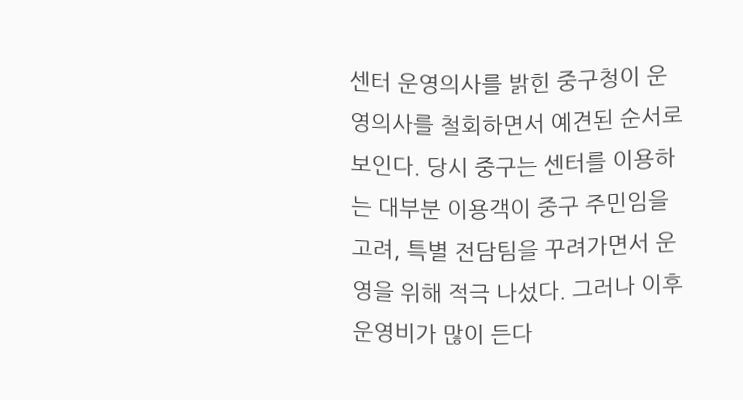센터 운영의사를 밝힌 중구청이 운영의사를 철회하면서 예견된 순서로 보인다. 당시 중구는 센터를 이용하는 대부분 이용객이 중구 주민임을 고려, 특별 전담팀을 꾸려가면서 운영을 위해 적극 나섰다. 그러나 이후 운영비가 많이 든다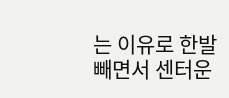는 이유로 한발 빼면서 센터운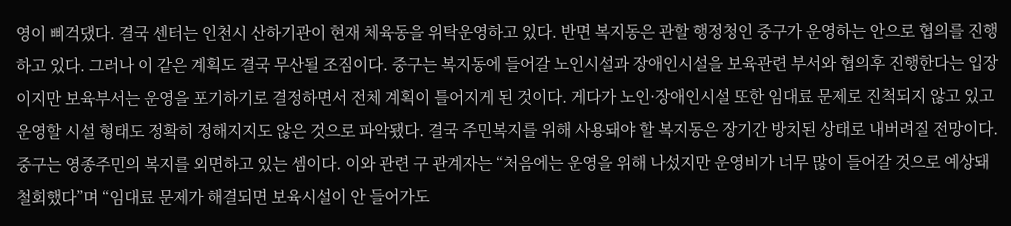영이 삐걱댔다. 결국 센터는 인천시 산하기관이 현재 체육동을 위탁운영하고 있다. 반면 복지동은 관할 행정청인 중구가 운영하는 안으로 협의를 진행하고 있다. 그러나 이 같은 계획도 결국 무산될 조짐이다. 중구는 복지동에 들어갈 노인시설과 장애인시설을 보육관련 부서와 협의후 진행한다는 입장이지만 보육부서는 운영을 포기하기로 결정하면서 전체 계획이 틀어지게 된 것이다. 게다가 노인·장애인시설 또한 임대료 문제로 진척되지 않고 있고 운영할 시설 형태도 정확히 정해지지도 않은 것으로 파악됐다. 결국 주민복지를 위해 사용돼야 할 복지동은 장기간 방치된 상태로 내버려질 전망이다. 중구는 영종주민의 복지를 외면하고 있는 셈이다. 이와 관련 구 관계자는 “처음에는 운영을 위해 나섰지만 운영비가 너무 많이 들어갈 것으로 예상돼 철회했다”며 “임대료 문제가 해결되면 보육시설이 안 들어가도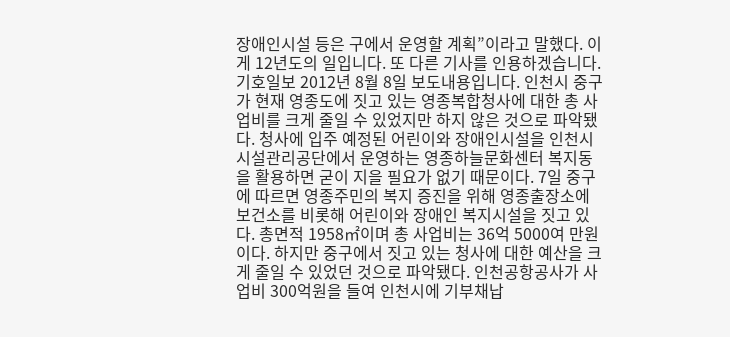장애인시설 등은 구에서 운영할 계획”이라고 말했다. 이게 12년도의 일입니다. 또 다른 기사를 인용하겠습니다. 기호일보 2012년 8월 8일 보도내용입니다. 인천시 중구가 현재 영종도에 짓고 있는 영종복합청사에 대한 총 사업비를 크게 줄일 수 있었지만 하지 않은 것으로 파악됐다. 청사에 입주 예정된 어린이와 장애인시설을 인천시 시설관리공단에서 운영하는 영종하늘문화센터 복지동을 활용하면 굳이 지을 필요가 없기 때문이다. 7일 중구에 따르면 영종주민의 복지 증진을 위해 영종출장소에 보건소를 비롯해 어린이와 장애인 복지시설을 짓고 있다. 총면적 1958㎡이며 총 사업비는 36억 5000여 만원이다. 하지만 중구에서 짓고 있는 청사에 대한 예산을 크게 줄일 수 있었던 것으로 파악됐다. 인천공항공사가 사업비 300억원을 들여 인천시에 기부채납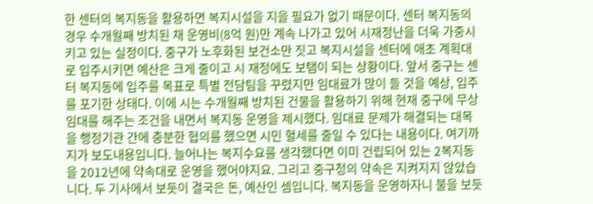한 센터의 복지동을 활용하면 복지시설을 지을 필요가 없기 때문이다. 센터 복지동의 경우 수개월째 방치된 채 운영비(8억 원)만 계속 나가고 있어 시재정난을 더욱 가중시키고 있는 실정이다. 중구가 노후화된 보건소만 짓고 복지시설을 센터에 애초 계획대로 입주시키면 예산은 크게 줄이고 시 재정에도 보탬이 되는 상황이다. 앞서 중구는 센터 복지동에 입주를 목표로 특별 전담팀을 꾸렸지만 임대료가 많이 들 것을 예상, 입주를 포기한 상태다. 이에 시는 수개월째 방치된 건물을 활용하기 위해 현재 중구에 무상임대를 해주는 조건을 내면서 복지동 운영을 제시했다. 임대료 문제가 해결되는 대목을 행정기관 간에 충분한 협의를 했으면 시민 혈세를 줄일 수 있다는 내용이다. 여기까지가 보도내용입니다. 늘어나는 복지수요를 생각했다면 이미 건립되어 있는 2복지동을 2012년에 약속대로 운영을 했어야지요. 그리고 중구청의 약속은 지켜지지 않았습니다. 두 기사에서 보듯이 결국은 돈, 예산인 셈입니다. 복지동을 운영하자니 불을 보듯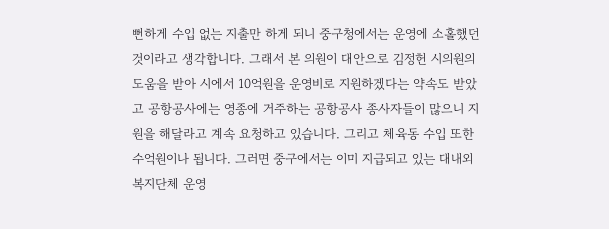뻔하게 수입 없는 지출만 하게 되니 중구청에서는 운영에 소홀했던 것이라고 생각합니다. 그래서 본 의원이 대안으로 김정헌 시의원의 도움을 받아 시에서 10억원을 운영비로 지원하겠다는 약속도 받았고 공항공사에는 영종에 거주하는 공항공사 종사자들이 많으니 지원을 해달라고 계속 요청하고 있습니다. 그리고 체육동 수입 또한 수억원이나 됩니다. 그러면 중구에서는 이미 지급되고 있는 대내외 복지단체 운영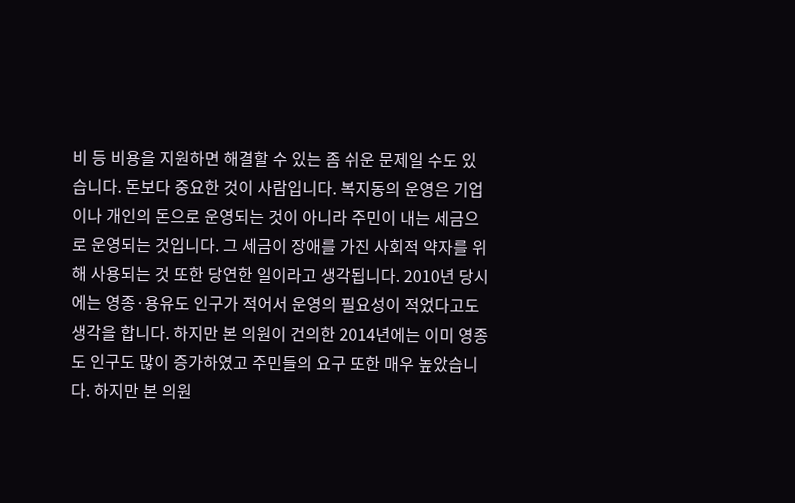비 등 비용을 지원하면 해결할 수 있는 좀 쉬운 문제일 수도 있습니다. 돈보다 중요한 것이 사람입니다. 복지동의 운영은 기업이나 개인의 돈으로 운영되는 것이 아니라 주민이 내는 세금으로 운영되는 것입니다. 그 세금이 장애를 가진 사회적 약자를 위해 사용되는 것 또한 당연한 일이라고 생각됩니다. 2010년 당시에는 영종·용유도 인구가 적어서 운영의 필요성이 적었다고도 생각을 합니다. 하지만 본 의원이 건의한 2014년에는 이미 영종도 인구도 많이 증가하였고 주민들의 요구 또한 매우 높았습니다. 하지만 본 의원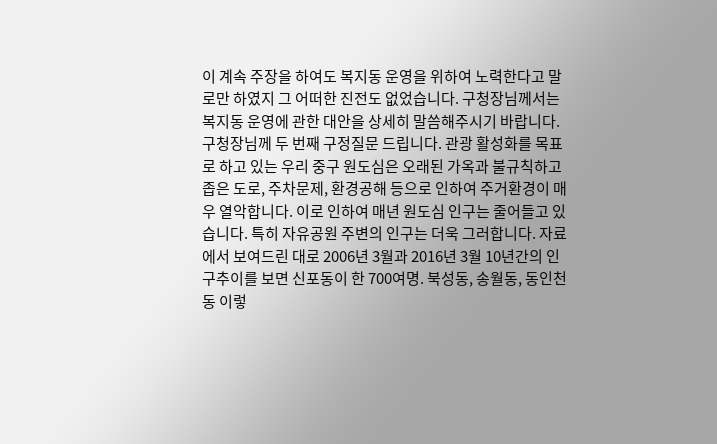이 계속 주장을 하여도 복지동 운영을 위하여 노력한다고 말로만 하였지 그 어떠한 진전도 없었습니다. 구청장님께서는 복지동 운영에 관한 대안을 상세히 말씀해주시기 바랍니다.
구청장님께 두 번째 구정질문 드립니다. 관광 활성화를 목표로 하고 있는 우리 중구 원도심은 오래된 가옥과 불규칙하고 좁은 도로, 주차문제, 환경공해 등으로 인하여 주거환경이 매우 열악합니다. 이로 인하여 매년 원도심 인구는 줄어들고 있습니다. 특히 자유공원 주변의 인구는 더욱 그러합니다. 자료에서 보여드린 대로 2006년 3월과 2016년 3월 10년간의 인구추이를 보면 신포동이 한 700여명. 북성동, 송월동, 동인천동 이렇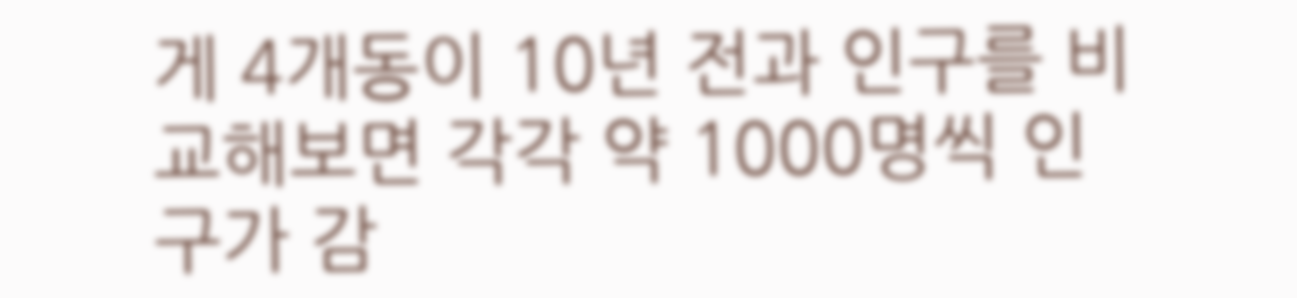게 4개동이 10년 전과 인구를 비교해보면 각각 약 1000명씩 인구가 감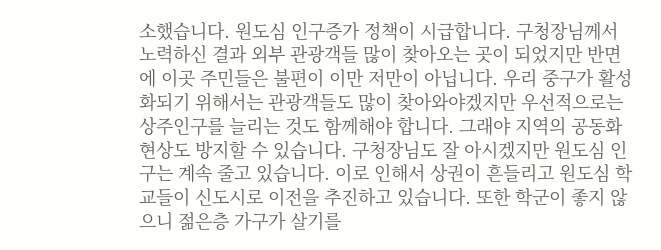소했습니다. 원도심 인구증가 정책이 시급합니다. 구청장님께서 노력하신 결과 외부 관광객들 많이 찾아오는 곳이 되었지만 반면에 이곳 주민들은 불편이 이만 저만이 아닙니다. 우리 중구가 활성화되기 위해서는 관광객들도 많이 찾아와야겠지만 우선적으로는 상주인구를 늘리는 것도 함께해야 합니다. 그래야 지역의 공동화현상도 방지할 수 있습니다. 구청장님도 잘 아시겠지만 원도심 인구는 계속 줄고 있습니다. 이로 인해서 상권이 흔들리고 원도심 학교들이 신도시로 이전을 추진하고 있습니다. 또한 학군이 좋지 않으니 젊은층 가구가 살기를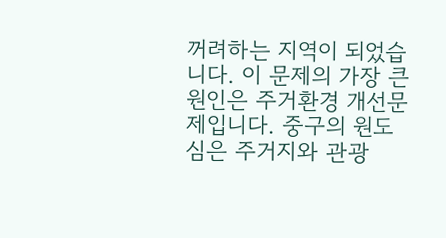꺼려하는 지역이 되었습니다. 이 문제의 가장 큰 원인은 주거환경 개선문제입니다. 중구의 원도심은 주거지와 관광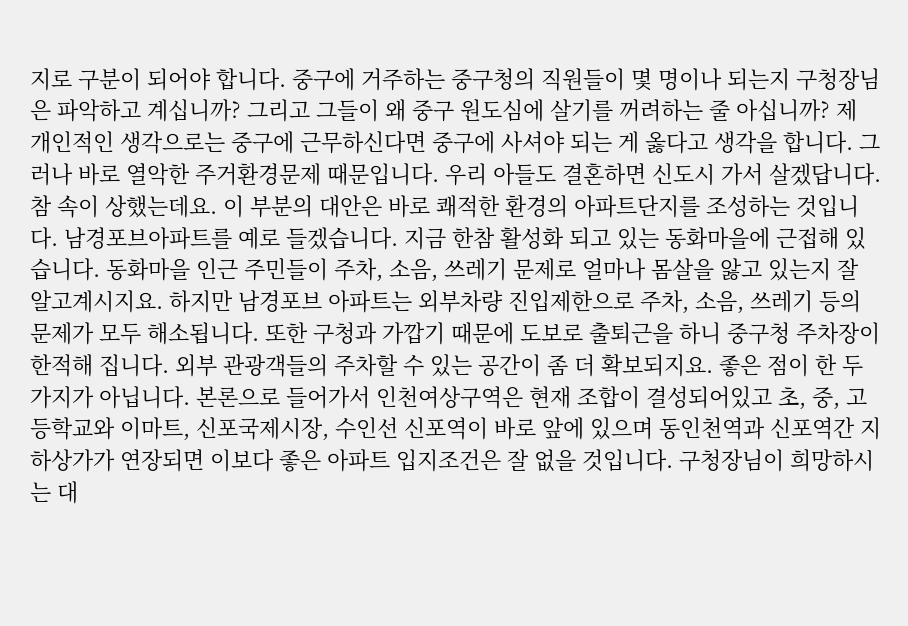지로 구분이 되어야 합니다. 중구에 거주하는 중구청의 직원들이 몇 명이나 되는지 구청장님은 파악하고 계십니까? 그리고 그들이 왜 중구 원도심에 살기를 꺼려하는 줄 아십니까? 제 개인적인 생각으로는 중구에 근무하신다면 중구에 사셔야 되는 게 옳다고 생각을 합니다. 그러나 바로 열악한 주거환경문제 때문입니다. 우리 아들도 결혼하면 신도시 가서 살겠답니다. 참 속이 상했는데요. 이 부분의 대안은 바로 쾌적한 환경의 아파트단지를 조성하는 것입니다. 남경포브아파트를 예로 들겠습니다. 지금 한참 활성화 되고 있는 동화마을에 근접해 있습니다. 동화마을 인근 주민들이 주차, 소음, 쓰레기 문제로 얼마나 몸살을 앓고 있는지 잘 알고계시지요. 하지만 남경포브 아파트는 외부차량 진입제한으로 주차, 소음, 쓰레기 등의 문제가 모두 해소됩니다. 또한 구청과 가깝기 때문에 도보로 출퇴근을 하니 중구청 주차장이 한적해 집니다. 외부 관광객들의 주차할 수 있는 공간이 좀 더 확보되지요. 좋은 점이 한 두 가지가 아닙니다. 본론으로 들어가서 인천여상구역은 현재 조합이 결성되어있고 초, 중, 고등학교와 이마트, 신포국제시장, 수인선 신포역이 바로 앞에 있으며 동인천역과 신포역간 지하상가가 연장되면 이보다 좋은 아파트 입지조건은 잘 없을 것입니다. 구청장님이 희망하시는 대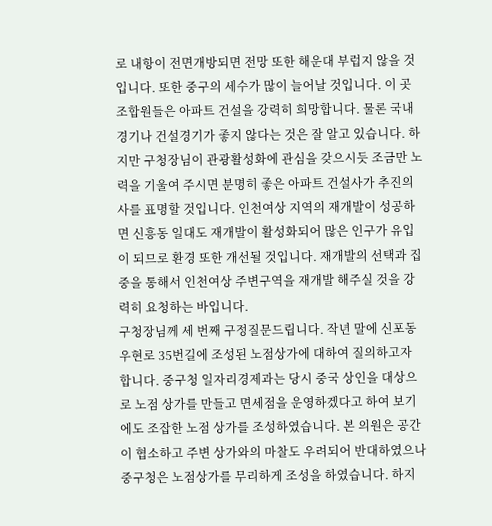로 내항이 전면개방되면 전망 또한 해운대 부럽지 않을 것입니다. 또한 중구의 세수가 많이 늘어날 것입니다. 이 곳 조합원들은 아파트 건설을 강력히 희망합니다. 물론 국내경기나 건설경기가 좋지 않다는 것은 잘 알고 있습니다. 하지만 구청장님이 관광활성화에 관심을 갖으시듯 조금만 노력을 기울여 주시면 분명히 좋은 아파트 건설사가 추진의사를 표명할 것입니다. 인천여상 지역의 재개발이 성공하면 신흥동 일대도 재개발이 활성화되어 많은 인구가 유입이 되므로 환경 또한 개선될 것입니다. 재개발의 선택과 집중을 통해서 인천여상 주변구역을 재개발 해주실 것을 강력히 요청하는 바입니다.
구청장님께 세 번째 구정질문드립니다. 작년 말에 신포동 우현로 35번길에 조성된 노점상가에 대하여 질의하고자 합니다. 중구청 일자리경제과는 당시 중국 상인을 대상으로 노점 상가를 만들고 면세점을 운영하겠다고 하여 보기에도 조잡한 노점 상가를 조성하였습니다. 본 의원은 공간이 협소하고 주변 상가와의 마찰도 우려되어 반대하였으나 중구청은 노점상가를 무리하게 조성을 하였습니다. 하지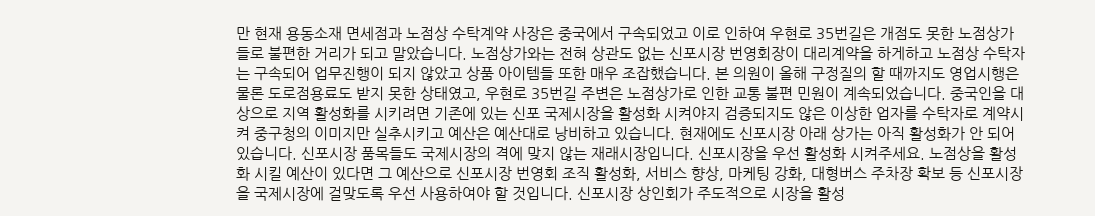만 현재 용동소재 면세점과 노점상 수탁계약 사장은 중국에서 구속되었고 이로 인하여 우현로 35번길은 개점도 못한 노점상가들로 불편한 거리가 되고 말았습니다. 노점상가와는 전혀 상관도 없는 신포시장 번영회장이 대리계약을 하게하고 노점상 수탁자는 구속되어 업무진행이 되지 않았고 상품 아이템들 또한 매우 조잡했습니다. 본 의원이 올해 구정질의 할 때까지도 영업시행은 물론 도로점용료도 받지 못한 상태였고, 우현로 35번길 주변은 노점상가로 인한 교통 불편 민원이 계속되었습니다. 중국인을 대상으로 지역 활성화를 시키려면 기존에 있는 신포 국제시장을 활성화 시켜야지 검증되지도 않은 이상한 업자를 수탁자로 계약시켜 중구청의 이미지만 실추시키고 예산은 예산대로 낭비하고 있습니다. 현재에도 신포시장 아래 상가는 아직 활성화가 안 되어 있습니다. 신포시장 품목들도 국제시장의 격에 맞지 않는 재래시장입니다. 신포시장을 우선 활성화 시켜주세요. 노점상을 활성화 시킬 예산이 있다면 그 예산으로 신포시장 번영회 조직 활성화, 서비스 향상, 마케팅 강화, 대형버스 주차장 확보 등 신포시장을 국제시장에 걸맞도록 우선 사용하여야 할 것입니다. 신포시장 상인회가 주도적으로 시장을 활성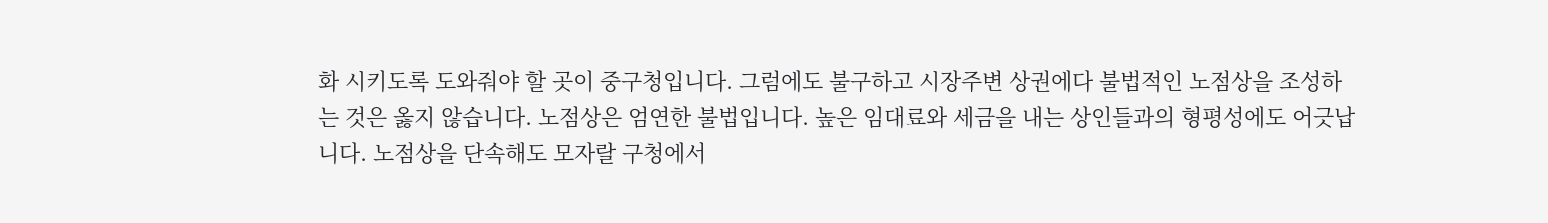화 시키도록 도와줘야 할 곳이 중구청입니다. 그럼에도 불구하고 시장주변 상권에다 불법적인 노점상을 조성하는 것은 옳지 않습니다. 노점상은 엄연한 불법입니다. 높은 임대료와 세금을 내는 상인들과의 형평성에도 어긋납니다. 노점상을 단속해도 모자랄 구청에서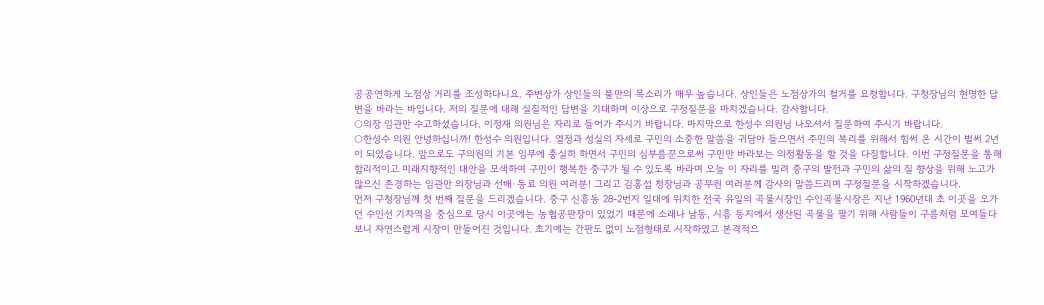공공연하게 노점상 거리를 조성하다니요. 주변상가 상인들의 불만의 목소리가 매우 높습니다. 상인들은 노점상가의 철거를 요청합니다. 구청장님의 현명한 답변을 바라는 바입니다. 저의 질문에 대해 실질적인 답변을 기대하며 이상으로 구정질문을 마치겠습니다. 감사합니다.
○의장 임관만 수고하셨습니다. 이정재 의원님은 자리로 들어가 주시기 바랍니다. 마지막으로 한성수 의원님 나오셔서 질문하여 주시기 바랍니다.
○한성수 의원 안녕하십니까! 한성수 의원입니다. 열정과 성실의 자세로 구민의 소중한 말씀을 귀담아 들으면서 주민의 복리를 위해서 힘써 온 시간이 벌써 2년이 되었습니다. 앞으로도 구의원의 기본 임무에 충실히 하면서 구민의 심부름꾼으로써 구민만 바라보는 의정활동을 할 것을 다짐합니다. 이번 구정질문을 통해 합리적이고 미래지향적인 대안을 모색하여 구민이 행복한 중구가 될 수 있도록 바라며 오늘 이 자리를 빌려 중구의 발전과 구민의 삶의 질 향상을 위해 노고가 많으신 존경하는 임관만 의장님과 선배·동료 의원 여러분! 그리고 김홍섭 청장님과 공무원 여러분께 감사의 말씀드리며 구정질문을 시작하겠습니다.
먼저 구청장님께 첫 번째 질문을 드리겠습니다. 중구 신흥동 28-2번지 일대에 위치한 전국 유일의 곡물시장인 수인곡물시장은 지난 1960년대 초 이곳을 오가던 수인선 기차역을 중심으로 당시 이곳에는 농협공판장이 있었기 때문에 소래나 남동, 시흥 등지에서 생산된 곡물을 팔기 위해 사람들이 구름처럼 모여들다 보니 자연스럽게 시장이 만들어진 것입니다. 초기에는 간판도 없이 노점형태로 시작하였고 본격적으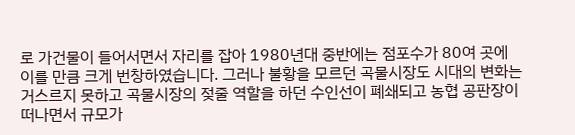로 가건물이 들어서면서 자리를 잡아 1980년대 중반에는 점포수가 80여 곳에 이를 만큼 크게 번창하였습니다. 그러나 불황을 모르던 곡물시장도 시대의 변화는 거스르지 못하고 곡물시장의 젖줄 역할을 하던 수인선이 폐쇄되고 농협 공판장이 떠나면서 규모가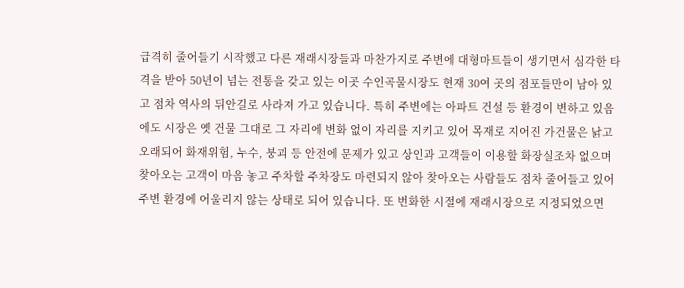급격히 줄어들기 시작했고 다른 재래시장들과 마찬가지로 주변에 대형마트들이 생기면서 심각한 타격을 받아 50년이 넘는 전통을 갖고 있는 이곳 수인곡물시장도 현재 30여 곳의 점포들만이 남아 있고 점차 역사의 뒤안길로 사라져 가고 있습니다. 특히 주변에는 아파트 건설 등 환경이 변하고 있음에도 시장은 옛 건물 그대로 그 자리에 변화 없이 자리를 지키고 있어 목재로 지어진 가건물은 낡고 오래되어 화재위험, 누수, 붕괴 등 안전에 문제가 있고 상인과 고객들이 이용할 화장실조차 없으며 찾아오는 고객이 마음 놓고 주차할 주차장도 마련되지 않아 찾아오는 사람들도 점차 줄어들고 있어 주변 환경에 어울리지 않는 상태로 되어 있습니다. 또 번화한 시절에 재래시장으로 지정되었으면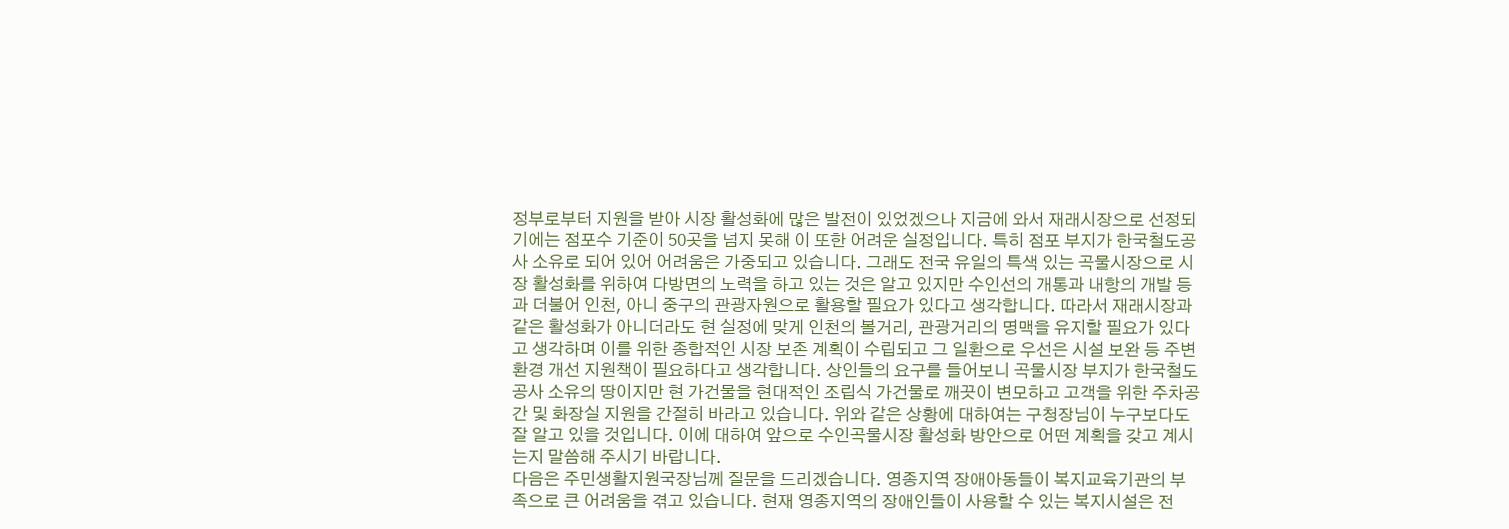정부로부터 지원을 받아 시장 활성화에 많은 발전이 있었겠으나 지금에 와서 재래시장으로 선정되기에는 점포수 기준이 50곳을 넘지 못해 이 또한 어려운 실정입니다. 특히 점포 부지가 한국철도공사 소유로 되어 있어 어려움은 가중되고 있습니다. 그래도 전국 유일의 특색 있는 곡물시장으로 시장 활성화를 위하여 다방면의 노력을 하고 있는 것은 알고 있지만 수인선의 개통과 내항의 개발 등과 더불어 인천, 아니 중구의 관광자원으로 활용할 필요가 있다고 생각합니다. 따라서 재래시장과 같은 활성화가 아니더라도 현 실정에 맞게 인천의 볼거리, 관광거리의 명맥을 유지할 필요가 있다고 생각하며 이를 위한 종합적인 시장 보존 계획이 수립되고 그 일환으로 우선은 시설 보완 등 주변 환경 개선 지원책이 필요하다고 생각합니다. 상인들의 요구를 들어보니 곡물시장 부지가 한국철도공사 소유의 땅이지만 현 가건물을 현대적인 조립식 가건물로 깨끗이 변모하고 고객을 위한 주차공간 및 화장실 지원을 간절히 바라고 있습니다. 위와 같은 상황에 대하여는 구청장님이 누구보다도 잘 알고 있을 것입니다. 이에 대하여 앞으로 수인곡물시장 활성화 방안으로 어떤 계획을 갖고 계시는지 말씀해 주시기 바랍니다.
다음은 주민생활지원국장님께 질문을 드리겠습니다. 영종지역 장애아동들이 복지교육기관의 부족으로 큰 어려움을 겪고 있습니다. 현재 영종지역의 장애인들이 사용할 수 있는 복지시설은 전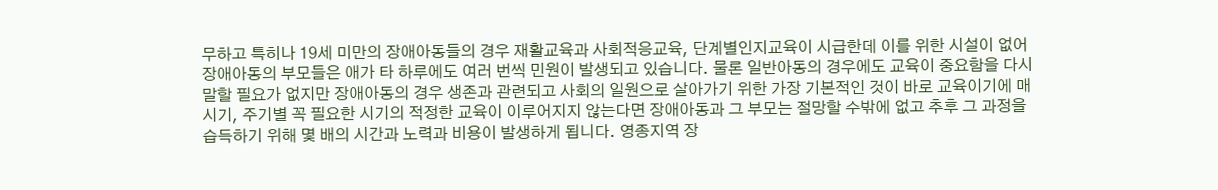무하고 특히나 19세 미만의 장애아동들의 경우 재활교육과 사회적응교육, 단계별인지교육이 시급한데 이를 위한 시설이 없어 장애아동의 부모들은 애가 타 하루에도 여러 번씩 민원이 발생되고 있습니다. 물론 일반아동의 경우에도 교육이 중요함을 다시 말할 필요가 없지만 장애아동의 경우 생존과 관련되고 사회의 일원으로 살아가기 위한 가장 기본적인 것이 바로 교육이기에 매시기, 주기별 꼭 필요한 시기의 적정한 교육이 이루어지지 않는다면 장애아동과 그 부모는 절망할 수밖에 없고 추후 그 과정을 습득하기 위해 몇 배의 시간과 노력과 비용이 발생하게 됩니다. 영종지역 장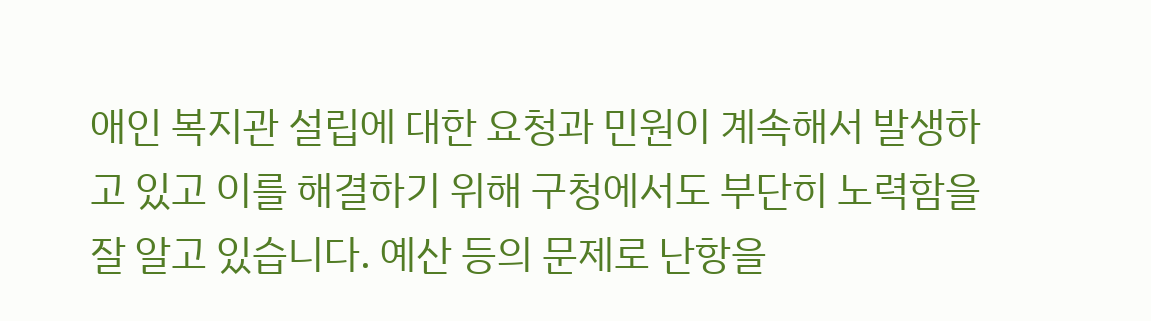애인 복지관 설립에 대한 요청과 민원이 계속해서 발생하고 있고 이를 해결하기 위해 구청에서도 부단히 노력함을 잘 알고 있습니다. 예산 등의 문제로 난항을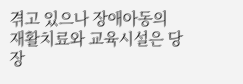겪고 있으나 장애아동의 재활치료와 교육시설은 당장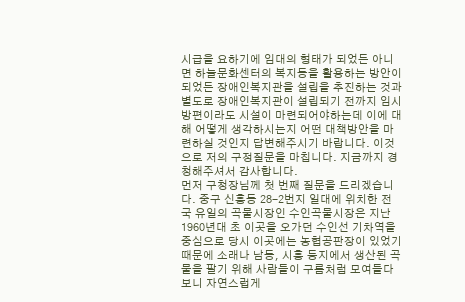시급을 요하기에 임대의 형태가 되었든 아니면 하늘문화센터의 복지동을 활용하는 방안이 되었든 장애인복지관을 설립을 추진하는 것과 별도로 장애인복지관이 설립되기 전까지 임시방편이라도 시설이 마련되어야하는데 이에 대해 어떻게 생각하시는지 어떤 대책방안을 마련하실 것인지 답변해주시기 바랍니다. 이것으로 저의 구정질문을 마칩니다. 지금까지 경청해주셔서 감사합니다.
먼저 구청장님께 첫 번째 질문을 드리겠습니다. 중구 신흥동 28-2번지 일대에 위치한 전국 유일의 곡물시장인 수인곡물시장은 지난 1960년대 초 이곳을 오가던 수인선 기차역을 중심으로 당시 이곳에는 농협공판장이 있었기 때문에 소래나 남동, 시흥 등지에서 생산된 곡물을 팔기 위해 사람들이 구름처럼 모여들다 보니 자연스럽게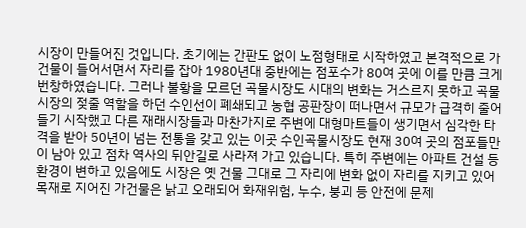시장이 만들어진 것입니다. 초기에는 간판도 없이 노점형태로 시작하였고 본격적으로 가건물이 들어서면서 자리를 잡아 1980년대 중반에는 점포수가 80여 곳에 이를 만큼 크게 번창하였습니다. 그러나 불황을 모르던 곡물시장도 시대의 변화는 거스르지 못하고 곡물시장의 젖줄 역할을 하던 수인선이 폐쇄되고 농협 공판장이 떠나면서 규모가 급격히 줄어들기 시작했고 다른 재래시장들과 마찬가지로 주변에 대형마트들이 생기면서 심각한 타격을 받아 50년이 넘는 전통을 갖고 있는 이곳 수인곡물시장도 현재 30여 곳의 점포들만이 남아 있고 점차 역사의 뒤안길로 사라져 가고 있습니다. 특히 주변에는 아파트 건설 등 환경이 변하고 있음에도 시장은 옛 건물 그대로 그 자리에 변화 없이 자리를 지키고 있어 목재로 지어진 가건물은 낡고 오래되어 화재위험, 누수, 붕괴 등 안전에 문제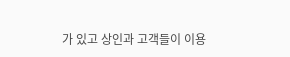가 있고 상인과 고객들이 이용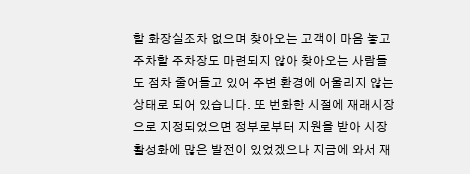할 화장실조차 없으며 찾아오는 고객이 마음 놓고 주차할 주차장도 마련되지 않아 찾아오는 사람들도 점차 줄어들고 있어 주변 환경에 어울리지 않는 상태로 되어 있습니다. 또 번화한 시절에 재래시장으로 지정되었으면 정부로부터 지원을 받아 시장 활성화에 많은 발전이 있었겠으나 지금에 와서 재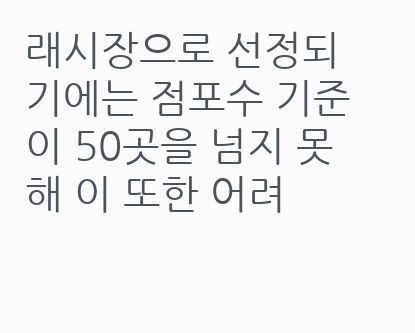래시장으로 선정되기에는 점포수 기준이 50곳을 넘지 못해 이 또한 어려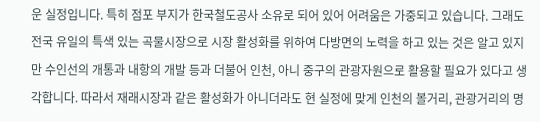운 실정입니다. 특히 점포 부지가 한국철도공사 소유로 되어 있어 어려움은 가중되고 있습니다. 그래도 전국 유일의 특색 있는 곡물시장으로 시장 활성화를 위하여 다방면의 노력을 하고 있는 것은 알고 있지만 수인선의 개통과 내항의 개발 등과 더불어 인천, 아니 중구의 관광자원으로 활용할 필요가 있다고 생각합니다. 따라서 재래시장과 같은 활성화가 아니더라도 현 실정에 맞게 인천의 볼거리, 관광거리의 명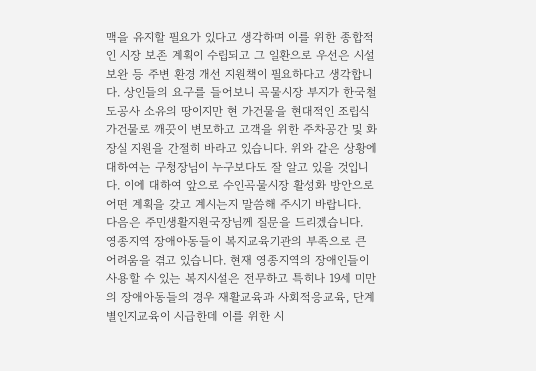맥을 유지할 필요가 있다고 생각하며 이를 위한 종합적인 시장 보존 계획이 수립되고 그 일환으로 우선은 시설 보완 등 주변 환경 개선 지원책이 필요하다고 생각합니다. 상인들의 요구를 들어보니 곡물시장 부지가 한국철도공사 소유의 땅이지만 현 가건물을 현대적인 조립식 가건물로 깨끗이 변모하고 고객을 위한 주차공간 및 화장실 지원을 간절히 바라고 있습니다. 위와 같은 상황에 대하여는 구청장님이 누구보다도 잘 알고 있을 것입니다. 이에 대하여 앞으로 수인곡물시장 활성화 방안으로 어떤 계획을 갖고 계시는지 말씀해 주시기 바랍니다.
다음은 주민생활지원국장님께 질문을 드리겠습니다. 영종지역 장애아동들이 복지교육기관의 부족으로 큰 어려움을 겪고 있습니다. 현재 영종지역의 장애인들이 사용할 수 있는 복지시설은 전무하고 특히나 19세 미만의 장애아동들의 경우 재활교육과 사회적응교육, 단계별인지교육이 시급한데 이를 위한 시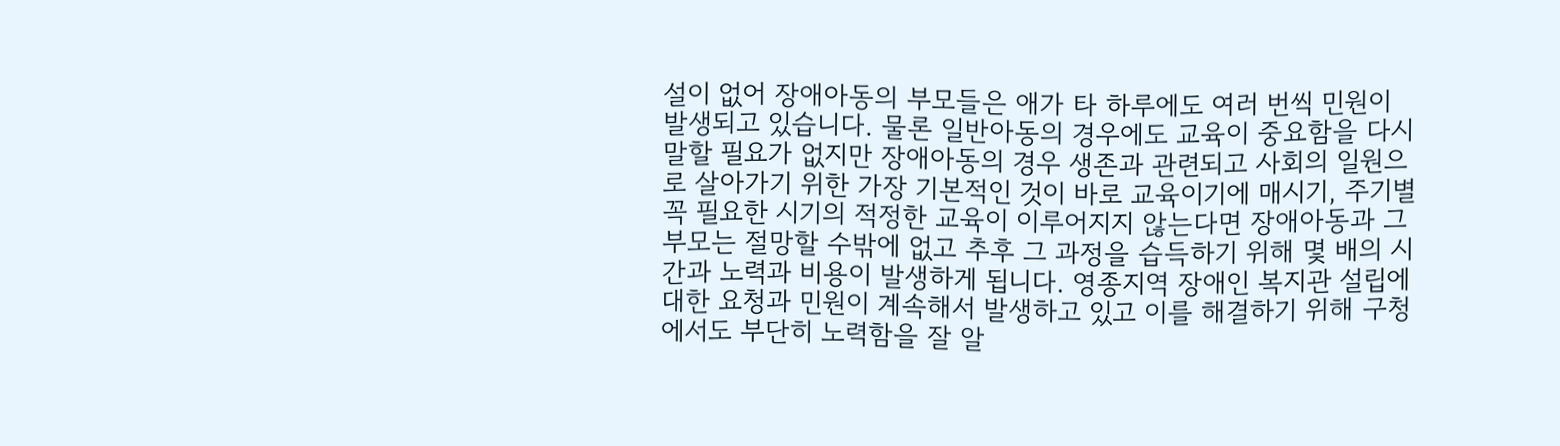설이 없어 장애아동의 부모들은 애가 타 하루에도 여러 번씩 민원이 발생되고 있습니다. 물론 일반아동의 경우에도 교육이 중요함을 다시 말할 필요가 없지만 장애아동의 경우 생존과 관련되고 사회의 일원으로 살아가기 위한 가장 기본적인 것이 바로 교육이기에 매시기, 주기별 꼭 필요한 시기의 적정한 교육이 이루어지지 않는다면 장애아동과 그 부모는 절망할 수밖에 없고 추후 그 과정을 습득하기 위해 몇 배의 시간과 노력과 비용이 발생하게 됩니다. 영종지역 장애인 복지관 설립에 대한 요청과 민원이 계속해서 발생하고 있고 이를 해결하기 위해 구청에서도 부단히 노력함을 잘 알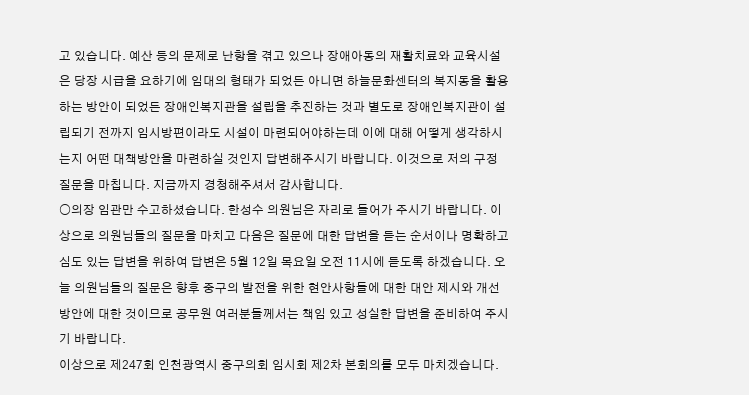고 있습니다. 예산 등의 문제로 난항을 겪고 있으나 장애아동의 재활치료와 교육시설은 당장 시급을 요하기에 임대의 형태가 되었든 아니면 하늘문화센터의 복지동을 활용하는 방안이 되었든 장애인복지관을 설립을 추진하는 것과 별도로 장애인복지관이 설립되기 전까지 임시방편이라도 시설이 마련되어야하는데 이에 대해 어떻게 생각하시는지 어떤 대책방안을 마련하실 것인지 답변해주시기 바랍니다. 이것으로 저의 구정질문을 마칩니다. 지금까지 경청해주셔서 감사합니다.
○의장 임관만 수고하셨습니다. 한성수 의원님은 자리로 들어가 주시기 바랍니다. 이상으로 의원님들의 질문을 마치고 다음은 질문에 대한 답변을 듣는 순서이나 명확하고 심도 있는 답변을 위하여 답변은 5월 12일 목요일 오전 11시에 듣도록 하겠습니다. 오늘 의원님들의 질문은 향후 중구의 발전을 위한 현안사항들에 대한 대안 제시와 개선방안에 대한 것이므로 공무원 여러분들께서는 책임 있고 성실한 답변을 준비하여 주시기 바랍니다.
이상으로 제247회 인천광역시 중구의회 임시회 제2차 본회의를 모두 마치겠습니다.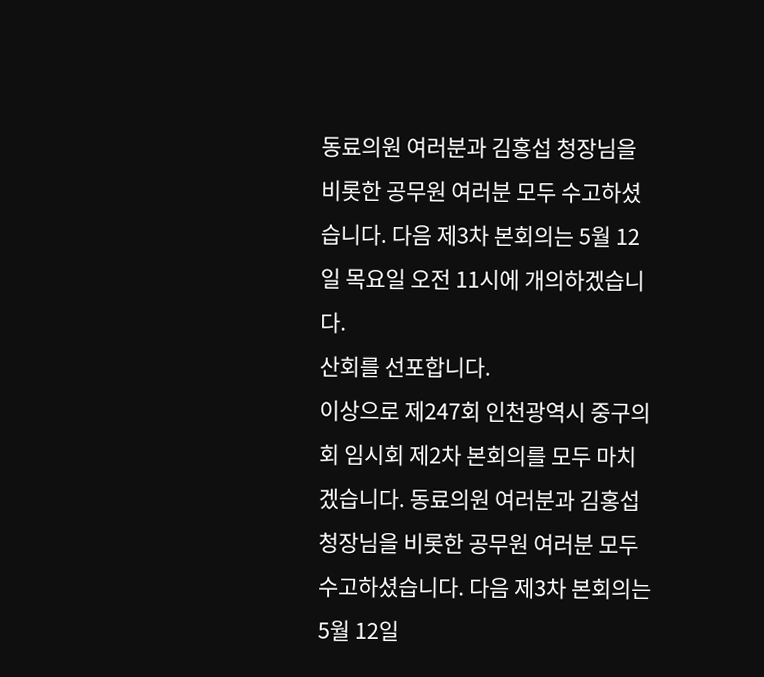동료의원 여러분과 김홍섭 청장님을 비롯한 공무원 여러분 모두 수고하셨습니다. 다음 제3차 본회의는 5월 12일 목요일 오전 11시에 개의하겠습니다.
산회를 선포합니다.
이상으로 제247회 인천광역시 중구의회 임시회 제2차 본회의를 모두 마치겠습니다. 동료의원 여러분과 김홍섭 청장님을 비롯한 공무원 여러분 모두 수고하셨습니다. 다음 제3차 본회의는 5월 12일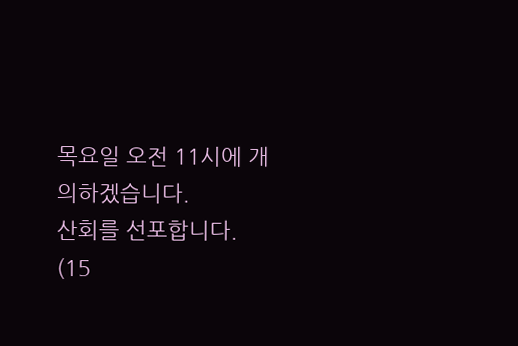목요일 오전 11시에 개의하겠습니다.
산회를 선포합니다.
(15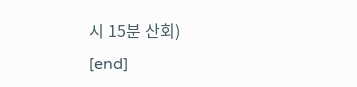시 15분 산회)
[end]